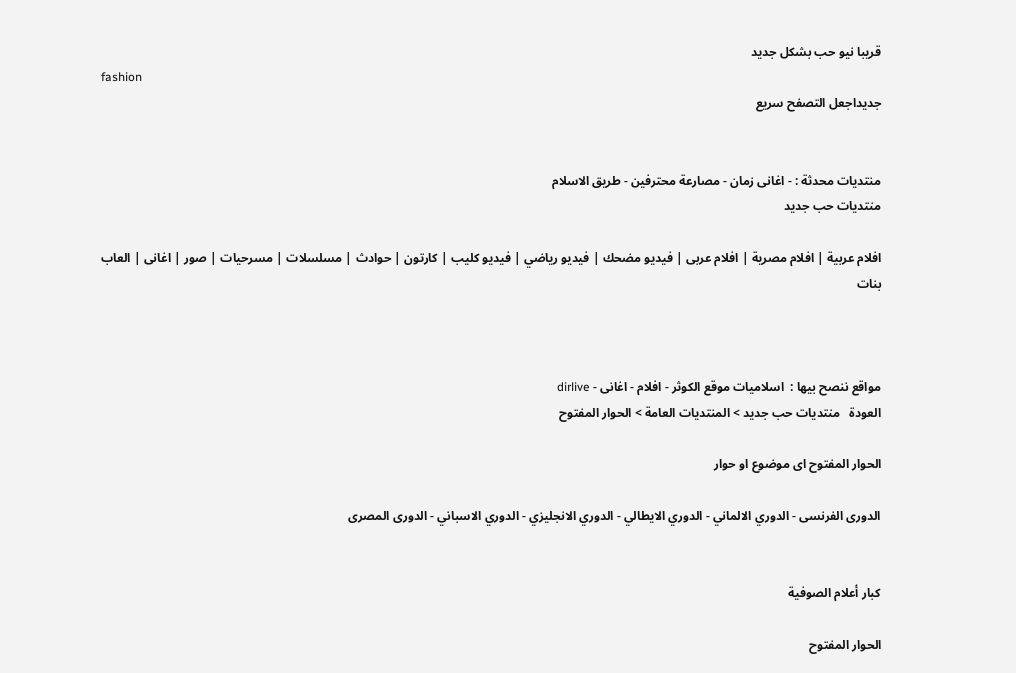قريبا نيو حب بشكل جديد
fashion
جديداجعل التصفح سريع


منتديات محدثة : - اغانى زمان - مصارعة محترفين - طريق الاسلام
منتديات حب جديد

افلام عربية | افلام مصرية | افلام عربى | فيديو مضحك | فيديو رياضي | فيديو كليب | كارتون | حوادث | مسلسلات | مسرحيات | صور | اغانى | العاب بنات



مواقع ننصح بيها :  اسلاميات موقع الكوثر - افلام - اغانى - dirlive
العودة   منتديات حب جديد > المنتديات العامة > الحوار المفتوح

الحوار المفتوح اى موضوع او حوار

الدورى الفرنسى - الدوري الالماني - الدوري الايطالي - الدوري الانجليزي - الدوري الاسباني - الدورى المصرى


كبار أعلام الصوفية

الحوار المفتوح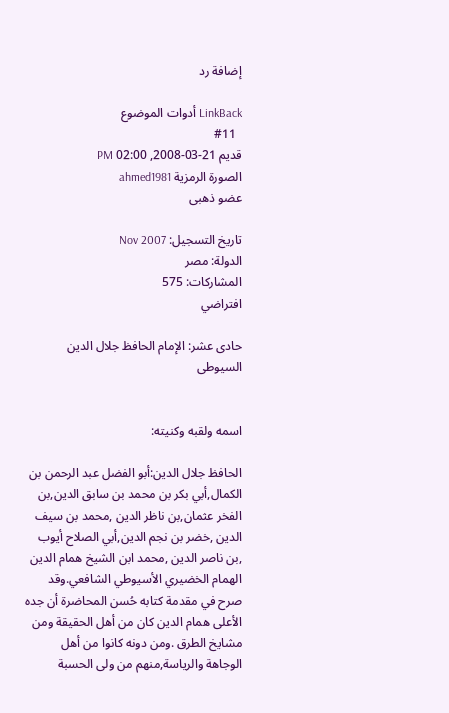إضافة رد

LinkBack أدوات الموضوع
  #11
قديم 21-03-2008, 02:00 PM
الصورة الرمزية ahmed1981
عضو ذهبى

تاريخ التسجيل: Nov 2007
الدولة: مصر
المشاركات: 575
افتراضي

حادى عشر: الإمام الحافظ جلال الدين السيوطى


اسمه ولقبه وكنيته:

الحافظ جلال الدين:أبو الفضل عبد الرحمن بن الكمال,أبي بكر بن محمد بن سابق الدين,بن الفخر عثمان,بن ناظر الدين ,محمد بن سيف الدين ,خضر بن نجم الدين,أبي الصلاح أيوب ,بن ناصر الدين ,محمد ابن الشيخ همام الدين الهمام الخضيري الأسيوطي الشافعي.وقد صرح في مقدمة كتابه حُسن المحاضرة أن جده الأعلى همام الدين كان من أهل الحقيقة ومن مشايخ الطرق .ومن دونه كانوا من أهل الوجاهة والرياسة,منهم من ولى الحسبة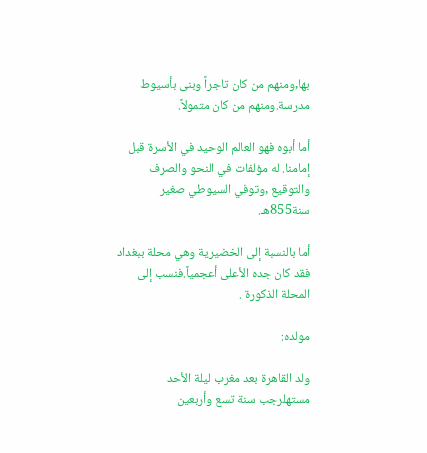بها,ومنهم من كان تاجراً وبنى بأسيوط مدرسة.ومنهم من كان متمولاً.

أما أبوه فهو العالم الوحيد في الأسرة قبل إمامنا. له مؤلفات في النحو والصرف والتوقيع ,وتوفي السيوطي صغير سنة855هـ.

أما بالنسبة إلى الخضيرية وهي محلة ببغداد فقد كان جده الأعلى أعجمياً.فنسب إلى المحلة الذكورة .

مولده:

ولد القاهرة بعد مغرب ليلة الأحد مستهلرجب سنة تسع وأربعين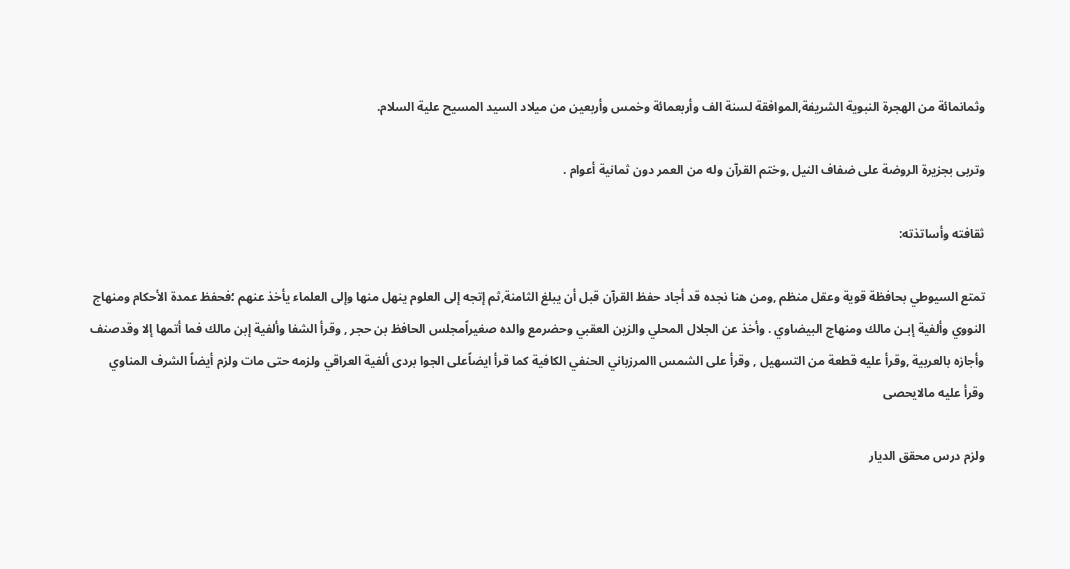وثمانمائة من الهجرة النبوية الشريفة,الموافقة لسنة الف وأربعمائة وخمس وأربعين من ميلاد السيد المسيح علية السلام.

وتربى بجزيرة الروضة على ضفاف النيل ,وختم القرآن وله من العمر دون ثمانية أعوام .

ثقافته وأساتذته:

تمتع السيوطي بحافظة قوية وعقل منظم ,ومن هنا نجده قد أجاد حفظ القرآن قبل أن يبلغ الثامنة,ثم إتجه إلى العلوم ينهل منها وإلى العلماء يأخذ عنهم ؛فحفظ عمدة الأحكام ومنهاج النووي وألفية إبـن مالك ومنهاج البيضاوي . وأخذ عن الجلال المحلي والزين العقبي وحضرمع والده صغيراًمجلس الحافظ بن حجر , وقرأ الشفا وألفية إبن مالك فما أتمها إلا وقدصنف وأجازه بالعربية ,وقرأ عليه قطعة من التسهيل , وقرأ على الشمس االمرزباني الحنفي الكافية كما قرأ ايضاًعلى الجوا بردى ألفية العراقي ولزمه حتى مات ولزم أيضاً الشرف المناوي وقرأ عليه مالايحصى

ولزم درس محقق الديار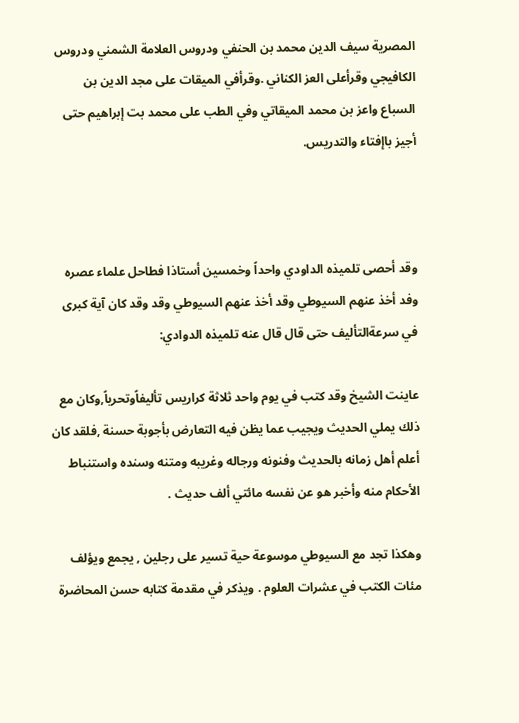المصرية سيف الدين محمد بن الحنفي ودروس العلامة الشمني ودروس الكافيجي وقرأعلى العز الكناني .وقرأفي الميقات على مجد الدين بن السباع واعز بن محمد الميقاتي وفي الطب على محمد بت إبراهيم حتى أجيز باإفتاء والتدريس.



وقد أحصى تلميذه الداودي واحداً وخمسين أستاذا فطاحل علماء عصره وفد أخذ عنهم السيوطي وقد أخذ عنهم السيوطي وقد وقد كان آية كبرى في سرعةالتأليف حتى قال قال عنه تلميذه الدوادي:

عاينت الشيخ وقد كتب في يوم واحد ثلاثة كراريس تأليفاًوتحرياً,وكان مع ذلك يملي الحديث ويجيب عما يظن فيه التعارض بأجوبة حسنة ,فلقد كان أعلم أهل زمانه بالحديث وفنونه ورجاله وغريبه ومتنه وسنده واستنباط الأحكام منه وأخبر هو عن نفسه مائتي ألف حديث .

وهكذا تجد مع السيوطي موسوعة حية تسير على رجلين , يجمع ويؤلف مئات الكتب في عشرات العلوم . ويذكر في مقدمة كتابه حسن المحاضرة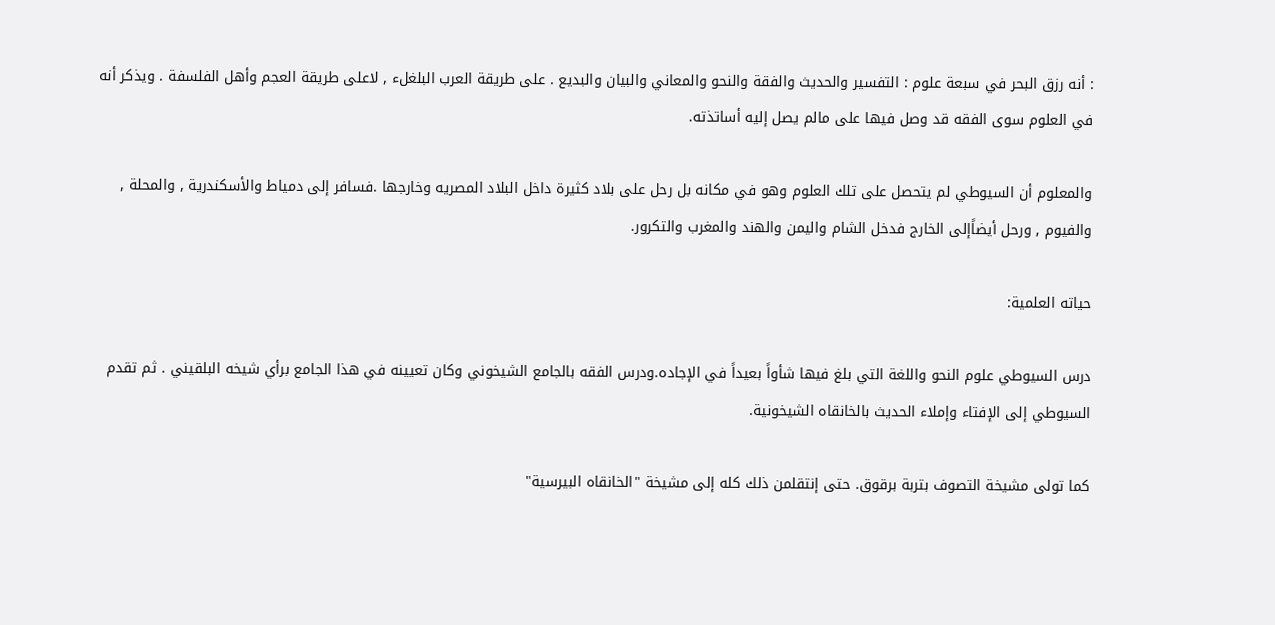: أنه رزق البحر في سبعة علوم : التفسير والحديث والفقة والنحو والمعاني والبيان والبديع . على طريقة العرب البلغلء , لاعلى طريقة العجم وأهل الفلسفة . ويذكر أنه في العلوم سوى الفقه قد وصل فيها على مالم يصل إليه أساتذته.

والمعلوم أن السيوطي لم يتحصل على تلك العلوم وهو في مكانه بل رحل على بلاد كثيرة داخل البلاد المصريه وخارجها .فسافر إلى دمياط والأسكندرية , والمحلة , والفيوم , ورحل أيضاًإلى الخارج فدخل الشام واليمن والهند والمغرب والتكرور.

حياته العلمية:

درس السيوطي علوم النحو واللغة التي بلغ فيها شأواً بعيداً في الإجاده.ودرس الفقه بالجامع الشيخوني وكان تعيينه في هذا الجامع برأي شيخه البلقيني . ثم تقدم السيوطي إلى الإفتاء وإملاء الحديث بالخانقاه الشيخونية.

كما تولى مشيخة التصوف بتربة برقوق. حتى إنتقلمن ذلك كله إلى مشيخة "الخانقاه البيرسية"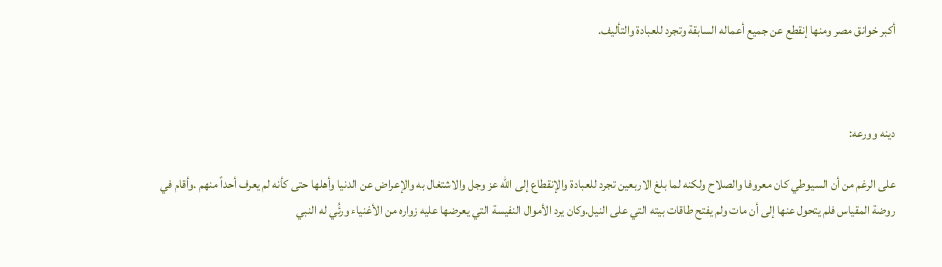أكبر خوانق مصر ومنها إنقطع عن جميع أعماله السابقة وتجرد للعبادة والتأليف.



دينه وورعه:

على الرغم من أن السيوطي كان معروفا والصلاح ولكنه لما بلغ الاربعين تجرد للعبادة والإنقطاع إلى الله عز وجل والاشتغال به والإعراض عن الدنيا وأهلها حتى كأنه لم يعرف أحداً منهم .وأقام في روضة المقياس فلم يتحول عنها إلى أن مات ولم يفتح طاقات بيته التي على النيل.وكان يرد الأموال النفيسة التي يعرضها عليه زواره من الأغنياء ورئُي له النبي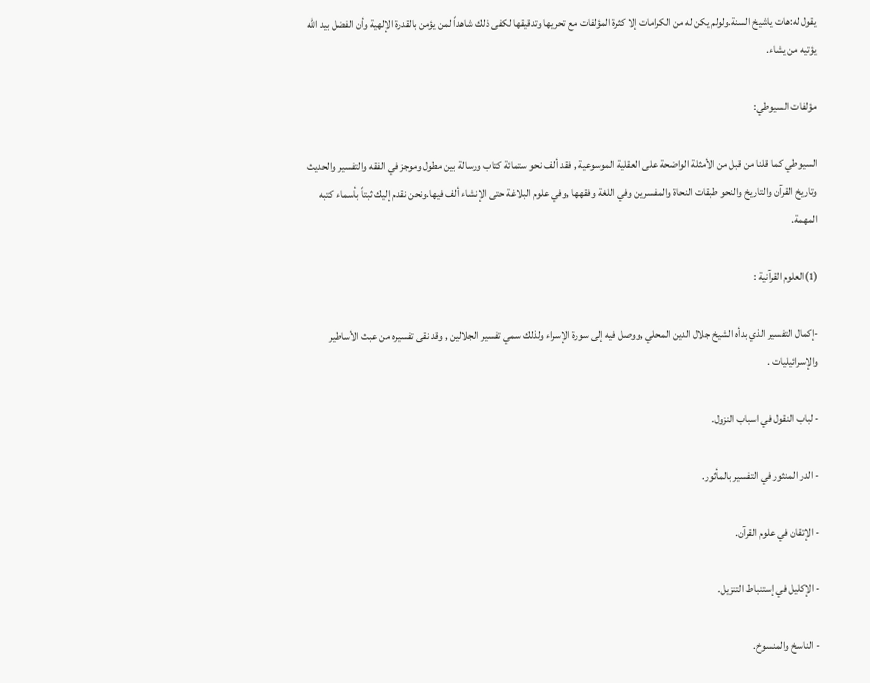يقول له:هات ياشيخ السنة.ولولم يكن له من الكرامات إلا كثرة المؤلفات مع تحريها وتدقيقها لكفى ذلك شاهداً لمن يؤمن بالقدرة الإلهية وأن الفضل بيد الله يؤتيه من يشاء.

مؤلفات السيوطي:

السيوطي كما قلنا من قبل من الأمثلة الواضحة على العقلية الموسوعية , فقد ألف نحو ستمائة كتاب ورسالة بين مطول وموجز في الفقه والتفسير والحديث وتاريخ القرآن والتاريخ والنحو طبقات النحاة والمفسرين وفي اللغة وفقهها ,وفي علوم البلاغة حتى الإنشاء ألف فيها.ونحن نقدم إليك ثبتاً بأسماء كتبه المهمة.

(1)العلوم القرآنية :

-إكمال التفسير الذي بدأه الشيخ جلال الدين المحلي ,ووصل فيه إلى سورة الإسراء ولذلك سمي تفسير الجلالين , وقد نقى تفسيره من عبث الأساطير والإسرائيليات .

- لباب النقول في اسباب النزول.

- الدر المنثور في التفسير بالمأثور.

- الإتقان في علوم القرآن.

- الإكليل في إستنباط التنزيل.

- الناسخ والمنسوخ.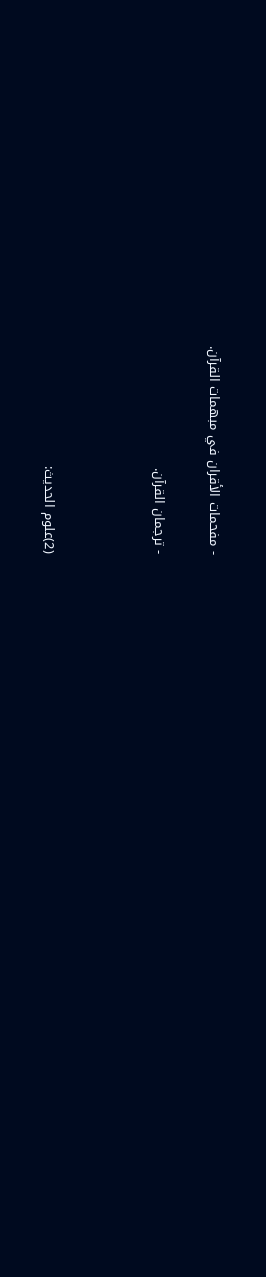- مفحمات الأقران في مبهمات القرآن.

- ترجمان القرآن.



(2)علوم الحديث: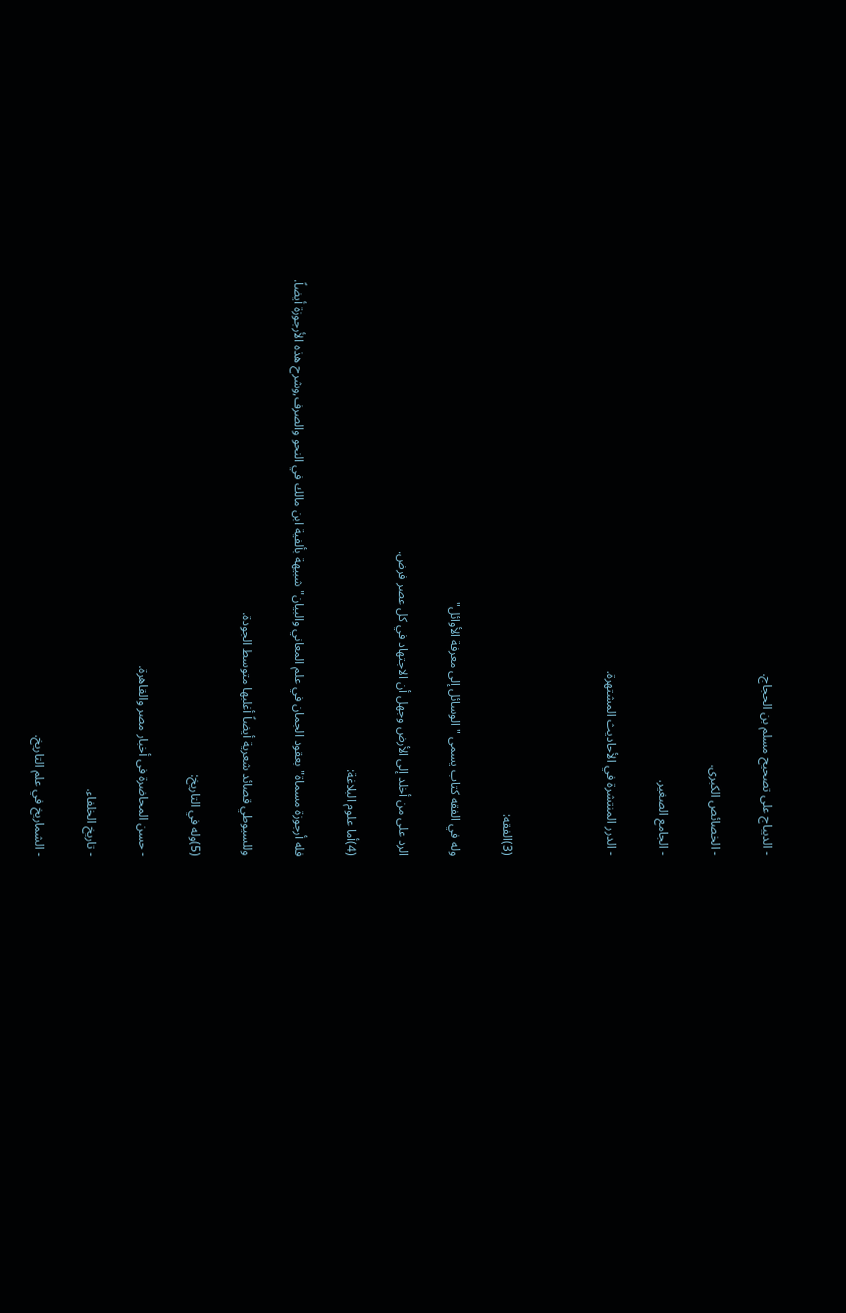- الديباج على تصحيح مسلم بن الحجاج.

- الخصائص الكبرى.

- الجامع الصغير.

- الدرر المنتشرة في الأحاديث المشتهرة.



(3)الفقه:

وله في الفقه كتاب يسمى "الوسائل إلى معرفة الأوائل"

الرد على من أخلد إلى الأرض وجهل أن الاجتهاد في كل عصر فرض.

(4)أما علوم البلاغة:

فله أرجوزة مسماة"بعقود الجمان في علم المعاني والبيان"شبيهة بألفية ابن مالك في النحو والصرف,وشرح هذه الأرجوزة أيضاً.

وللسيوطي قصائد شعرية أيضاً أغلبها متوسط الجودة.

(5)وله في التاريخ:

- حسن المحاضرة فى أخبار مصر والقاهرة.

- تاريخ الخلفاء.

- الشماريخ في علم التاريخ.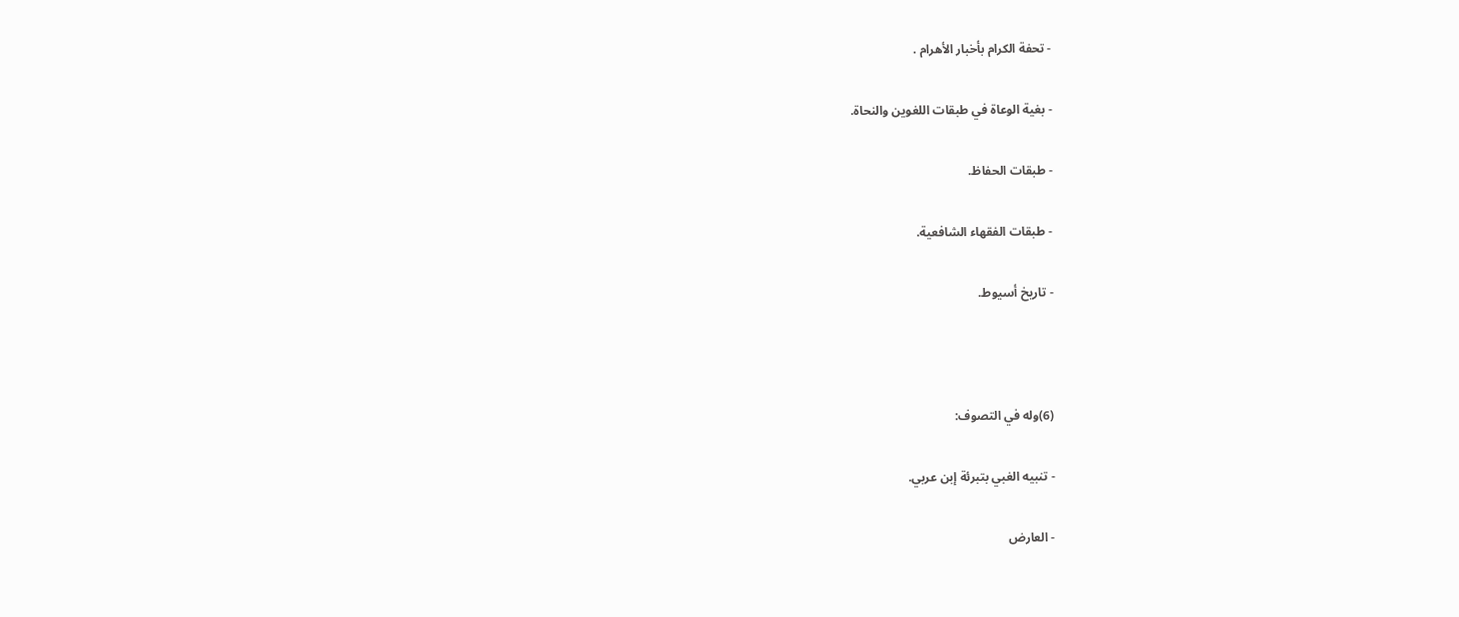- تحفة الكرام بأخبار الأهرام .

- بغية الوعاة في طبقات اللغوين والنحاة.

- طبقات الحفاظ.

- طبقات الفقهاء الشافعية.

- تاريخ أسيوط.



(6)وله في التصوف:

- تنبيه الغبي بتبرئة إبن عربي.

- العارض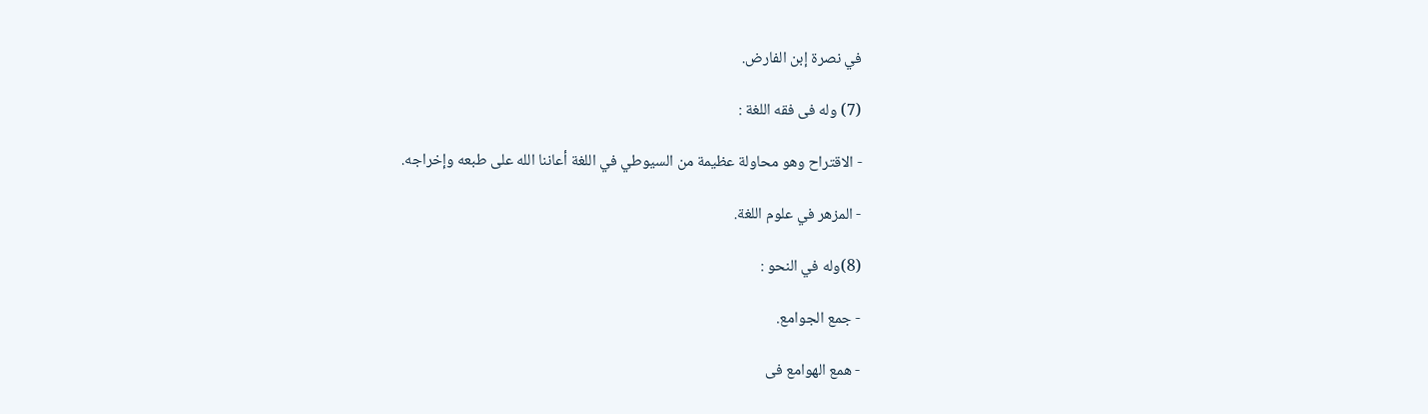في نصرة إبن الفارض.

(7) وله فى فقه اللغة :

- الاقتراح وهو محاولة عظيمة من السيوطي في اللغة أعاننا الله على طبعه وإخراجه.

- المزهر في علوم اللغة.

(8)وله في النحو :

- جمع الجوامع.

- همع الهوامع فى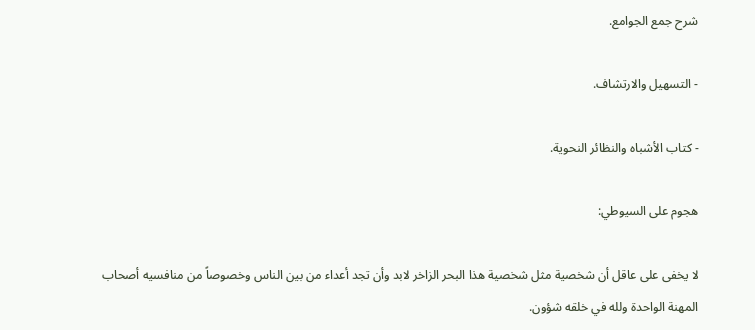شرح جمع الجوامع.

- التسهيل والارتشاف.

- كتاب الأشباه والنظائر النحوية.

هجوم على السيوطي:

لا يخفى على عاقل أن شخصية مثل شخصية هذا البحر الزاخر لابد وأن تجد أعداء من بين الناس وخصوصاً من منافسيه أصحاب المهنة الواحدة ولله في خلقه شؤون.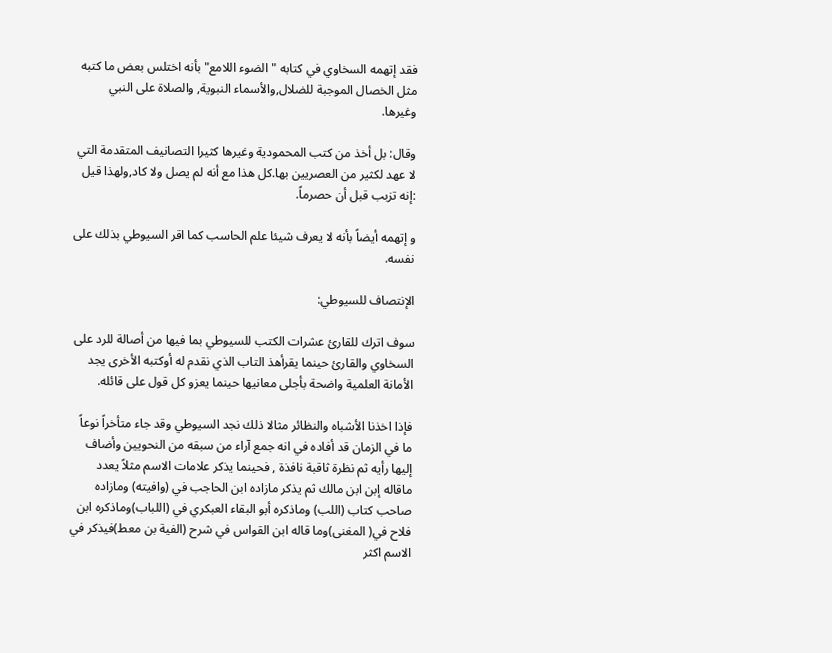فقد إتهمه السخاوي في كتابه "الضوء اللامع" بأنه اختلس بعض ما كتبه مثل الخصال الموجبة للضلال,والأسماء النبوية, والصلاة على النبي وغيرها.

وقال: بل أخذ من كتب المحمودية وغيرها كثيرا التصانيف المتقدمة التي لا عهد لكثير من العصريين بها.كل هذا مع أنه لم يصل ولا كاد,ولهذا قيل :إنه تزبب قبل أن حصرماً.

و إتهمه أيضاً بأنه لا يعرف شيئا علم الحاسب كما اقر السيوطي بذلك على نفسه.

الإنتصاف للسيوطي:

سوف اترك للقارئ عشرات الكتب للسيوطي بما فيها من أصالة للرد على السخاوي والقارئ حينما يقرأهذ التاب الذي نقدم له أوكتبه الأخرى يجد الأمانة العلمية واضحة بأجلى معانيها حينما يعزو كل قول على قائله.

فإذا اخذنا الأشباه والنظائر مثالا ذلك نجد السيوطي وقد جاء متأخراً نوعاً ما في الزمان قد أفاده في انه جمع آراء من سبقه من النحويين وأضاف إليها رأيه ثم نظرة ثاقبة نافذة , فحينما يذكر علامات الاسم مثلاً يعدد ماقاله إبن ابن مالك ثم يذكر مازاده ابن الحاجب في (وافيته) ومازاده صاحب كتاب (اللب) وماذكره أبو البقاء العبكري في (اللباب)وماذكره ابن فلاح في( المغنى)وما قاله ابن القواس في شرح (الفية بن معط)فيذكر في الاسم اكثر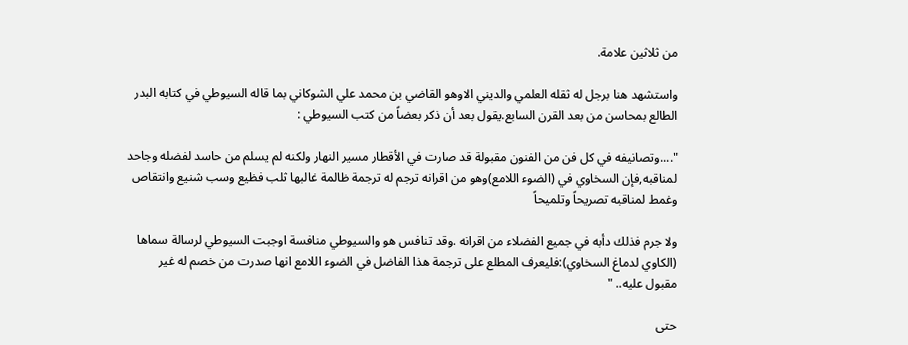من ثلاثين علامة.

واستشهد هنا برجل له ثقله العلمي والديني الاوهو القاضي بن محمد علي الشوكاني بما قاله السيوطي في كتابه البدر الطالع بمحاسن من بعد القرن السابع.يقول بعد أن ذكر بعضاً من كتب السيوطي :

"....وتصانيفه في كل فن من الفنون مقبولة قد صارت في الأقطار مسير النهار ولكنه لم يسلم من حاسد لفضله وجاحد لمناقبه,فإن السخاوي في (الضوء اللامع)وهو من اقرانه ترجم له ترجمة ظالمة غالبها ثلب فظيع وسب شنيع وانتقاص وغمط لمناقبه تصريحاً وتلميحاً

ولا جرم فذلك دأبه في جميع الفضلاء من اقرانه .وقد تنافس هو والسيوطي منافسة اوجبت السيوطي لرسالة سماها (الكاوي لدماغ السخاوي):فليعرف المطلع على ترجمة هذا الفاضل في الضوء اللامع انها صدرت من خصم له غير مقبول عليه.. "

حتى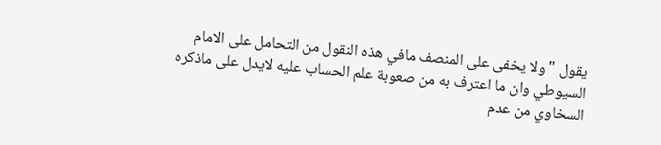يقول "ولا يخفى على المنصف مافي هذه النقول من التحامل على الامام السيوطي وان ما اعترف به من صعوبة علم الحساب عليه لايدل على ماذكره السخاوي من عدم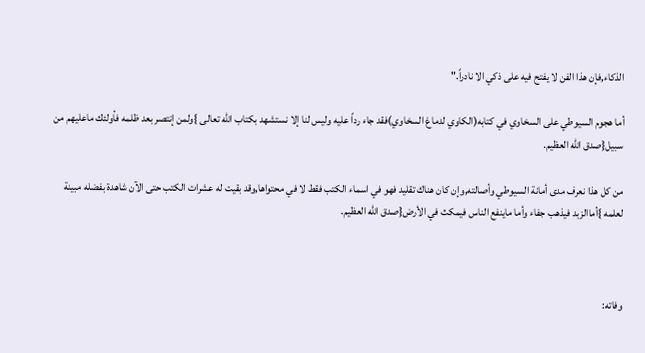الذكاء,فإن هذا الفن لا يفتح فيه على ذكي الا نادراً."

أما هجوم السيوطي على السخاوي في كتابه(الكاوي لدماغ السخاوي)فقد جاء رداً عليه وليس لنا إلا نستشهد بكتاب الله تعالى }ولمن إنتصر بعد ظلمه فأولئك ماعليهم من سبيل{صدق الله العظيم.

من كل هذا نعرف مدى أمانة السيوطي وأصالته,وإن كان هناك تقليد فهو في اسماء الكتب فقط لا في محتواها,وقد بقيت له عشرات الكتب حتى الآن شاهدة بفضله مبينة لعلمه }أماالزبد فيذهب جفاء وأما ماينفع الناس فيمكث في الأرض{صدق الله العظيم.



وفاته: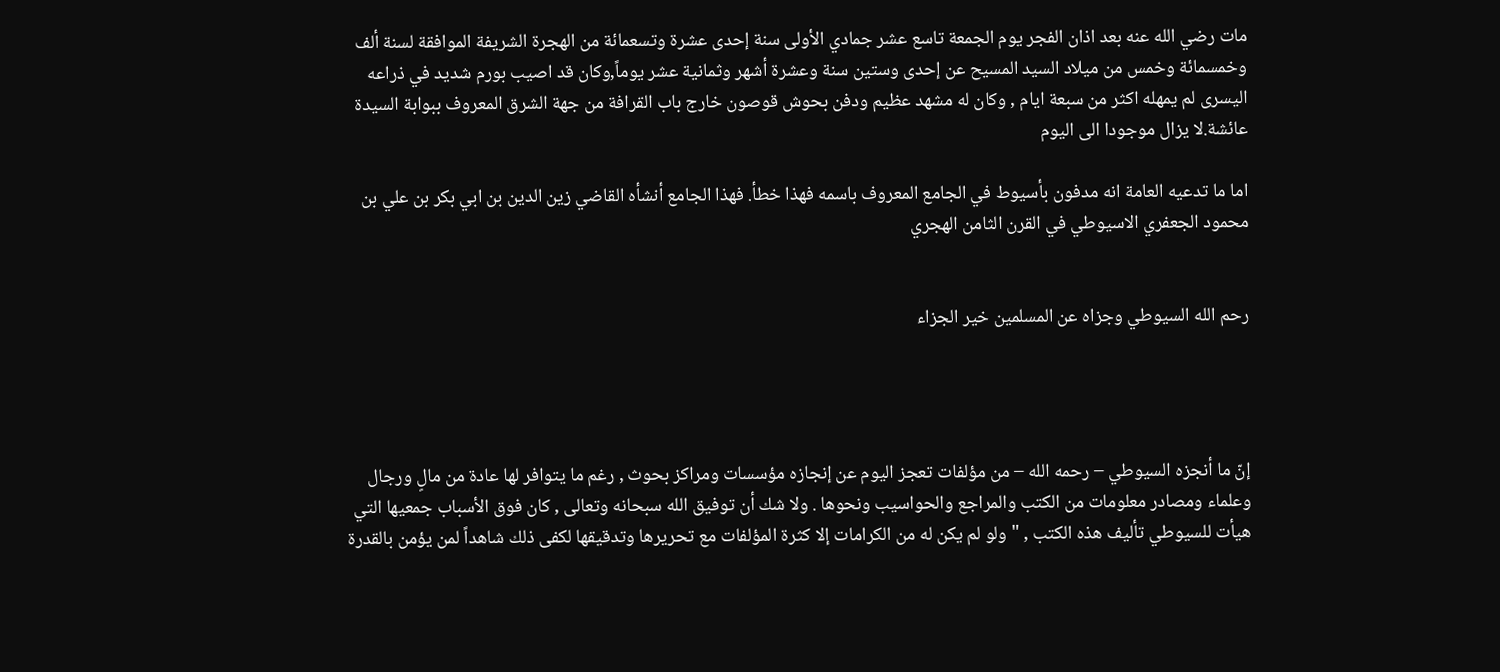مات رضي الله عنه بعد اذان الفجر يوم الجمعة تاسع عشر جمادي الأولى سنة إحدى عشرة وتسعمائة من الهجرة الشريفة الموافقة لسنة ألف وخمسمائة وخمس من ميلاد السيد المسيح عن إحدى وستين سنة وعشرة أشهر وثمانية عشر يوماً,وكان قد اصيب بورم شديد في ذراعه اليسرى لم يمهله اكثر من سبعة ايام , وكان له مشهد عظيم ودفن بحوش قوصون خارج باب القرافة من جهة الشرق المعروف ببوابة السيدة عائشة.لا يزال موجودا الى اليوم

اما ما تدعيه العامة انه مدفون بأسيوط في الجامع المعروف باسمه فهذا خطأ. فهذا الجامع أنشأه القاضي زين الدين بن ابي بكر بن علي بن محمود الجعفري الاسيوطي في القرن الثامن الهجري


رحم الله السيوطي وجزاه عن المسلمين خير الجزاء




إنّ ما أنجزه السيوطي – رحمه الله – من مؤلفات تعجز اليوم عن إنجازه مؤسسات ومراكز بحوث , رغم ما يتوافر لها عادة من مالٍ ورجال وعلماء ومصادر معلومات من الكتب والمراجع والحواسيب ونحوها . ولا شك أن توفيق الله سبحانه وتعالى , كان فوق الأسباب جمعيها التي هيأت للسيوطي تأليف هذه الكتب , " ولو لم يكن له من الكرامات إلا كثرة المؤلفات مع تحريرها وتدقيقها لكفى ذلك شاهداً لمن يؤمن بالقدرة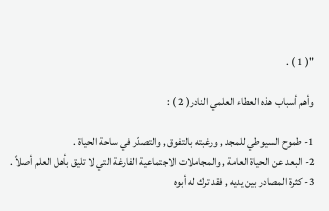"( 1 ) .

وأهم أسباب هذه العطاء العلمي النادر( 2 ) :

1- طموح السيوطي للمجد , ورغبته بالتفوق , والتصدّر في ساحة الحياة .
2- البعد عن الحياة العامة , والمجاملات الاجتماعية الفارغة التي لا تليق بأهل العلم أصلاً .
3- كثرة المصادر بين يديه , فقد ترك له أبوه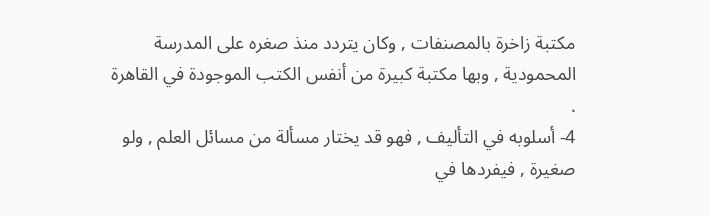مكتبة زاخرة بالمصنفات , وكان يتردد منذ صغره على المدرسة المحمودية , وبها مكتبة كبيرة من أنفس الكتب الموجودة في القاهرة .
4- أسلوبه في التأليف , فهو قد يختار مسألة من مسائل العلم , ولو صغيرة , فيفردها في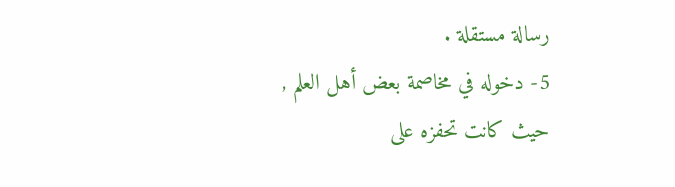رسالة مستقلة .
5- دخوله في مخاصمة بعض أهل العلم , حيث كانت تحفزه على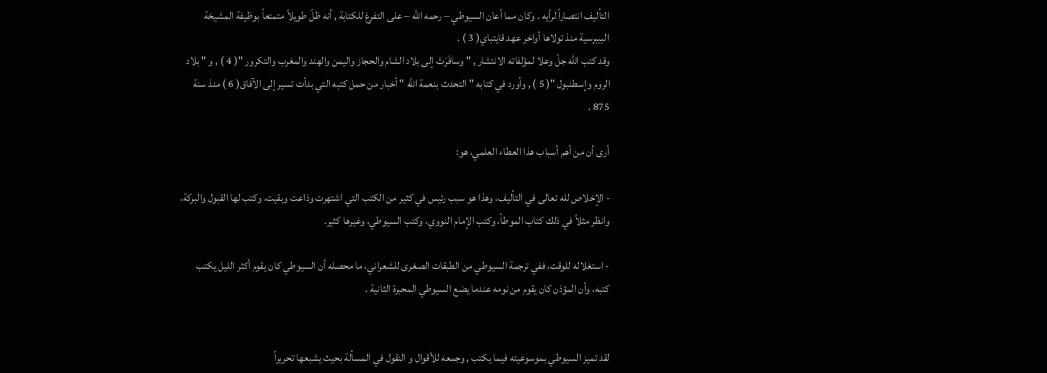التأليف انتصاراً لرأيه . وكان مما أعان السيوطي – رحمه الله – على التفرغ للكتابة , أنه ظلّ طويلاً متمتعاً بوظيفة المشيخة البيبرسية منذ تولاها أواخر عهد قايتباي( 3 ) .
وقد كتب الله جلّ وعلا لمؤلفاته الانتشار , " وسافَرَتْ إلى بلاد الشام والحجاز واليمن والهند والمغرب والتكرور "( 4 ) , و " بلاد الروم وإسطنبول "( 5 ) , وأورد في كتابه " التحدث بنعمة الله " أخبار من حمل كتبه التي بدأت تسير إلى الآفاق( 6 ) منذ سنة 875 .

أرى أن من أهم أسباب هذا العطاء العلمي، هو:

- الإخلاص لله تعالى في التأليف، وهذا هو سبب رئيس في كثير من الكتب التي اشتهرت وذاعت وبقيت، وكتب لها القبول والبركة، وانظر مثلاً في ذلك كتاب الموطأ، وكتب الإمام النووي، وكتب السيوطي، وغيرها كثير.

- استغلاله للوقت، ففي ترجمة السيوطي من الطبقات الصغرى للشعراني، ما محصله أن السيوطي كان يقوم أكثر الليل يكتب كتبه، وأن المؤذن كان يقوم من نومه عندما يضع السيوطي المحبرة الثانية .


لقد تميز السيوطي بموسوعيته فيما يكتب , وجمعه للأقوال و النقول في المسألة بحيث يشبعها تحريراً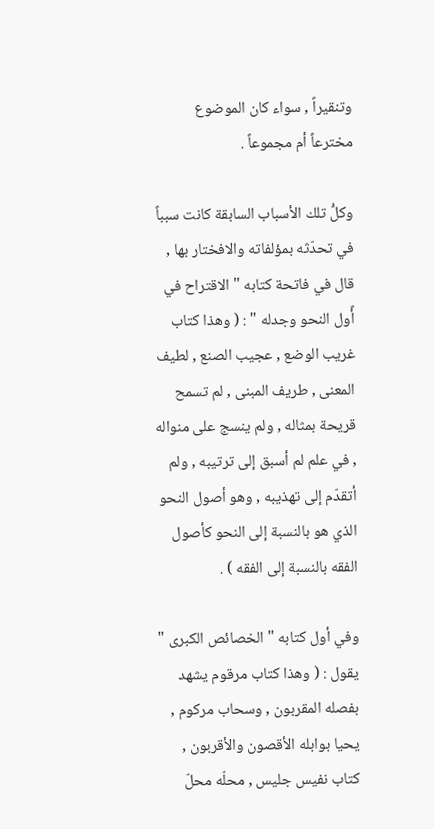وتنقيراً , سواء كان الموضوع مخترعاً أم مجموعاً .

وكلُّ تلك الأسباب السابقة كانت سبباً في تحدّثه بمؤلفاته والافختار بها , قال في فاتحة كتابه " الاقتراح في أًول النحو وجدله " : ( وهذا كتاب غريب الوضع , عجيب الصنع , لطيف المعنى , طريف المبنى , لم تسمح قريحة بمثاله , ولم ينسج على منواله , في علم لم أسبق إلى ترتيبه , ولم أتقدّم إلى تهذيبه , وهو أصول النحو الذي هو بالنسبة إلى النحو كأصول الفقه بالنسبة إلى الفقه ) .

وفي أول كتابه " الخصائص الكبرى " يقول : ( وهذا كتاب مرقوم يشهد بفصله المقربون , وسحاب مركوم , يحيا بوابله الأقصون والأقربون , كتاب نفيس جليس , محلّه محلّ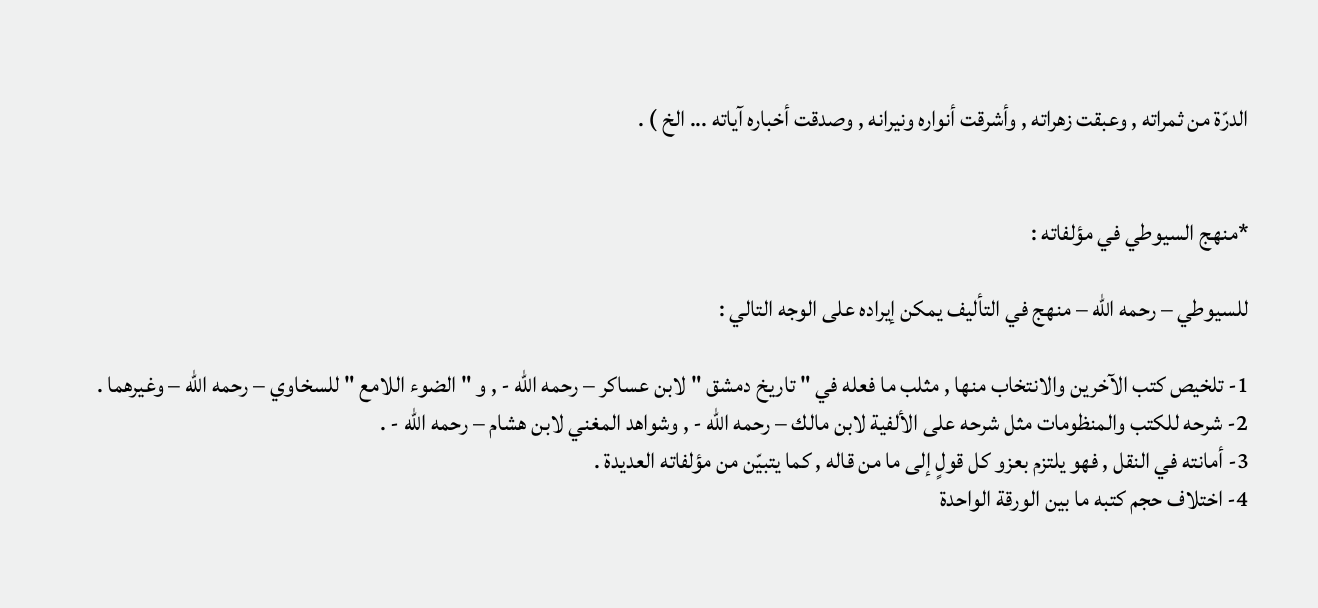الدرّة من ثمراته , وعبقت زهراته , وأشرقت أنواره ونيرانه , وصدقت أخباره آياته ... الخ ) .


*منهج السيوطي في مؤلفاته :

للسيوطي – رحمه الله – منهج في التأليف يمكن إيراده على الوجه التالي :

1- تلخيص كتب الآخرين والانتخاب منها , مثلب ما فعله في " تاريخ دمشق " لابن عساكر – رحمه الله - , و " الضوء اللامع " للسخاوي – رحمه الله – وغيرهما .
2- شرحه للكتب والمنظومات مثل شرحه على الألفية لابن مالك – رحمه الله - , وشواهد المغني لابن هشام – رحمه الله - .
3- أمانته في النقل , فهو يلتزم بعزو كل قولٍ إلى ما من قاله , كما يتبيّن من مؤلفاته العديدة .
4- اختلاف حجم كتبه ما بين الورقة الواحدة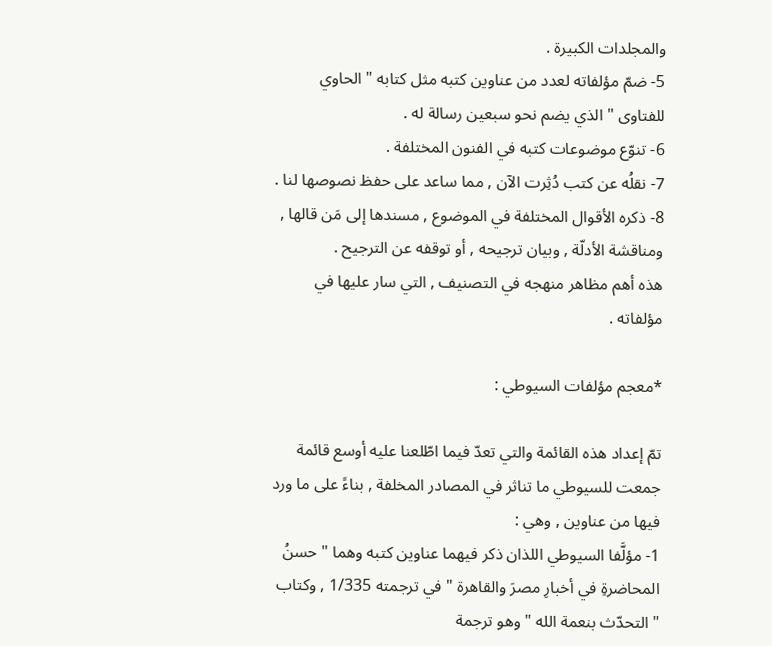والمجلدات الكبيرة .
5- ضمّ مؤلفاته لعدد من عناوين كتبه مثل كتابه " الحاوي للفتاوى " الذي يضم نحو سبعين رسالة له .
6- تنوّع موضوعات كتبه في الفنون المختلفة .
7- نقلُه عن كتب دُثِرت الآن , مما ساعد على حفظ نصوصها لنا .
8- ذكره الأقوال المختلفة في الموضوع , مسندها إلى مَن قالها , ومناقشة الأدلّة , وبيان ترجيحه , أو توقفه عن الترجيح .
هذه أهم مظاهر منهجه في التصنيف , التي سار عليها في مؤلفاته .

*معجم مؤلفات السيوطي :

تمّ إعداد هذه القائمة والتي تعدّ فيما اطّلعنا عليه أوسع قائمة جمعت للسيوطي ما تناثر في المصادر المخلفة , بناءً على ما ورد فيها من عناوين , وهي :
1- مؤلَّفا السيوطي اللذان ذكر فيهما عناوين كتبه وهما " حسنُ المحاضرةِ في أخبارِ مصرَ والقاهرة " في ترجمته 1/335 , وكتاب " التحدّث بنعمة الله " وهو ترجمة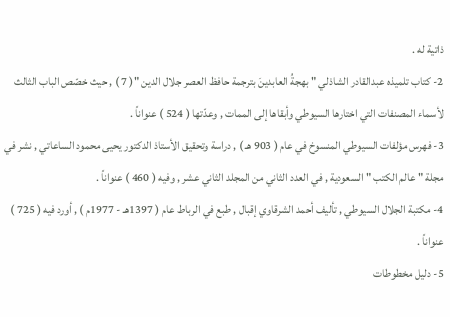ذاتية له .
2- كتاب تلميذه عبدالقادر الشاذلي " بهجةُ العابدينَ بترجمة حافظ العصر جلال الدين "( 7 ) , حيث خصّص الباب الثالث لأسماء المصنفات التي اختارها السيوطي وأبقاها إلى الممات , وعدّتها ( 524 ) عنواناً .
3- فهرس مؤلفات السيوطي المنسوخ في عام ( 903 هـ ) , دراسة وتحقيق الأستاذ الدكتور يحيى محمود الساعاتي , نشر في مجلة " عالم الكتب " السعودية , في العدد الثاني من المجلد الثاني عشر , وفيه ( 460 ) عنواناً .
4- مكتبة الجلال السيوطي , تأليف أحمد الشرقاوي إقبال , طبع في الرباط عام ( 1397هـ - 1977م ) , أورد فيه ( 725 ) عنواناً .
5- دليل مخطوطات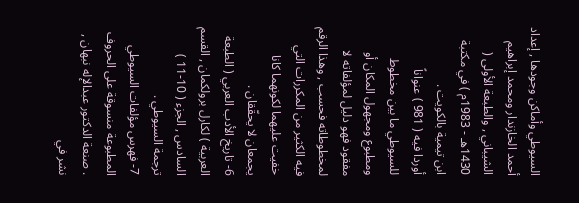السيوطي وأماكن وجودها , إعداد أحمد الخازندار ومحمد إبراهيم الشيباني , والطبعة الأولى ( 1430هـ - 1983م ) في مكتبة ابن تيمية بالكويت .
أوردا فيه ( 981 ) عنواناً للسيوطي ما بين مخطوط ومطبوع ومجهول المكان أو مفقود فهو دليل لمؤلفاته لا لمخطوطاته فحسب , وهذا الرقم فيه الكثير من المكررات التي خفيت عليهما لكونهما كانا يجمعان لا يحقّقان .
6- تاريخ الأدب العربي ( الطبعة العربية ) لكارل برولكمان , القسم السادس , الجزء ( 10-11 ) ترجمة السيوطي .
7- فهرس مؤلفات السيوطي المطبوعة منسوقة على الحروف . صنعة الدكتور عبدالإله نبهان , نشر في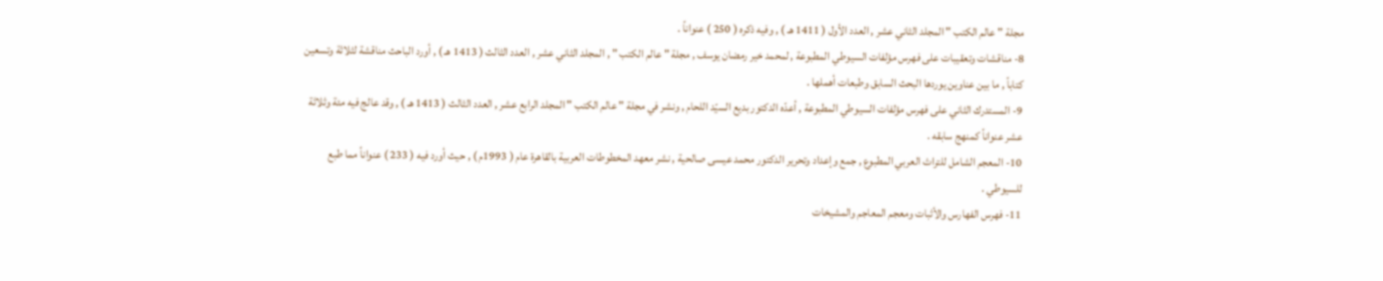مجلة " عالم الكتب " المجلد الثاني عشر , العدد الأول ( 1411 هـ ) , وفيه ذكره ( 250 ) عنواناً .
8- مناقشات وتعقيبات على فهرس مؤلفات السيوطي المطبوعة , لمحمد خير رمضان يوسف , مجلة " عالم الكتب " , المجلد الثاني عشر , العدد الثالث ( 1413 هـ ) , أورد الباحث مناقشة لثلاثة وتسعين كتاباً , ما بين عناوين يوردها البحث السابق وطبعات أهملها .
9- المستدرك الثاني على فهرس مؤلفات السيوطي المطبوعة , أعدّه الدكتور بديع السيّد اللحام , ونشر في مجلة " عالم الكتب " المجلد الرابع عشر , العدد الثالث ( 1413 هـ ) , وقد عالج فيه مئة وثلاثة عشر عنواناً كمنهج سابقه .
10- المعجم الشامل للتراث العربي المطبوع , جمع وإعداد وتحرير الدكتور محمد عيسى صالحية , نشر معهد المخطوطات العربية بالقاهرة عام ( 1993م ) , حيث أورد فيه ( 233 ) عنواناً مما طبع للسيوطي .
11- فهرس الفهارس والأثبات ومعجم المعاجم والمشيخات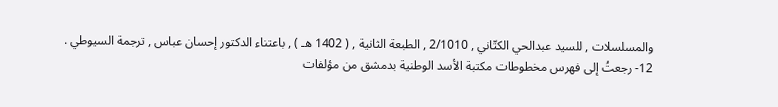والمسلسلات , للسيد عبدالحي الكتّاني , 2/1010 , الطبعة الثانية , ( 1402 هـ ) , باعتناء الدكتور إحسان عباس , ترجمة السيوطي .
12- رجعتُ إلى فهرس مخطوطات مكتبة الأسد الوطنية بدمشق من مؤلفات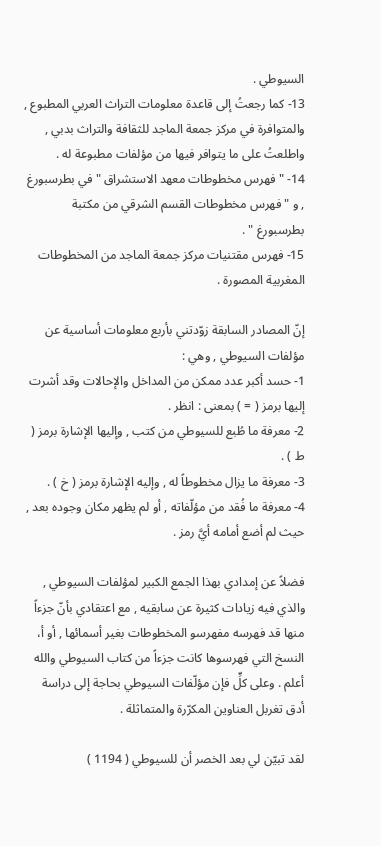السيوطي .
13- كما رجعتُ إلى قاعدة معلومات التراث العربي المطبوع , والمتوافرة في مركز جمعة الماجد للثقافة والتراث بدبي , واطلعتُ على ما يتوافر فيها من مؤلفات مطبوعة له .
14- " فهرس مخطوطات معهد الاستشراق " في بطرسبورغ , و " فهرس مخطوطات القسم الشرقي من مكتبة بطرسبورغ " .
15- فهرس مقتنيات مركز جمعة الماجد من المخطوطات المغربية المصورة .

إنّ المصادر السابقة زوّدتني بأربع معلومات أساسية عن مؤلفات السيوطي , وهي :
1- حسد أكبر عدد ممكن من المداخل والإحالات وقد أشرت إليها برمز ( = ) بمعنى : انظر .
2- معرفة ما طُبع للسيوطي من كتب , وإليها الإشارة برمز ( ط ) .
3- معرفة ما يزال مخطوطاً له , وإليه الإشارة برمز ( خ ) .
4- معرفة ما فُقد من مؤلّفاته , أو لم يظهر مكان وجوده بعد , حيث لم أضع أمامه أيَّ رمز .

فضلاً عن إمدادي بهذا الجمع الكبير لمؤلفات السيوطي , والذي فيه زيادات كثيرة عن سابقيه , مع اعتقادي بأنّ جزءاً منها قد فهرسه مفهرسو المخطوطات بغير أسمائها , أو أ، النسخ التي فهرسوها كانت جزءاً من كتاب السيوطي والله أعلم . وعلى كلٍّ فإن مؤلّفات السيوطي بحاجة إلى دراسة أدق تغربل العناوين المكرّرة والمتماثلة .

لقد تبيّن لي بعد الخصر أن للسيوطي ( 1194 )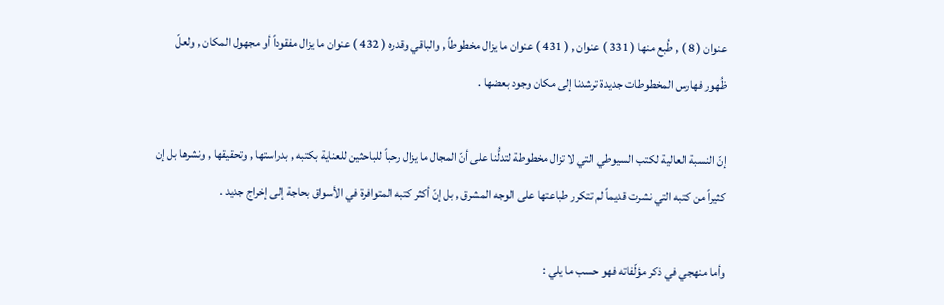عنوان ( 8 ) , طُبع منها ( 331 ) عنوان , ( 431 ) عنوان ما يزال مخطوطاً , والباقي وقدره ( 432 ) عنوان ما يزال مفقوداً أو مجهول المكان , ولعلّ ظُهور فهارس المخطوطات جديدة ترشدنا إلى مكان وجود بعضها .

إنّ النسبة العالية لكتب السيوطي التي لا تزال مخطوطة لتدلُّنا على أنّ المجال ما يزال رحباً للباحثين للعناية بكتبه , بدراستها , وتحقيقها , ونشرها بل إن كثيراً من كتبه التي نشرت قديماً لم تتكرر طباعتها على الوجه المشرق , بل إنّ أكثر كتبه المتوافرة في الأسواق بحاجة إلى إخراج جديد .

وأما منهجي في ذكر مؤلّفاته فهو حسب ما يلي :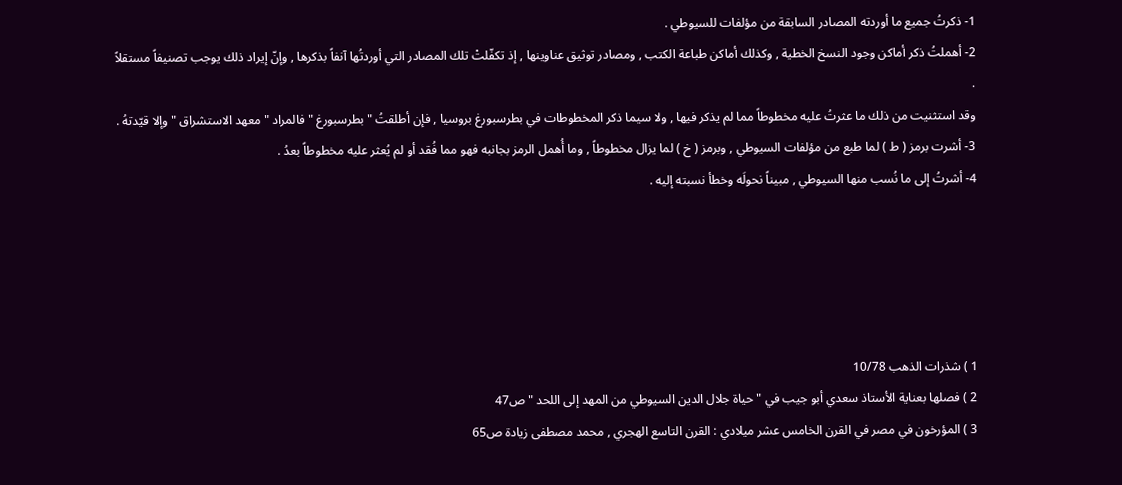1- ذكرتُ جميع ما أوردته المصادر السابقة من مؤلفات للسيوطي .
2- أهملتُ ذكر أماكن وجود النسخ الخطية , وكذلك أماكن طباعة الكتب , ومصادر توثيق عناوينها , إذ تكفّلتْ تلك المصادر التي أوردتُها آنفاً بذكرها , وإنّ إيراد ذلك يوجب تصنيفاً مستقلاً .
وقد استثنيت من ذلك ما عثرتُ عليه مخطوطاً مما لم يذكر فيها , ولا سيما ذكر المخطوطات في بطرسبورغ بروسيا , فإن أطلقتُ " بطرسبورغ " فالمراد " معهد الاستشراق " وإلا قيّدتهُ .
3- أشرت برمز ( ط ) لما طبع من مؤلفات السيوطي , وبرمز ( خ ) لما يزال مخطوطاً , وما أُهمل الرمز بجانبه فهو مما فُقد أو لم يُعثر عليه مخطوطاً بعدُ .
4- أشرتُ إلى ما نُسب منها السيوطي , مبيناً نحولَه وخطأ نسبته إليه .





1 ) شذرات الذهب 10/78
2 ) فصلها بعناية الأستاذ سعدي أبو جيب في " حياة جلال الدين السيوطي من المهد إلى اللحد " ص47
3 ) المؤرخون في مصر في القرن الخامس عشر ميلادي : القرن التاسع الهجري , محمد مصطفى زيادة ص65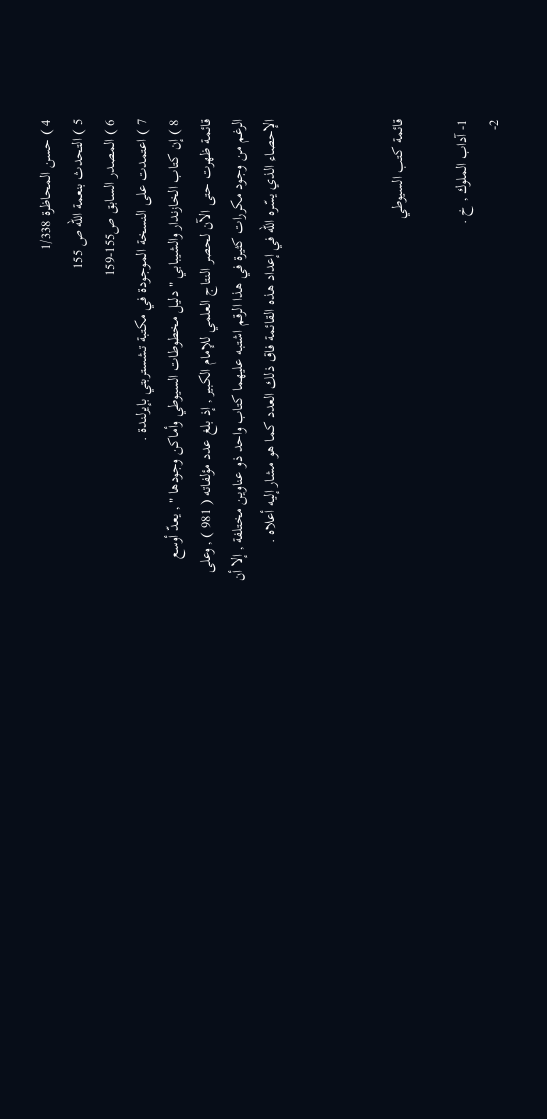4 ) حسن المحاظرة 1/338
5 ) التحدث بنعمة الله ص 155
6 ) المصدر السابق ص155-159
7 ) اعتمدت على النسخة الموجودة في مكتبة تشستربتي بإيرلندة .
8 ) إن كتاب الخازندار والشيبابي " دليل مخطوطات السيوطي وأماكن وجودها " , يعدّ أوسع قائمة ظهرت حتى الآن لحصر النتاج العلمي للإمام الكبير , إذ بلغ عدد مؤلفاته ( 981 ) , وعلى الرغم من وجود مكررات كثيرة في هذا الرقم اشتبه عليهما كتاب واحد ذو عناوين مختلفة , إلا أن الإحصاء الذي يسّره الله في إعداد هذه القائمة فاق ذلك العدد كما هو مشار إليه أعلاه .



قائمة كتب السيوطي

1- آداب الملوك , خ .
2-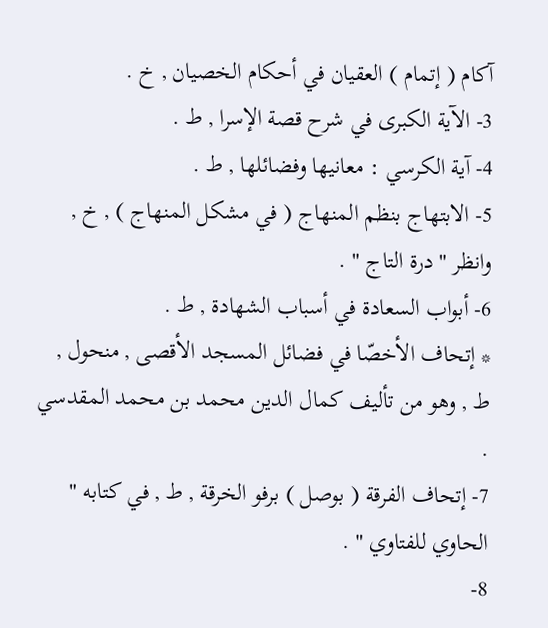آكام ( إتمام ) العقيان في أحكام الخصيان , خ .
3- الآية الكبرى في شرح قصة الإسرا , ط .
4- آية الكرسي : معانيها وفضائلها , ط .
5- الابتهاج بنظم المنهاج ( في مشكل المنهاج ) , خ , وانظر " درة التاج " .
6- أبواب السعادة في أسباب الشهادة , ط .
* إتحاف الأخصّا في فضائل المسجد الأقصى , منحول , ط , وهو من تأليف كمال الدين محمد بن محمد المقدسي .
7- إتحاف الفرقة ( بوصل ) برفو الخرقة , ط , في كتابه " الحاوي للفتاوي " .
8-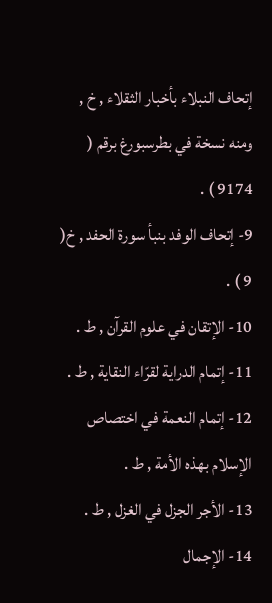إتحاف النبلاء بأخبار الثقلاء , خ , ومنه نسخة في بطرسبورغ برقم ( 9174 ) .
9- إتحاف الوفد بنبأ سورة الحفد , خ( 9 ) .
10- الإتقان في علوم القرآن , ط .
11- إتمام الدراية لقرّاء النقاية , ط .
12- إتمام النعمة في اختصاص الإسلام بهذه الأمة , ط .
13- الأجر الجزل في الغزل , ط .
14- الإجمال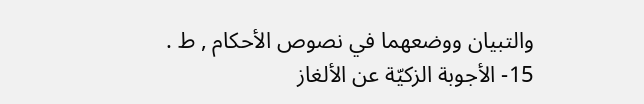والتبيان ووضعهما في نصوص الأحكام , ط .
15- الأجوبة الزكيّة عن الألغاز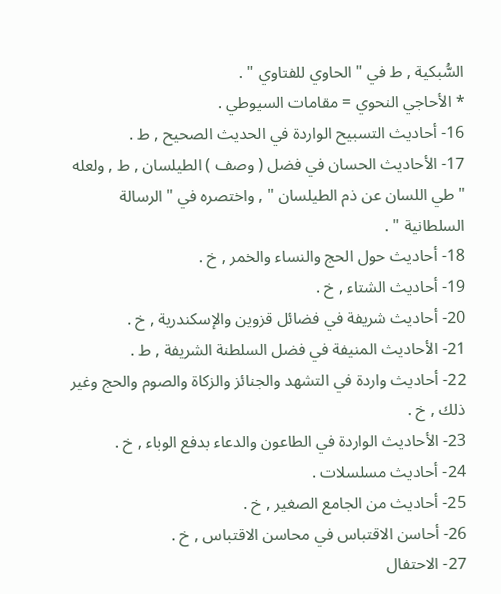السُّبكية , ط في " الحاوي للفتاوي " .
* الأحاجي النحوي = مقامات السيوطي .
16- أحاديث التسبيح الواردة في الحديث الصحيح , ط .
17- الأحاديث الحسان في فضل ( وصف ) الطيلسان , ط , ولعله " طي اللسان عن ذم الطيلسان " , واختصره في " الرسالة السلطانية " .
18- أحاديث حول الحج والنساء والخمر , خ .
19- أحاديث الشتاء , خ .
20- أحاديث شريفة في فضائل قزوين والإسكندرية , خ .
21- الأحاديث المنيفة في فضل السلطنة الشريفة , ط .
22- أحاديث واردة في التشهد والجنائز والزكاة والصوم والحج وغير ذلك , خ .
23- الأحاديث الواردة في الطاعون والدعاء بدفع الوباء , خ .
24- أحاديث مسلسلات .
25- أحاديث من الجامع الصغير , خ .
26- أحاسن الاقتباس في محاسن الاقتباس , خ .
27- الاحتفال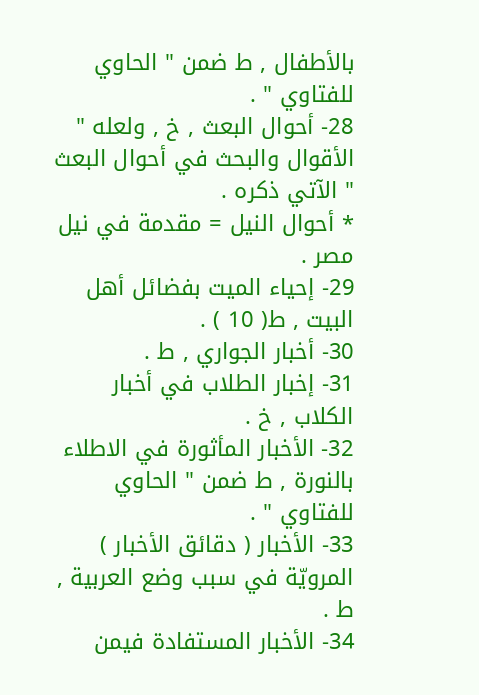بالأطفال , ط ضمن " الحاوي للفتاوي " .
28- أحوال البعث , خ , ولعله " الأقوال والبحث في أحوال البعث " الآتي ذكره .
* أحوال النيل = مقدمة في نيل مصر .
29- إحياء الميت بفضائل أهل البيت , ط( 10 ) .
30- أخبار الجواري , ط .
31- إخبار الطلاب في أخبار الكلاب , خ .
32- الأخبار المأثورة في الاطلاء بالنورة , ط ضمن " الحاوي للفتاوي " .
33- الأخبار ( دقائق الأخبار ) المرويّة في سبب وضع العربية , ط .
34- الأخبار المستفادة فيمن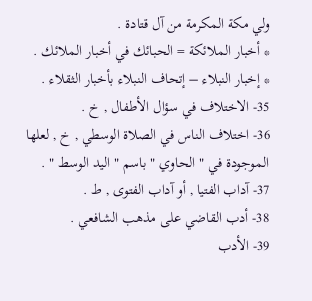ولي مكة المكرمة من آل قتادة .
* أخبار الملائكة = الحبائك في أخبار الملائك .
* إخبار النبلاء – إتحاف النبلاء بأخبار الثقلاء .
35- الاختلاف في سؤال الأطفال , خ .
36- اختلاف الناس في الصلاة الوسطي , خ , لعلها الموجودة في " الحاوي " باسم " اليد الوسط " .
37- آداب الفتيا , أو آداب الفتوى , ط .
38- أدب القاضي على مذهب الشافعي .
39- الأدب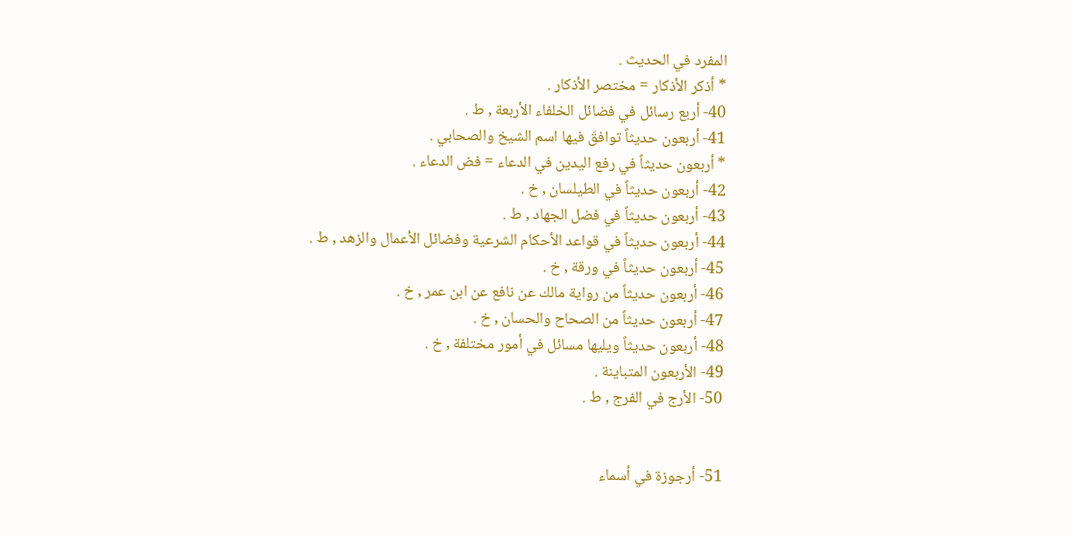المفرد في الحديث .
* أذكر الأذكار = مختصر الأذكار .
40- أربع رسائل في فضائل الخلفاء الأربعة , ط .
41- أربعون حديثاً توافقَ فيها اسم الشيخ والصحابي .
* أربعون حديثاً في رفع اليدين في الدعاء = فض الدعاء .
42- أربعون حديثاً في الطيلسان , خ .
43- أربعون حديثاً في فضل الجهاد , ط .
44- أربعون حديثاً في قواعد الأحكام الشرعية وفضائل الأعمال والزهد , ط .
45- أربعون حديثاً في ورقة , خ .
46- أربعون حديثاً من رواية مالك عن نافع عن ابن عمر , خ .
47- أربعون حديثاً من الصحاح والحسان , خ .
48- أربعون حديثاً ويليها مسائل في أمور مختلفة , خ .
49- الأربعون المتباينة .
50- الأرج في الفرج , ط .


51- أرجوزة في أسماء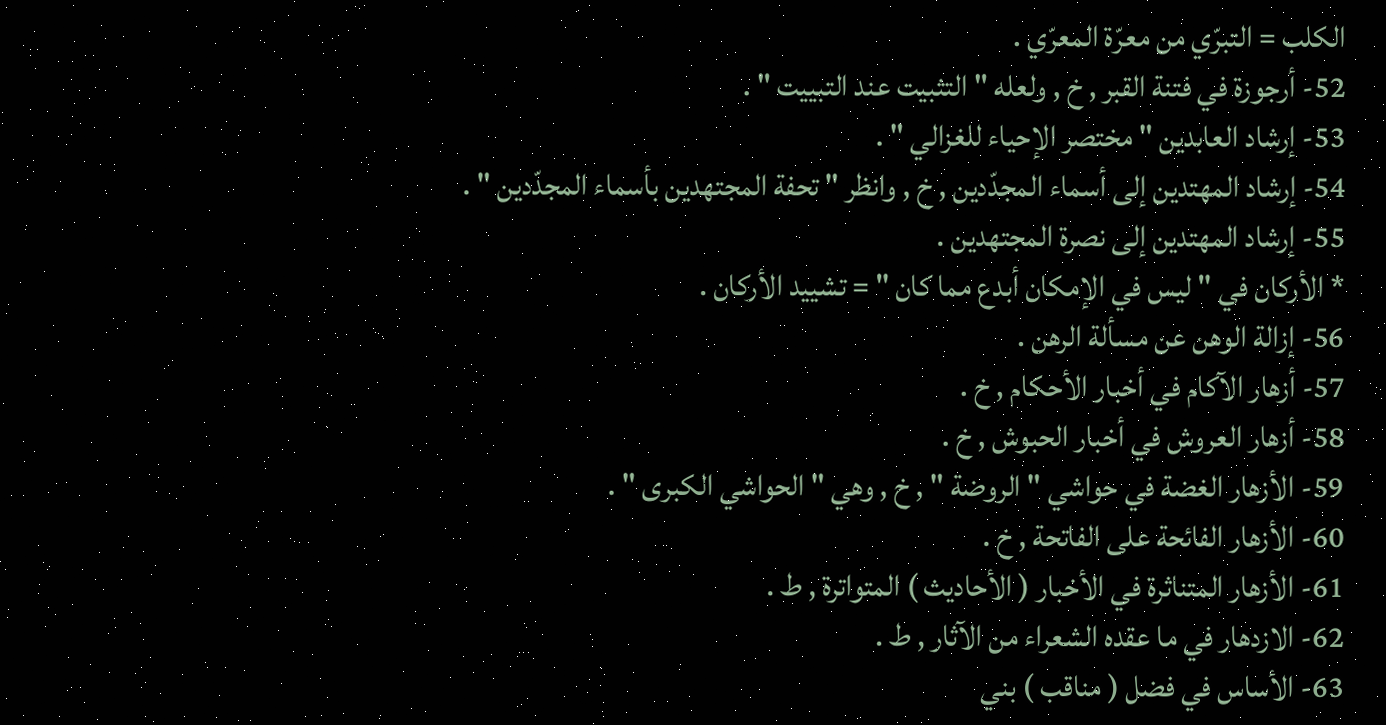الكلب = التبرّي من معرّة المعرّي .
52- أرجوزة في فتنة القبر , خ , ولعله " التثبيت عند التبييت " .
53- إرشاد العابدين " مختصر الإحياء للغزالي " .
54- إرشاد المهتدين إلى أسماء المجدّدين , خ , وانظر " تحفة المجتهدين بأسماء المجدّدين " .
55- إرشاد المهتدين إلى نصرة المجتهدين .
* الأركان في " ليس في الإمكان أبدع مما كان " = تشييد الأركان .
56- إزالة الوهن عن مسألة الرهن .
57- أزهار الآكام في أخبار الأحكام , خ .
58- أزهار العروش في أخبار الحبوش , خ .
59- الأزهار الغضة في حواشي " الروضة " , خ , وهي " الحواشي الكبرى " .
60- الأزهار الفائحة على الفاتحة , خ .
61- الأزهار المتناثرة في الأخبار ( الأحاديث ) المتواترة , ط .
62- الازدهار في ما عقده الشعراء من الآثار , ط .
63- الأساس في فضل ( مناقب ) بني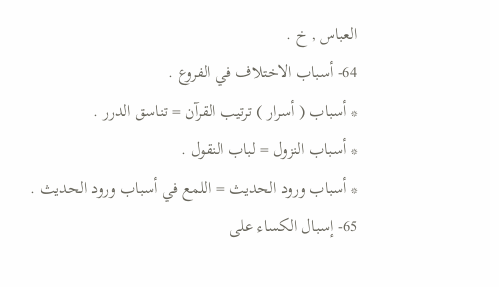العباس , خ .
64- أسباب الاختلاف في الفروع .
* أسباب ( أسرار ) ترتيب القرآن = تناسق الدرر .
* أسباب النزول = لباب النقول .
* أسباب ورود الحديث = اللمع في أسباب ورود الحديث .
65- إسبال الكساء على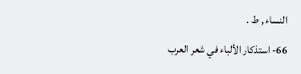النساء , ط .
66- استذكار الألباء في شعر العرب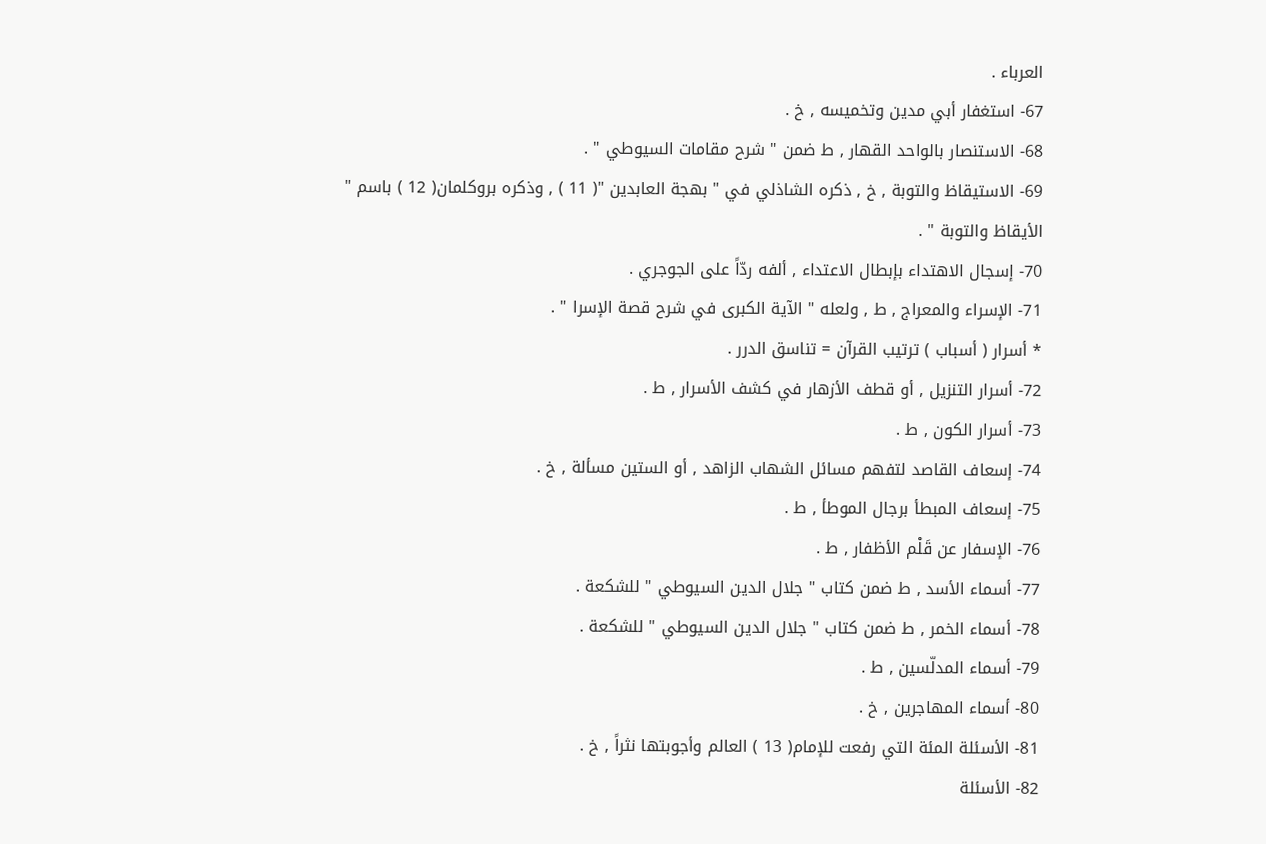العرباء .
67- استغفار أبي مدين وتخميسه , خ .
68- الاستنصار بالواحد القهار , ط ضمن " شرح مقامات السيوطي " .
69- الاستيقاظ والتوبة , خ , ذكره الشاذلي في " بهجة العابدين "( 11 ) , وذكره بروكلمان( 12 ) باسم " الأيقاظ والتوبة " .
70- إسجال الاهتداء بإبطال الاعتداء , ألفه ردّاً على الجوجري .
71- الإسراء والمعراج , ط , ولعله " الآية الكبرى في شرح قصة الإسرا " .
* أسرار ( أسباب ) ترتيب القرآن = تناسق الدرر .
72- أسرار التنزيل , أو قطف الأزهار في كشف الأسرار , ط .
73- أسرار الكون , ط .
74- إسعاف القاصد لتفهم مسائل الشهاب الزاهد , أو الستين مسألة , خ .
75- إسعاف المبطأ برجال الموطأ , ط .
76- الإسفار عن قَلْم الأظفار , ط .
77- أسماء الأسد , ط ضمن كتاب " جلال الدين السيوطي " للشكعة .
78- أسماء الخمر , ط ضمن كتاب " جلال الدين السيوطي " للشكعة .
79- أسماء المدلّسين , ط .
80- أسماء المهاجرين , خ .
81- الأسئلة المئة التي رفعت للإمام( 13 ) العالم وأجوبتها نثراً , خ .
82- الأسئلة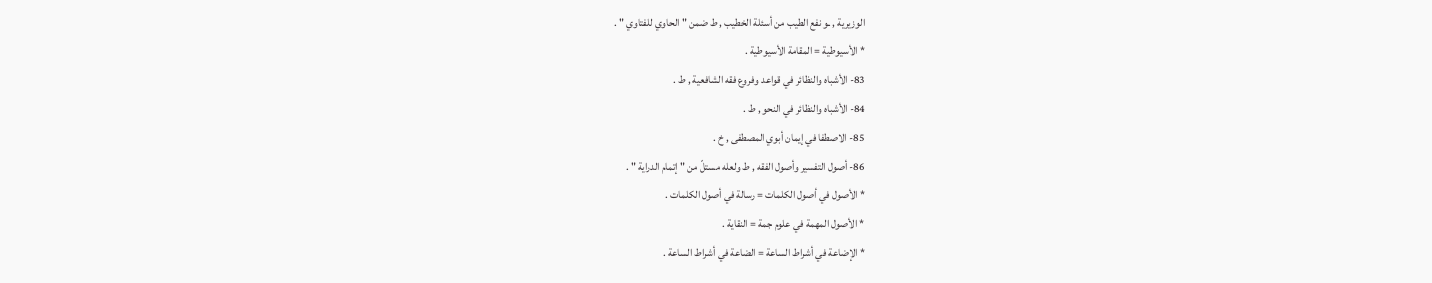الوزيرية , ـو نفع الطيب من أسئلة الخطيب , ط ضمن " الحاوي للفتاوي " .
* الأسيوطية = المقامة الأسيوطية .
83- الأشباه والنظائر في قواعد وفروع فقه الشافعية , ط .
84- الأشباه والنظائر في النحو , ط .
85- الاصطفا في إيمان أبوي المصطفى , خ .
86- أصول التفسير وأصول الفقه , ط ولعله مستلّ من " إتمام الدراية " .
* الأصول في أصول الكلمات = رسالة في أصول الكلمات .
* الأصول المهمة في علوم جمة = النقاية .
* الإضاعة في أشراط الساعة = الضاعة في أشراط الساعة .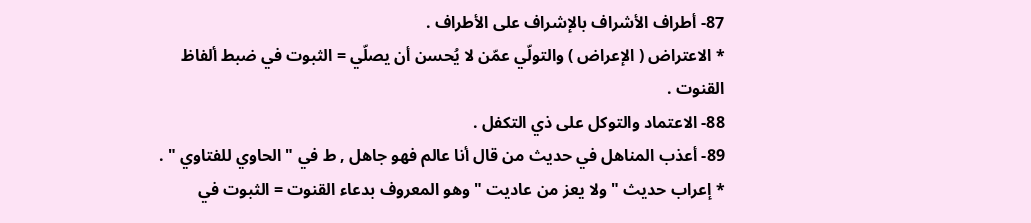87- أطراف الأشراف بالإشراف على الأطراف .
* الاعتراض ( الإعراض ) والتولّي عمّن لا يُحسن أن يصلّي = الثبوت في ضبط ألفاظ القنوت .
88- الاعتماد والتوكل على ذي التكفل .
89- أعذب المناهل في حديث من قال أنا عالم فهو جاهل , ط في " الحاوي للفتاوي " .
* إعراب حديث " ولا يعز من عاديت " وهو المعروف بدعاء القنوت = الثبوت في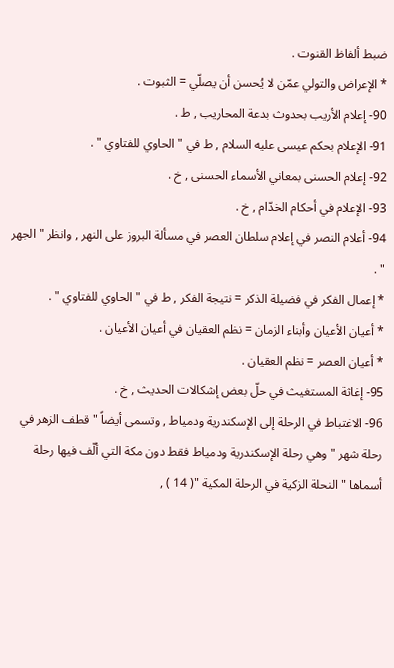ضبط ألفاظ القنوت .
* الإعراض والتولي عمّن لا يُحسن أن يصلّي = الثبوت .
90- إعلام الأريب بحدوث بدعة المحاريب , ط .
91- الإعلام بحكم عيسى عليه السلام , ط في " الحاوي للفتاوي " .
92- إعلام الحسنى بمعاني الأسماء الحسنى , خ .
93- الإعلام في أحكام الخدّام , خ .
94- أعلام النصر في إعلام سلطان العصر في مسألة البروز على النهر , وانظر " الجهر " .
* إعمال الفكر في فضيلة الذكر = نتيجة الفكر , ط في " الحاوي للفتاوي " .
* أعيان الأعيان وأبناء الزمان = نظم العقيان في أعيان الأعيان .
* أعيان العصر = نظم العقيان .
95- إغاثة المستغيث في حلّ بعض إشكالات الحديث , خ .
96- الاغتباط في الرحلة إلى الإسكندرية ودمياط , وتسمى أيضاً " قطف الزهر في رحلة شهر " وهي رحلة الإسكندرية ودمياط فقط دون مكة التي ألّف فيها رحلة أسماها " النحلة الزكية في الرحلة المكية "( 14 ) ,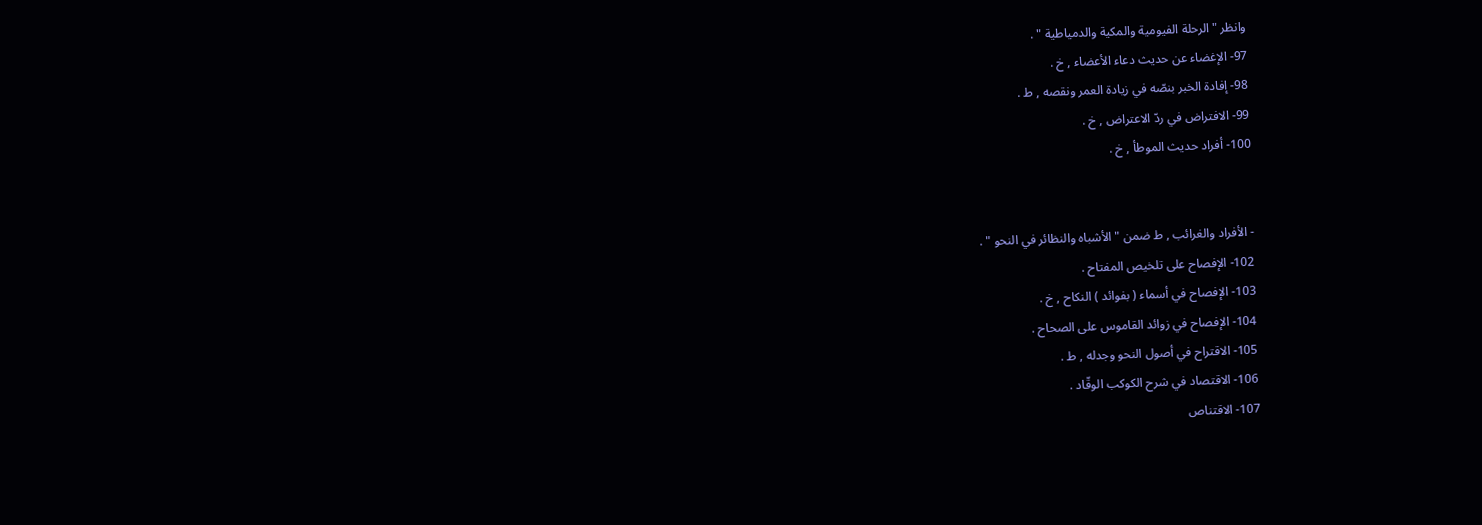وانظر " الرحلة الفيومية والمكية والدمياطية " .
97- الإغضاء عن حديث دعاء الأعضاء , خ .
98- إفادة الخبر بنصّه في زيادة العمر ونقصه , ط .
99- الافتراض في ردّ الاعتراض , خ .
100- أفراد حديث الموطأ , خ .


- الأفراد والغرائب , ط ضمن " الأشباه والنظائر في النحو " .
102- الإفصاح على تلخيص المفتاح .
103- الإفصاح في أسماء ( بفوائد ) النكاح , خ .
104- الإفصاح في زوائد القاموس على الصحاح .
105- الاقتراح في أصول النحو وجدله , ط .
106- الاقتصاد في شرح الكوكب الوقّاد .
107- الاقتناص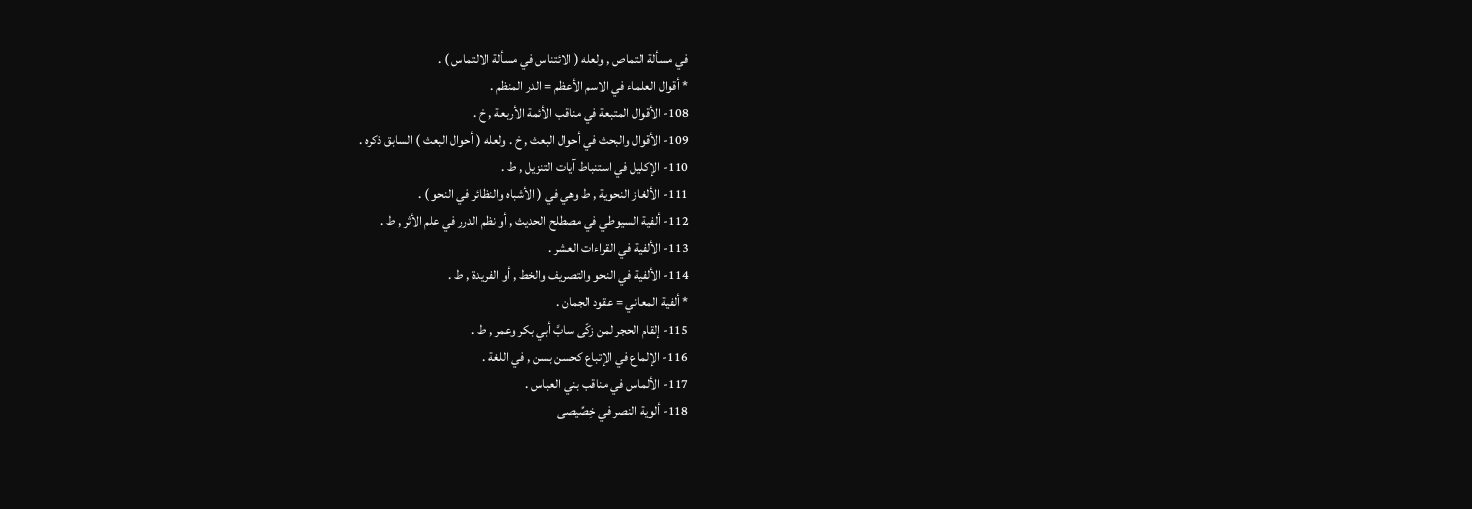في مسألة التماص , ولعله ( الائتناس في مسألة الالتماس ) .
* أقوال العلماء في الاسم الأعظم = الدر المنظم .
108- الأقوال المتبعة في مناقب الأئمة الأربعة , خ .
109- الأقوال والبحث في أحوال البعث , خ . ولعله ( أحوال البعث ) السابق ذكره .
110- الإكليل في استنباط آيات التنزيل , ط .
111- الألغاز النحوية , ط وهي في ( الأشباه والنظائر في النحو ) .
112- ألفية السيوطي في مصطلح الحديث , أو نظم الدرر في علم الأثر , ط .
113- الألفية في القراءات العشر .
114- الألفية في النحو والتصريف والخط , أو الفريدة , ط .
* ألفية المعاني = عقود الجمان .
115- إلقام الحجر لمن زكّى سابَّ أبي بكر وعمر , ط .
116- الإلماع في الإتباع كحسن بسن , في اللغة .
117- الألماس في مناقب بني العباس .
118- ألوية النصر في خِصِّيصى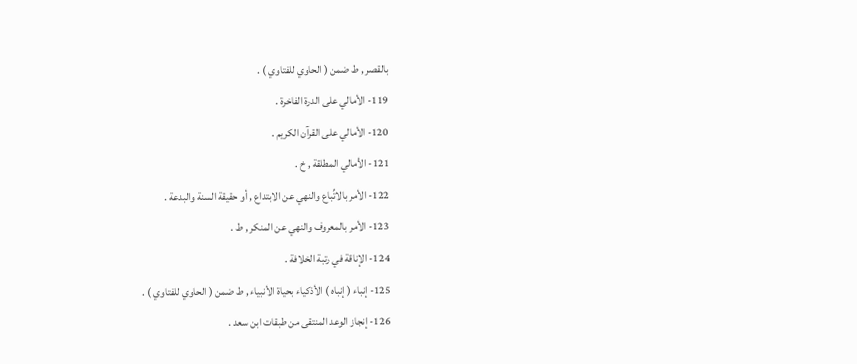بالقصر , ط ضمن ( الحاوي للفتاوي ) .
119- الأمالي على الدرة الفاخرة .
120- الأمالي على القرآن الكريم .
121- الأمالي المطلقة , خ .
122- الأمر بالاتِّباع والنهي عن الابتداع , أو حقيقة السنة والبدعة .
123- الأمر بالمعروف والنهي عن المنكر , ط .
124- الإناقة في رتبة الخلافة .
125- إنباء ( إنباه ) الأذكياء بحياة الأنبياء , ط ضمن ( الحاوي للفتاوي ) .
126- إنجاز الوعد المنتقى من طبقات ابن سعد .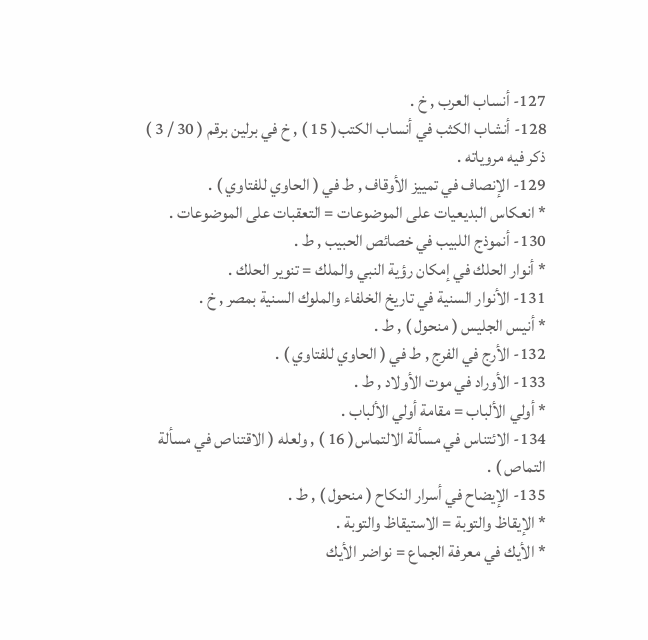127- أنساب العرب , خ .
128- أنشاب الكثب في أنساب الكتب( 15 ) , خ في برلين برقم ( 30 / 3 ) ذكر فيه مروياته .
129- الإنصاف في تمييز الأوقاف , ط في ( الحاوي للفتاوي ) .
* انعكاس البديعيات على الموضوعات = التعقبات على الموضوعات .
130- أنموذج اللبيب في خصائص الحبيب , ط .
* أنوار الحلك في إمكان رؤية النبي والملك = تنوير الحلك .
131- الأنوار السنية في تاريخ الخلفاء والملوك السنية بمصر , خ .
* أنيس الجليس ( منحول ) , ط .
132- الأرج في الفرج , ط في ( الحاوي للفتاوي ) .
133- الأوراد في موت الأولاد , ط .
* أولي الألباب = مقامة أولي الألباب .
134- الائتناس في مسألة الالتماس( 16 ) , ولعله ( الاقتناص في مسألة التماص ) .
135- الإيضاح في أسرار النكاح ( منحول ) , ط .
* الإيقاظ والتوبة = الاستيقاظ والتوبة .
* الأيك في معرفة الجماع = نواضر الأيك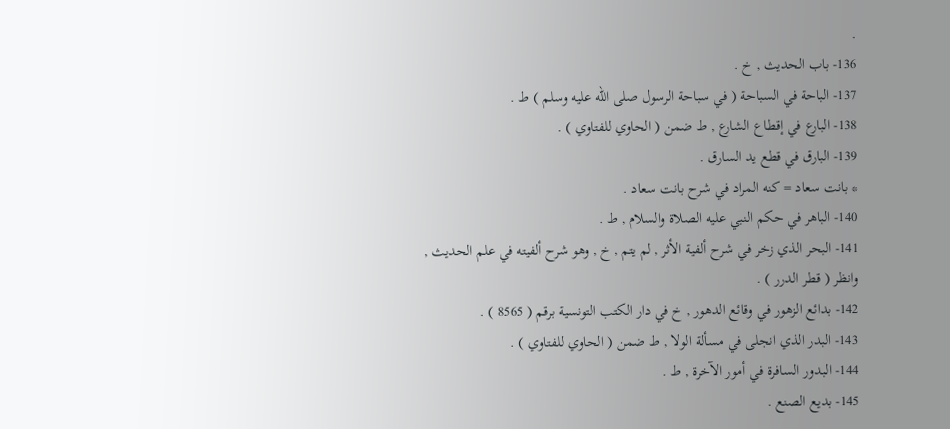.
136- باب الحديث , خ .
137- الباحة في السباحة ( في سباحة الرسول صلى الله عليه وسلم ) ط .
138- البارع في إقطاع الشارع , ط ضمن ( الحاوي للفتاوي ) .
139- البارق في قطع يد السارق .
* بانت سعاد = كنه المراد في شرح بانت سعاد .
140- الباهر في حكم النبي عليه الصلاة والسلام , ط .
141- البحر الذي زخر في شرح ألفية الأثر , لم يتم , خ , وهو شرح ألفيته في علم الحديث , وانظر ( قطر الدرر ) .
142- بدائع الزهور في وقائع الدهور , خ في دار الكتب التونسية برقم ( 8565 ) .
143- البدر الذي انجلى في مسألة الولا , ط ضمن ( الحاوي للفتاوي ) .
144- البدور السافرة في أمور الآخرة , ط .
145- بديع الصنع .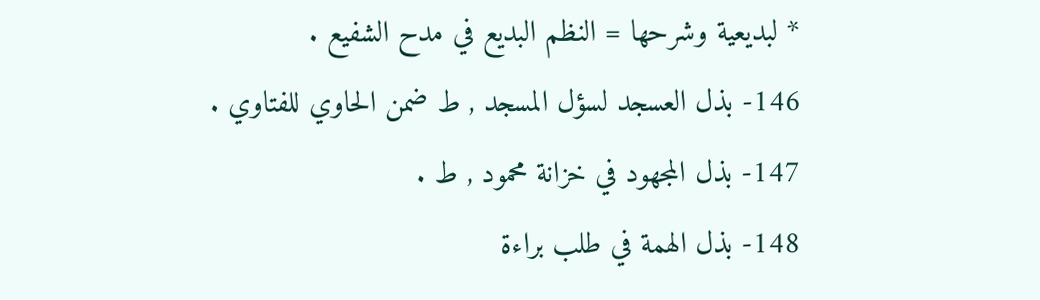* لبديعية وشرحها = النظم البديع في مدح الشفيع .
146- بذل العسجد لسؤل المسجد , ط ضمن الحاوي للفتاوي .
147- بذل المجهود في خزانة محمود , ط .
148- بذل الهمة في طلب براءة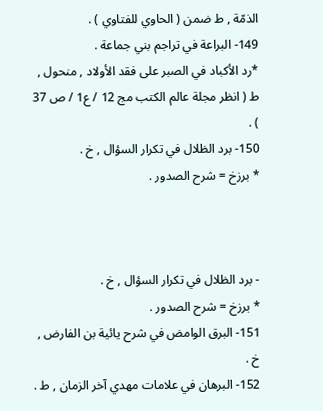الذمّة , ط ضمن ( الحاوي للفتاوي ) .
149- البراعة في تراجم بني جماعة .
*رد الأكباد في الصبر على فقد الأولاد , منحول , ط ( انظر مجلة عالم الكتب مج 12 / ع1 / ص 37 ) .
150- برد الظلال في تكرار السؤال , خ .
* برزخ = شرح الصدور .



- برد الظلال في تكرار السؤال , خ .
* برزخ = شرح الصدور .
151- البرق الوامض في شرح يائية بن الفارض , خ .
152- البرهان في علامات مهدي آخر الزمان , ط .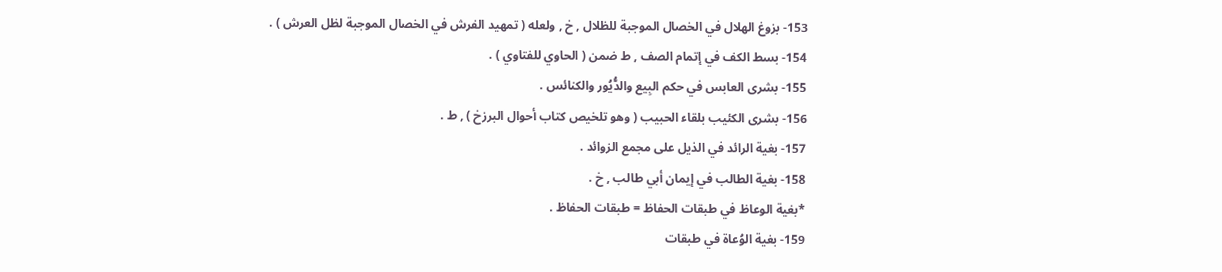153- بزوغ الهلال في الخصال الموجبة للظلال , خ , ولعله ( تمهيد الفرش في الخصال الموجبة لظل العرش ) .
154- بسط الكف في إتمام الصف , ط ضمن ( الحاوي للفتاوي ) .
155- بشرى العابس في حكم البِيع والدُّيُور والكنائس .
156- بشرى الكئيب بلقاء الحبيب ( وهو تلخيص كتاب أحوال البرزخ ) , ط .
157- بغية الرائد في الذيل على مجمع الزوائد .
158- بغية الطالب في إيمان أبي طالب , خ .
*بغية الوعاظ في طبقات الحفاظ = طبقات الحفاظ .
159- بغية الوُعاة في طبقات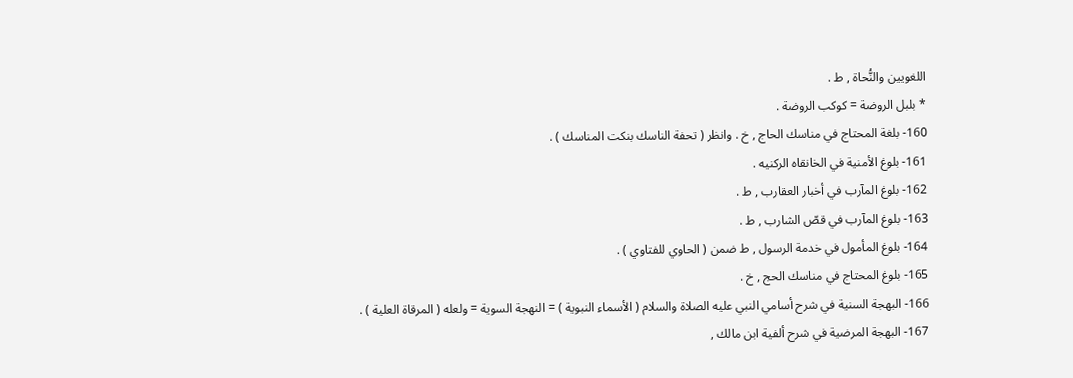اللغويين والنُّحاة , ط .
* بلبل الروضة = كوكب الروضة .
160- بلغة المحتاج في مناسك الحاج , خ . وانظر ( تحفة الناسك بنكت المناسك ) .
161- بلوغ الأمنية في الخانقاه الركنيه .
162- بلوغ المآرب في أخبار العقارب , ط .
163- بلوغ المآرب في قصّ الشارب , ط .
164- بلوغ المأمول في خدمة الرسول , ط ضمن ( الحاوي للفتاوي ) .
165- بلوغ المحتاج في مناسك الحج , خ .
166- البهجة السنية في شرح أسامي النبي عليه الصلاة والسلام ( الأسماء النبوية ) = النهجة السوية = ولعله ( المرقاة العلية ) .
167- البهجة المرضية في شرح ألفية ابن مالك ,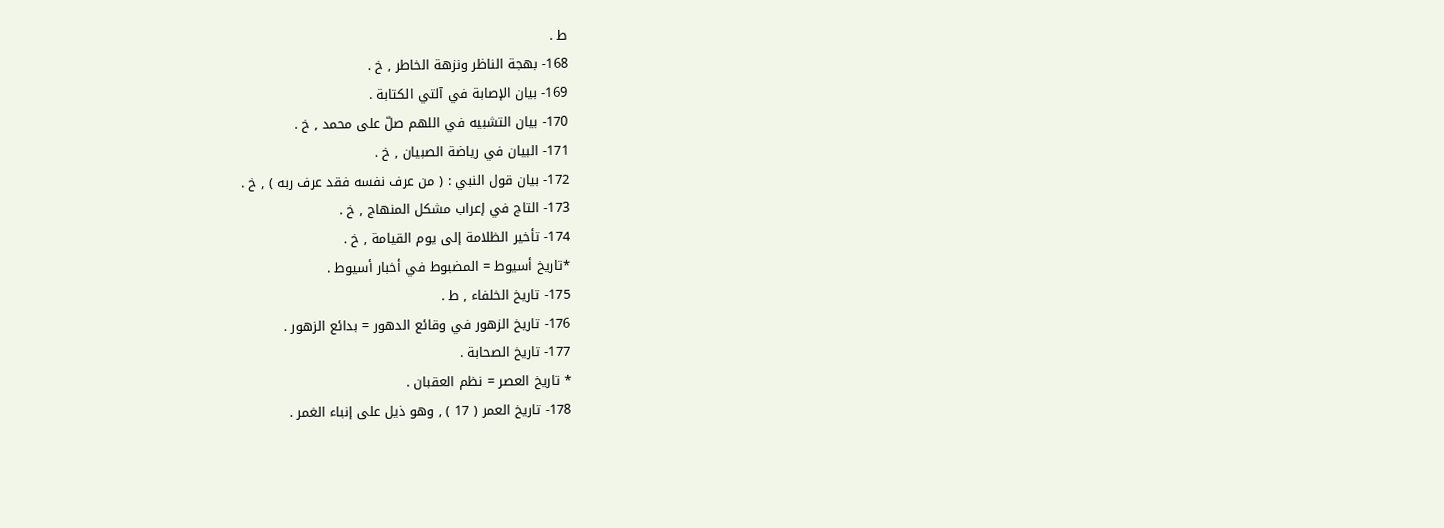ط .
168- بهجة الناظر ونزهة الخاطر , خ .
169- بيان الإصابة في آلتي الكتابة .
170- بيان التشبيه في اللهم صلّ على محمد , خ .
171- البيان في رياضة الصبيان , خ .
172- بيان قول النبي : ( من عرف نفسه فقد عرف ربه ) , خ .
173- التاج في إعراب مشكل المنهاج , خ .
174- تأخير الظلامة إلى يوم القيامة , خ .
*تاريخ أسيوط = المضبوط في أخبار أسيوط .
175- تاريخ الخلفاء , ط .
176- تاريخ الزهور في وقائع الدهور = بدائع الزهور .
177- تاريخ الصحابة .
* تاريخ العصر = نظم العقبان .
178- تاريخ العمر ( 17 ) , وهو ذيل على إنباء الغمر .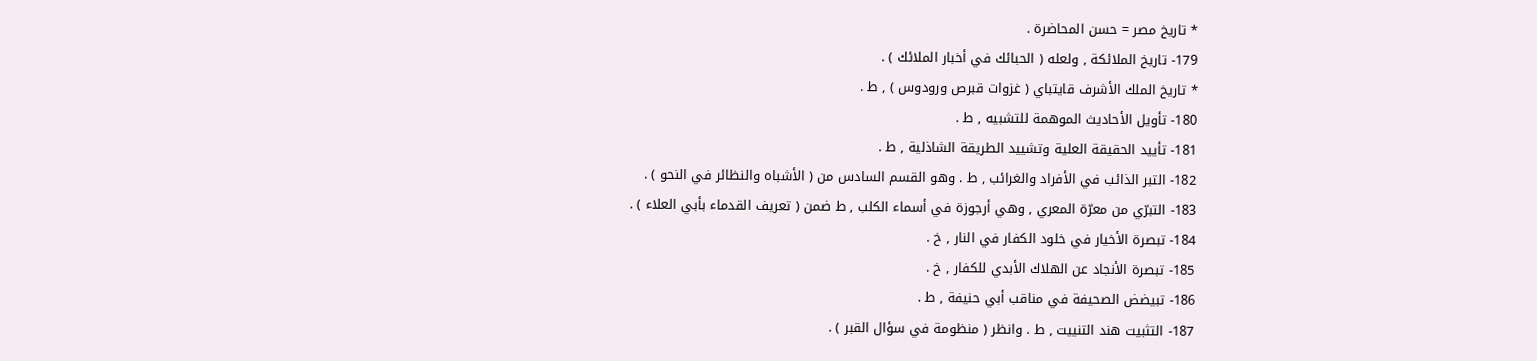* تاريخ مصر = حسن المحاضرة .
179- تاريخ الملائكة , ولعله ( الحبائك في أخبار الملائك ) .
* تاريخ الملك الأشرف قايتباي ( غزوات قبرص ورودوس ) , ط .
180- تأويل الأحاديث الموهمة للتشبيه , ط .
181- تأييد الحقيقة العلية وتشييد الطريقة الشاذلية , ط .
182- التبر الذائب في الأفراد والغرائب , ط . وهو القسم السادس من ( الأشباه والنظائر في النحو ) .
183- التبرّي من معرّة المعري , وهي أرجوزة في أسماء الكلب , ط ضمن ( تعريف القدماء بأبي العلاء ) .
184- تبصرة الأخيار في خلود الكفار في النار , خ .
185- تبصرة الأنجاد عن الهلاك الأبدي للكفار , خ .
186- تبيضض الصحيفة في مناقب أبي حنيفة , ط .
187- التثبيت هند التنييت , ط . وانظر ( منظومة في سؤال القبر ) .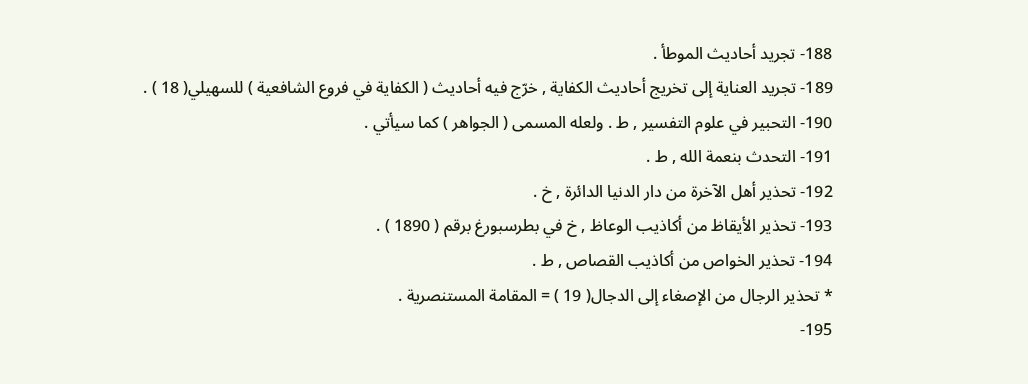188- تجريد أحاديث الموطأ .
189- تجريد العناية إلى تخريج أحاديث الكفاية , خرّج فيه أحاديث ( الكفاية في فروع الشافعية ) للسهيلي( 18 ) .
190- التحبير في علوم التفسير , ط . ولعله المسمى ( الجواهر ) كما سيأتي .
191- التحدث بنعمة الله , ط .
192- تحذير أهل الآخرة من دار الدنيا الدائرة , خ .
193- تحذير الأيقاظ من أكاذيب الوعاظ , خ في بطرسبورغ برقم ( 1890 ) .
194- تحذير الخواص من أكاذيب القصاص , ط .
* تحذير الرجال من الإصغاء إلى الدجال( 19 ) = المقامة المستنصرية .
195-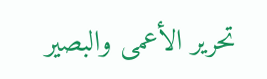تحرير الأعمى والبصير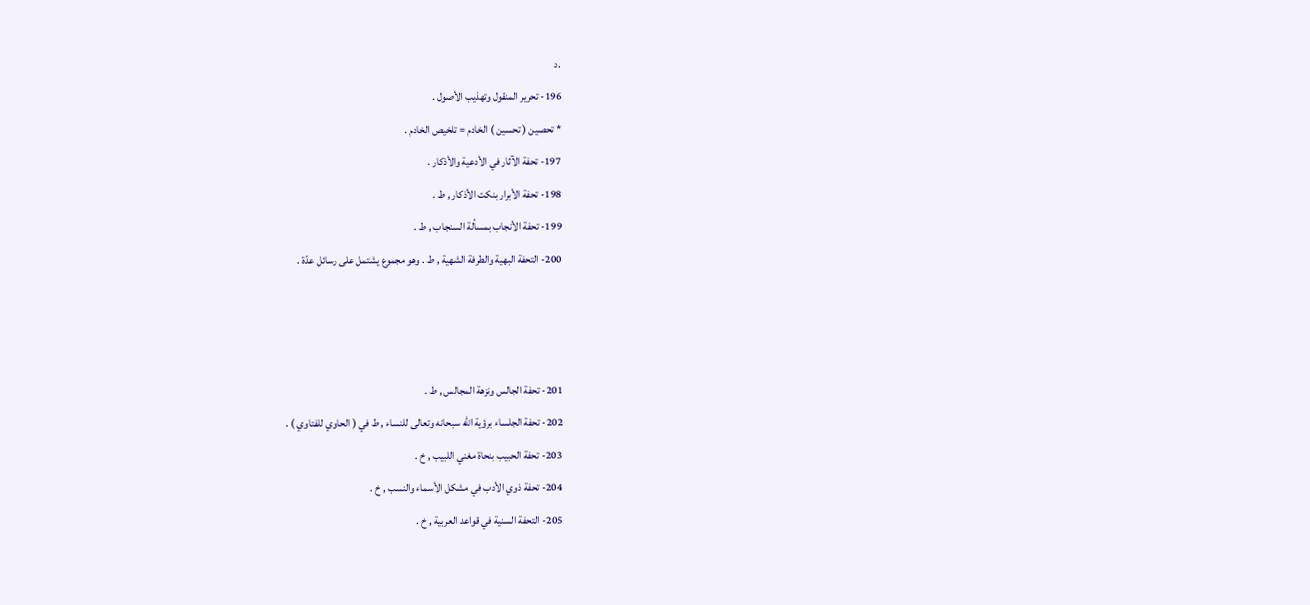.د
196- تحرير المنقول وتهذيب الأصول .
* تحصين ( تحسين ) الخادم = تلخيص الخادم .
197- تحفة الآثار في الأدعية والأذكار .
198- تحفة الأبرار بنكت الأذكار , ط .
199- تحفة الأنجاب بمسألة السنجاب , ط .
200- التحفة البهية والطرفة الشهية , ط . وهو مجموع يشتمل على رسائل عدّة .



201- تحفة الجالس ونزهة المجالس , ط .
202- تحفة الجلساء برؤية الله سبحانه وتعالى للنساء , ط في ( الحاوي للفتاوي ) .
203- تحفة الحبيب بنحاة مغني اللبيب , خ .
204- تحفة ذوي الأدب في مشكل الأسماء والنسب , خ .
205- التحفة السنية في قواعد العربية , خ .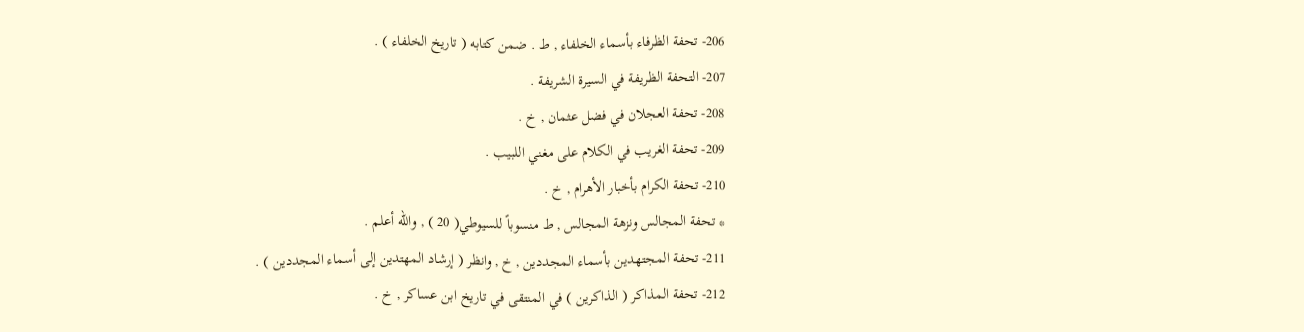206- تحفة الظرفاء بأسماء الخلفاء , ط . ضمن كتابه ( تاريخ الخلفاء ) .
207- التحفة الظريفة في السيرة الشريفة .
208- تحفة العجلان في فضل عثمان , خ .
209- تحفة الغريب في الكلام على مغني اللبيب .
210- تحفة الكرام بأخبار الأهرام , خ .
* تحفة المجالس ونزهة المجالس , ط منسوباً للسيوطي( 20 ) , والله أعلم .
211- تحفة المجتهدين بأسماء المجددين , خ , وانظر ( إرشاد المهتدين إلى أسماء المجددين ) .
212- تحفة المذاكر ( الذاكرين ) في المنتقى في تاريخ ابن عساكر , خ .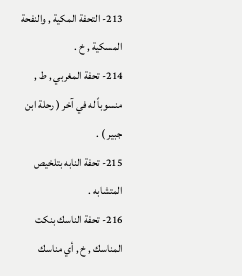213- التحفة المكية , والنفحة المسكية , خ .
214- تحفة المغربي , ط , منسوباً له في آخر ( رحلة ابن جبير ) .
215- تحفة النابه بتلخيص المتشابه .
216- تحفة الناسك بنكت المناسك , خ , أي مناسك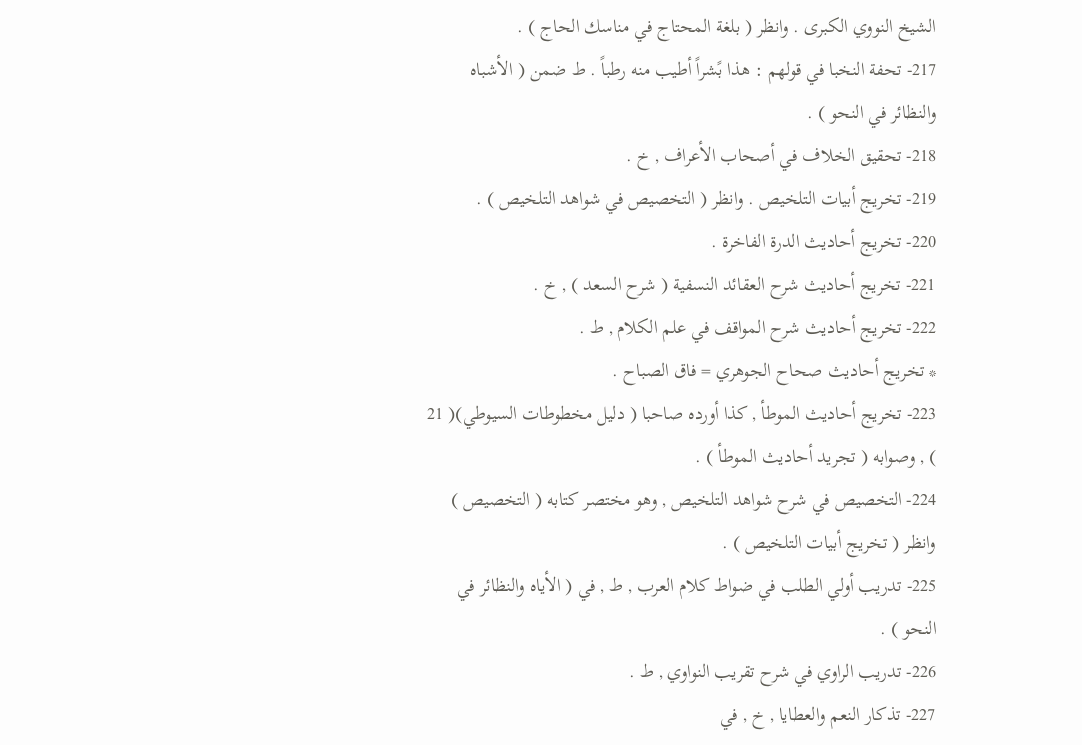الشيخ النووي الكبرى . وانظر ( بلغة المحتاج في مناسك الحاج ) .
217- تحفة النخبا في قولهم : هذا بًشراً أطيب منه رطباً . ط ضمن ( الأشباه والنظائر في النحو ) .
218- تحقيق الخلاف في أصحاب الأعراف , خ .
219- تخريج أبيات التلخيص . وانظر ( التخصيص في شواهد التلخيص ) .
220- تخريج أحاديث الدرة الفاخرة .
221- تخريج أحاديث شرح العقائد النسفية ( شرح السعد ) , خ .
222- تخريج أحاديث شرح المواقف في علم الكلام , ط .
* تخريج أحاديث صحاح الجوهري = فاق الصباح .
223- تخريج أحاديث الموطأ , كذا أورده صاحبا ( دليل مخطوطات السيوطي)( 21 ) , وصوابه ( تجريد أحاديث الموطأ ) .
224- التخصيص في شرح شواهد التلخيص , وهو مختصر كتابه ( التخصيص ) وانظر ( تخريج أبيات التلخيص ) .
225- تدريب أولي الطلب في ضواط كلام العرب , ط , في ( الأياه والنظائر في النحو ) .
226- تدريب الراوي في شرح تقريب النواوي , ط .
227- تذكار النعم والعطايا , خ , في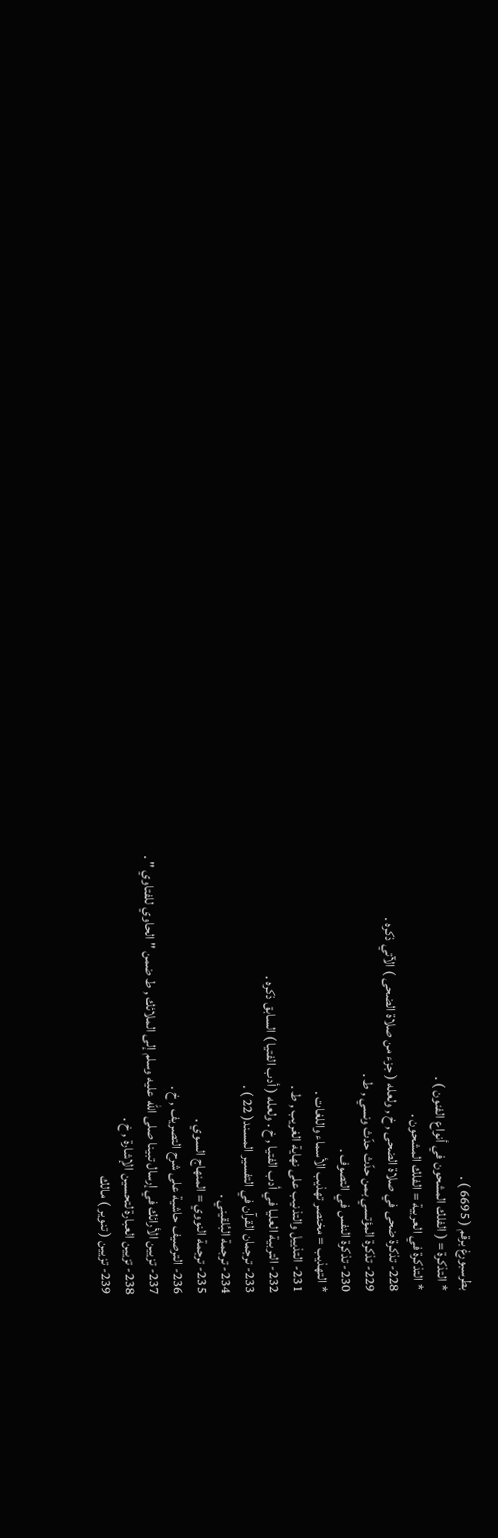بطرسبورغ برقم ( 6695 ) .
* التذكرة = ( الفلك المشحون في أنواع الفنون ) .
* التذكرة في العربية = الفلك المشحون .
228- تذكرة ضحى في صلاة الضحى , خ , ولعله ( جزء من صلاة الضحى ) الآتي ذكره .
229- تذكرة المؤتسي بمن حدّث حدّث ونسي , ط .
230- تذكرة النفس في التصوف .
* التهذيب = مخنصر تهذيب الأسماء واللغات .
231- التذييل والتذنيب على نهاية الغريب , ط .
232- التربية العليا في أدب الفتيا , خ . ولعله ( أدب الفتيا ) السابق ذكره .
233- ترجمان القرآن في التفسير المسند( 22 ) .
234- ترجمة البُلقيني .
235- ترجمة النووي = المنهاج السوي .
236- الترصيف حاشية على شرح التصريف , خ .
237- تزيين الأرائك في إرسال تبينا صلى الله عليه وسلم إلى الملائك , ط ضمن " الحاوي للفتاوي " .
238- تزيين العبارة لتحسين الإشارة , خ .
239- تزيين ( تنوير ) مالك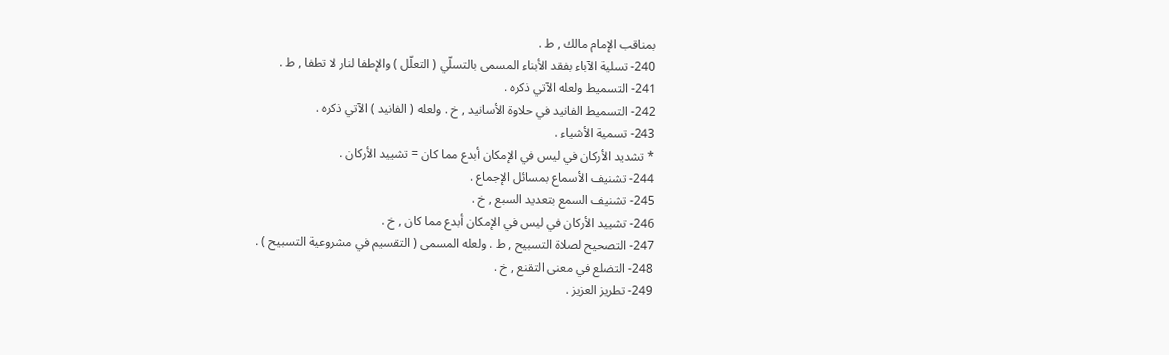بمناقب الإمام مالك , ط .
240- تسلية الآباء بفقد الأبناء المسمى بالتسلّي ( التعلّل ) والإطفا لنار لا تطفا , ط .
241- التسميط ولعله الآتي ذكره .
242- التسميط الفانيد في حلاوة الأسانيد , خ . ولعله ( الفانيد ) الآتي ذكره .
243- تسمية الأشياء .
* تشديد الأركان في ليس في الإمكان أبدع مما كان = تشييد الأركان .
244- تشنيف الأسماع بمسائل الإجماع .
245- تشنيف السمع بتعديد السبع , خ .
246- تشييد الأركان في ليس في الإمكان أبدع مما كان , خ .
247- التصحيح لصلاة التسبيح , ط . ولعله المسمى ( التقسيم في مشروعية التسبيح ) .
248- التضلع في معنى التقنع , خ .
249- تطريز العزيز .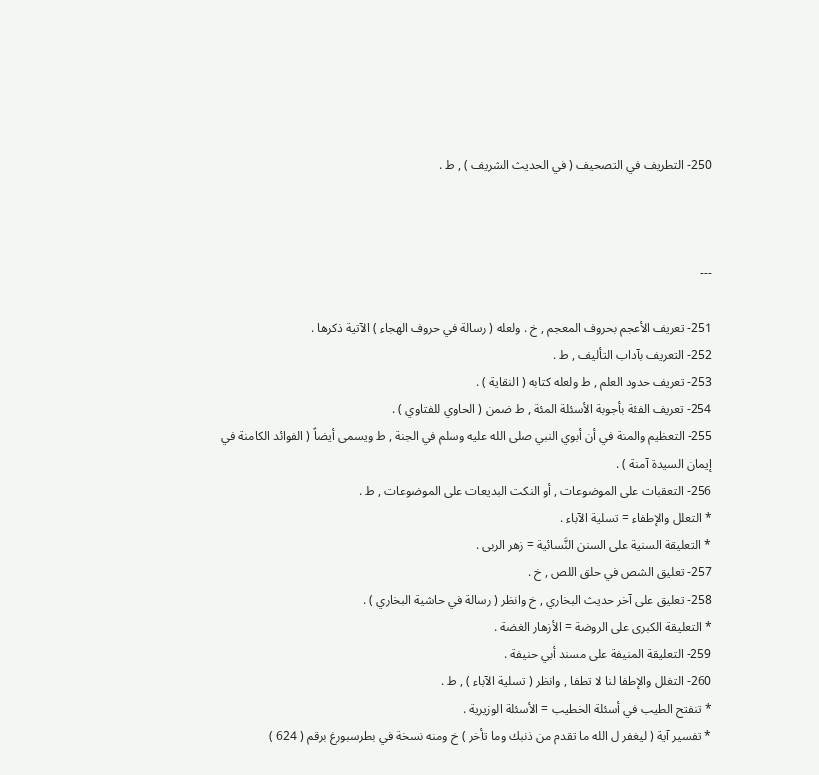250- التطريف في التصحيف ( في الحديث الشريف ) , ط .



---

251- تعريف الأعجم بحروف المعجم , خ . ولعله ( رسالة في حروف الهجاء ) الآتية ذكرها .
252- التعريف بآداب التأليف , ط .
253- تعريف حدود العلم , ط ولعله كتابه ( النقاية ) .
254- تعريف الفئة بأجوبة الأسئلة المئة , ط ضمن ( الحاوي للفتاوي ) .
255- التعظيم والمنة في أن أبوي النبي صلى الله عليه وسلم في الجنة , ط ويسمى أيضاً ( الفوائد الكامنة في إيمان السيدة آمنة ) .
256- التعقبات على الموضوعات , أو النكت البديعات على الموضوعات , ط .
* التعلل والإطفاء = تسلية الآباء .
* التعليقة السنية على السنن النَّسائية = زهر الربى .
257- تعليق الشص في حلق اللص , خ .
258- تعليق على آخر حديث البخاري , خ وانظر ( رسالة في حاشية البخاري ) .
* التعليقة الكبرى على الروضة = الأزهار الغضة .
259- التعليقة المنيفة على مسند أبي حنيفة .
260- التغلل والإطفا لنا لا تطفا , وانظر ( تسلية الآباء ) , ط .
* تنفتح الطيب في أسئلة الخطيب = الأسئلة الوزيرية .
* تفسير آية ( ليغفر ل الله ما تقدم من ذنبك وما تأخر ) خ ومنه نسخة في بطرسبورغ برقم ( 624 )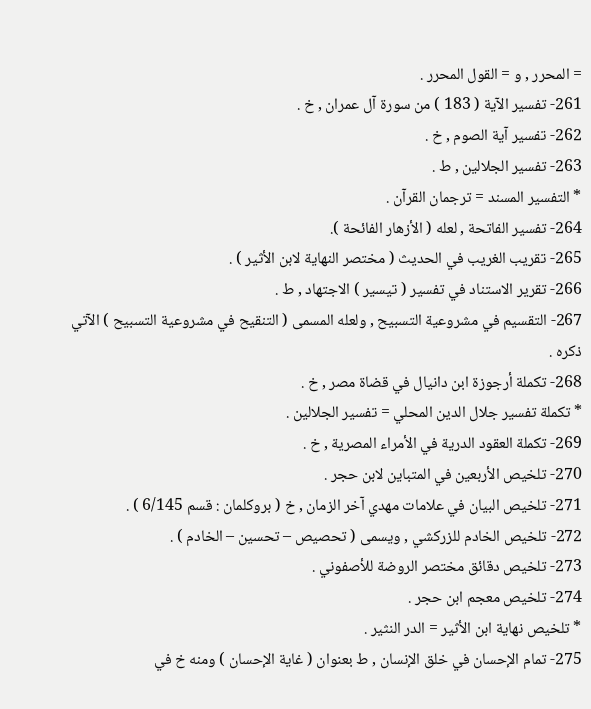= المحرر , و = القول المحرر .
261- تفسير الآية ( 183 ) من سورة آل عمران , خ .
262- تفسير آية الصوم , خ .
263- تفسير الجلالين , ط .
* التفسير المسند = ترجمان القرآن .
264- تفسير الفاتحة , لعله ( الأزهار الفائحة ).
265- تقريب الغريب في الحديث ( مختصر النهاية لابن الأثير ) .
266- تقرير الاستناد في تفسير ( تيسير ) الاجتهاد , ط .
267- التقسيم في مشروعية التسبيح , ولعله المسمى ( التنقيح في مشروعية التسبيح ) الآتي ذكره .
268- تكملة أرجوزة ابن دانيال في قضاة مصر , خ .
* تكملة تفسير جلال الدين المحلي = تفسير الجلالين .
269- تكملة العقود الدرية في الأمراء المصرية , خ .
270- تلخيص الأربعين في المتباين لابن حجر .
271- تلخيص البيان في علامات مهدي آخر الزمان , خ ( بروكلمان : قسم 6/145 ) .
272- تلخيص الخادم للزركشي , ويسمى ( تحصيص – تحسين – الخادم ) .
273- تلخيص دقائق مختصر الروضة للأصفوني .
274- تلخيص معجم ابن حجر .
* تلخيص نهاية ابن الأثير = الدر النثير .
275- تمام الإحسان في خلق الإنسان , ط بعنوان ( غاية الإحسان ) ومنه خ في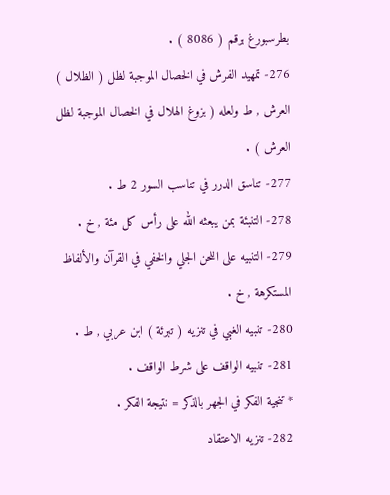بطرسبورغ برقم ( 8086 ) .
276- تمهيد الفرش في الخصال الموجبة لظل ( الظلال ) العرش , ط ولعله ( بزوغ الهلال في الخصال الموجبة لظل العرش ) .
277- تناسق الدرر في تناسب السور 2 ط .
278- التنبئة بمن يبعثه الله على رأس كل مئة , خ .
279- التنبيه على اللحن الجلي والخفي في القرآن والألفاظ المستكرهة , خ .
280- تنبيه الغبي في تنزيه ( تبرئة ) ابن عربي , ط .
281- تنبيه الواقف على شرط الواقف .
* تنجية الفكر في الجهر بالذكر = نتيجة الفكر .
282- تنزيه الاعتقاد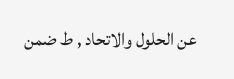عن الحلول والاتحاد , ط ضمن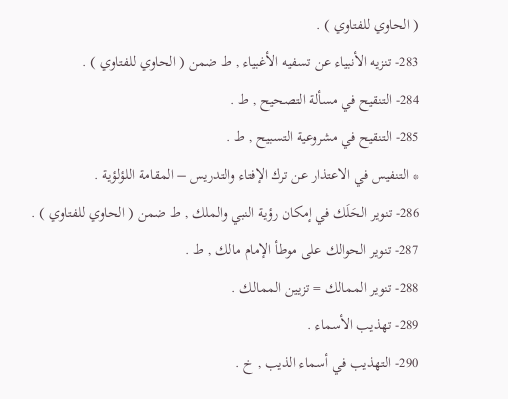( الحاوي للفتاوي ) .
283- تنزيه الأنبياء عن تسفيه الأغبياء , ط ضمن ( الحاوي للفتاوي ) .
284- التنقيح في مسألة التصحيح , ط .
285- التنقيح في مشروعية التسبيح , ط .
* التنفيس في الاعتذار عن ترك الإفتاء والتدريس – المقامة اللؤلؤية .
286- تنوير الحَلَك في إمكان رؤية النبي والملك , ط ضمن ( الحاوي للفتاوي ) .
287- تنوير الحوالك على موطأ الإمام مالك , ط .
288- تنوير الممالك = تزيين الممالك .
289- تهذيب الأسماء .
290- التهذيب في أسماء الذيب , خ .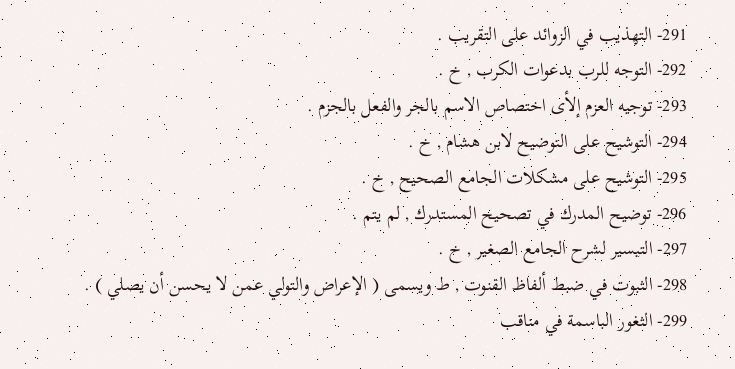291- التهذيب في الزوائد على التقريب .
292- التوجه للرب بدعوات الكرب , خ .
293- توجيه العزم إلأى اختصاص الاسم بالجر والفعل بالجزم .
294- التوشيح على التوضيح لابن هشام , خ .
295- التوشيح على مشكلات الجامع الصحيح , خ .
296- توضيح المدرك في تصحيح المستدرك , لم يتم .
297- التيسير لشرح الجامع الصغير , خ .
298- الثبوت في ضبط ألفاظ القنوت , ط ويسمى ( الإعراض والتولي عمن لا يحسن أن يصلي ) .
299- الثغور الباسمة في مناقب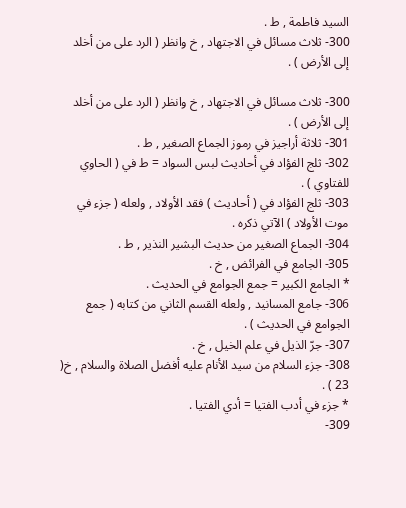السيد فاطمة , ط .
300- ثلاث مسائل في الاجتهاد , خ وانظر ( الرد على من أخلد إلى الأرض ) .

300- ثلاث مسائل في الاجتهاد , خ وانظر ( الرد على من أخلد إلى الأرض ) .
301- ثلاثة أراجيز في رموز الجماع الصغير , ط .
302- ثلج الفؤاد في أحاديث لبس السواد = ط في ( الحاوي للفتاوي ) .
303- ثلج الفؤاد في ( أحاديث ) فقد الأولاد , ولعله ( جزء في موت الأولاد ) الآتي ذكره .
304- الجماع الصغير من حديث البشير النذير , ط .
305- الجامع في الفرائض , خ .
* الجامع الكبير = جمع الجوامع في الحديث .
306- جامع المسانيد , ولعله القسم الثاني من كتابه ( جمع الجوامع في الحديث ) .
307- جرّ الذيل في علم الخيل , خ .
308- جزء السلام من سيد الأنام عليه أفضل الصلاة والسلام , خ( 23 ) .
* جزء في أدب الفتيا = أدي الفتيا .
309-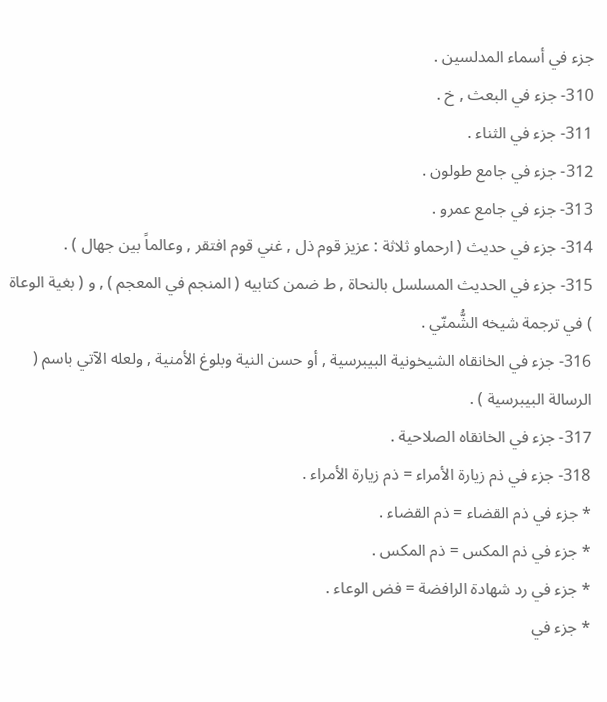جزء في أسماء المدلسين .
310- جزء في البعث , خ .
311- جزء في الثناء .
312- جزء في جامع طولون .
313- جزء في جامع عمرو .
314- جزء في حديث ( ارحماو ثلاثة : عزيز قوم ذل , غني قوم افتقر , وعالماً بين جهال ) .
315- جزء في الحديث المسلسل بالنحاة , ط ضمن كتابيه ( المنجم في المعجم ) , و ( بغية الوعاة ) في ترجمة شيخه الشُّمنّي .
316- جزء في الخانقاه الشيخونية البيبرسية , أو حسن النية وبلوغ الأمنية , ولعله الآتي باسم ( الرسالة البيبرسية ) .
317- جزء في الخانقاه الصلاحية .
318- جزء في ذم زيارة الأمراء = ذم زيارة الأمراء .
* جزء في ذم القضاء = ذم القضاء .
* جزء في ذم المكس = ذم المكس .
* جزء في رد شهادة الرافضة = فض الوعاء .
* جزء في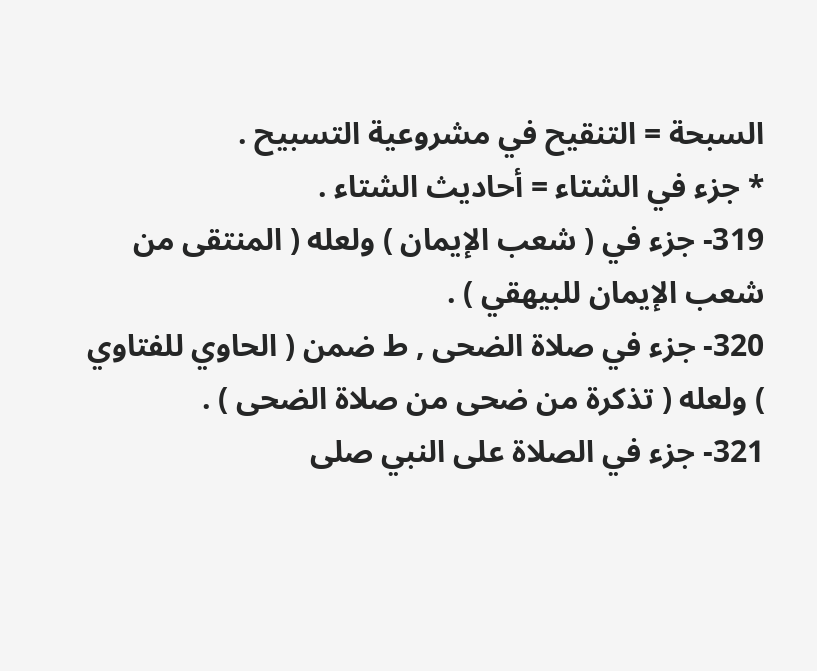السبحة = التنقيح في مشروعية التسبيح .
* جزء في الشتاء = أحاديث الشتاء .
319- جزء في ( شعب الإيمان ) ولعله ( المنتقى من شعب الإيمان للبيهقي ) .
320- جزء في صلاة الضحى , ط ضمن ( الحاوي للفتاوي ) ولعله ( تذكرة من ضحى من صلاة الضحى ) .
321- جزء في الصلاة على النبي صلى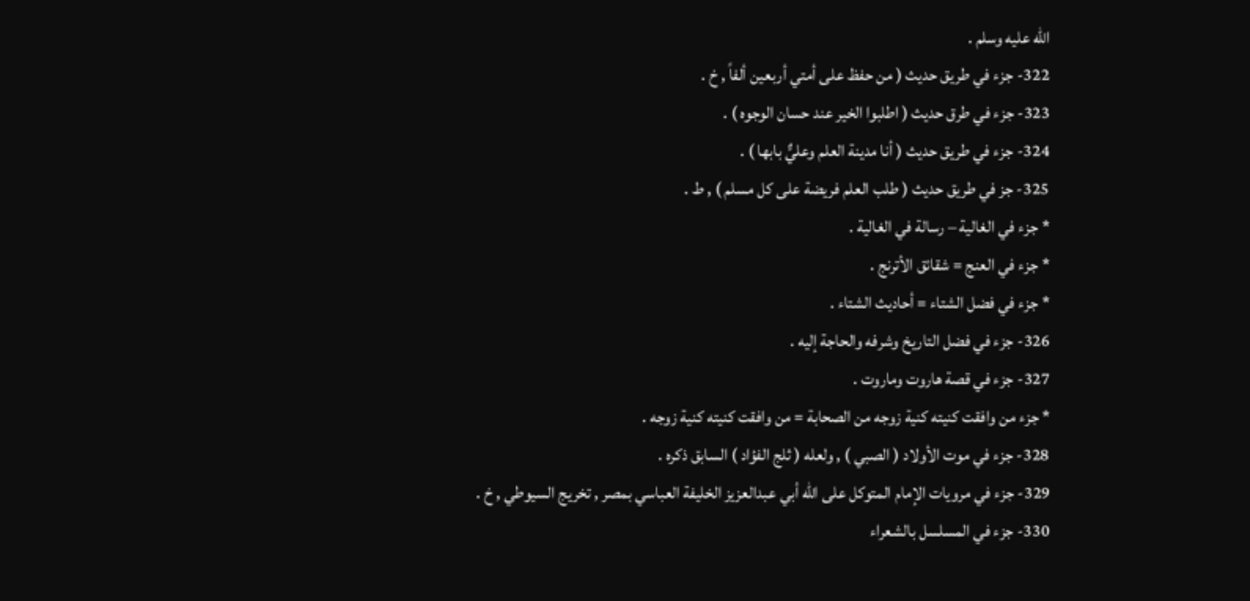الله عليه وسلم .
322- جزء في طريق حديث ( من حفظ على أمتي أربعين ألفاً , خ .
323- جزء في طرق حديث ( اطلبوا الخير عند حسان الوجوه ) .
324- جزء في طريق حديث ( أنا مدينة العلم وعليٌّ بابها ) .
325- جز في طريق حديث ( طلب العلم فريضة على كل مسلم ) , ط .
* جزء في الغالية – رسالة في الغالية .
* جزء في العنج = شقائق الأترنج .
* جزء في فضل الشتاء = أحاديث الشتاء .
326- جزء في فضل التاريخ وشرفه والحاجة إليه .
327- جزء في قصة هاروت وماروت .
* جزء من وافقت كنيته كنية زوجه من الصحابة = من وافقت كنيته كنية زوجه .
328- جزء في موت الأولاد ( الصبي ) , ولعله ( ثلج الفؤاد ) السابق ذكره .
329- جزء في مرويات الإمام المتوكل على الله أبي عبدالعزيز الخليفة العباسي بمصر , تخريج السيوطي , خ .
330- جزء في المسلسل بالشعراء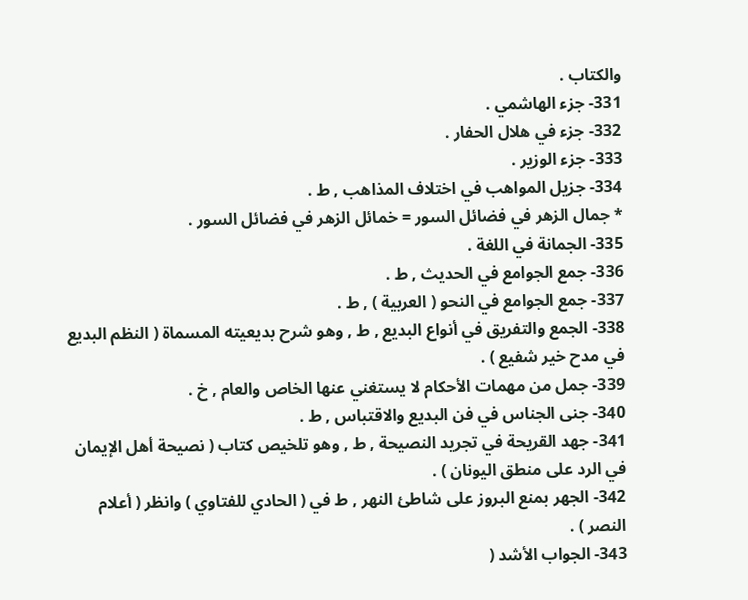والكتاب .
331- جزء الهاشمي .
332- جزء في هلال الحفار .
333- جزء الوزير .
334- جزيل المواهب في اختلاف المذاهب , ط .
* جمال الزهر في فضائل السور = خمائل الزهر في فضائل السور .
335- الجمانة في اللغة .
336- جمع الجوامع في الحديث , ط .
337- جمع الجوامع في النحو ( العربية ) , ط .
338- الجمع والتفريق في أنواع البديع , ط , وهو شرح بديعيته المسماة ( النظم البديع في مدح خير شفيع ) .
339- جمل من مهمات الأحكام لا يستغني عنها الخاص والعام , خ .
340- جنى الجناس في فن البديع والاقتباس , ط .
341- جهد القريحة في تجريد النصيحة , ط , وهو تلخيص كتاب ( نصيحة أهل الإيمان في الرد على منطق اليونان ) .
342- الجهر بمنع البروز على شاطئ النهر , ط في ( الحادي للفتاوي ) وانظر ( أعلام النصر ) .
343- الجواب الأشد (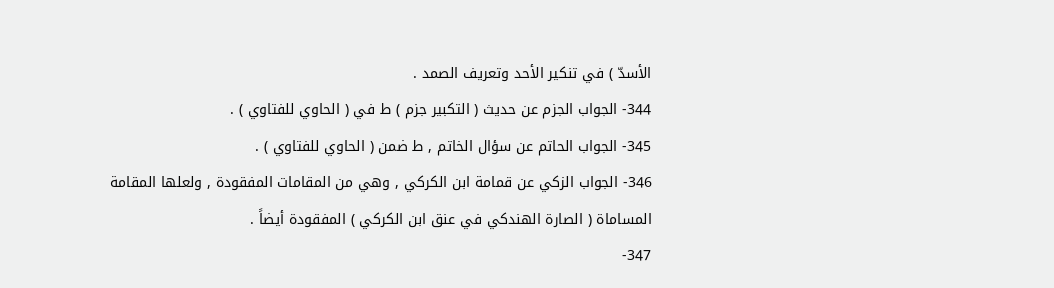الأسدّ ) في تنكير الأحد وتعريف الصمد .
344- الجواب الجزم عن حديث ( التكبير جزم ) ط في ( الحاوي للفتاوي ) .
345- الجواب الحاتم عن سؤال الخاتم , ط ضمن ( الحاوي للفتاوي ) .
346- الجواب الزكي عن قمامة ابن الكركي , وهي من المقامات المفقودة , ولعلها المقامة المساماة ( الصارة الهندكي في عنق ابن الكركي ) المفقودة أيضاً .
347-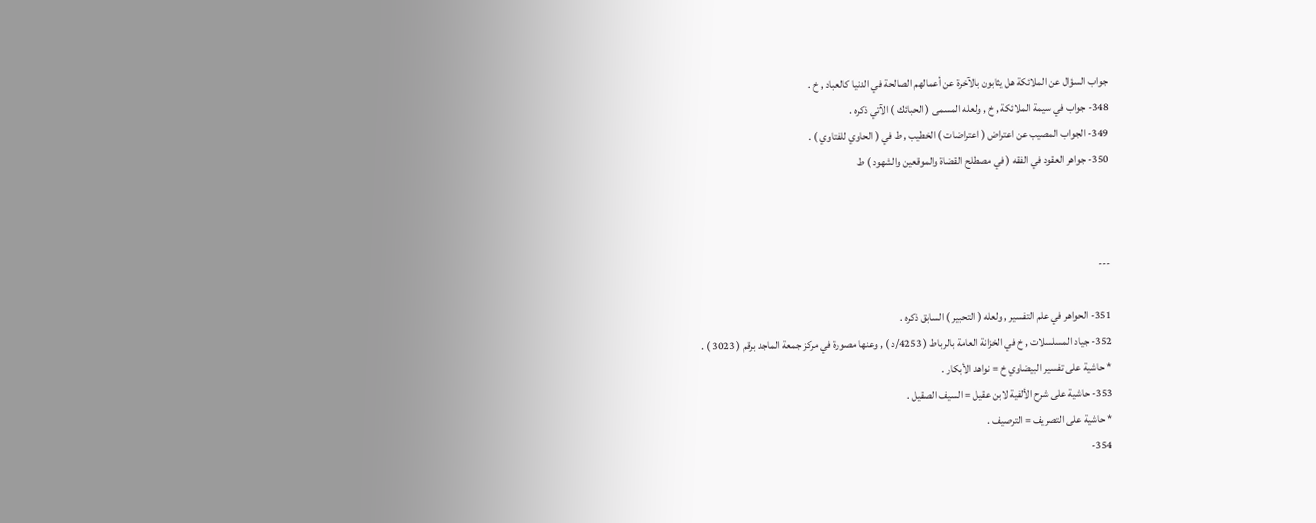جواب السؤال عن الملائكة هل يثابون بالآخرة عن أعمالهم الصالحة في الدنيا كالعباد , خ .
348- جواب في سيمة الملائكة , خ , ولعله المسمى ( الحبائك ) الآتي ذكره .
349- الجواب المصيب عن اعتراض ( اعتراضات ) الخطيب , ط في ( الحاوي للفتاوي ) .
350- جواهر العقود في الفقه ( في مصطلح القضاة والموقعين والشهود ) ط



---

351- الحواهر في علم التفسير , ولعله ( التحبير ) السابق ذكره .
352- جياد المسلسلات , خ في الخزانة العامة بالرباط ( 4253/د ) , وعنها مصورة في مركز جمعة الماجد برقم ( 3023 ) .
* حاشية على تفسير البيضاوي خ = نواهد الأبكار .
353- حاشية على شرح الألفية لابن عقيل = السيف الصقيل .
* حاشية على التصريف = الترصيف .
354-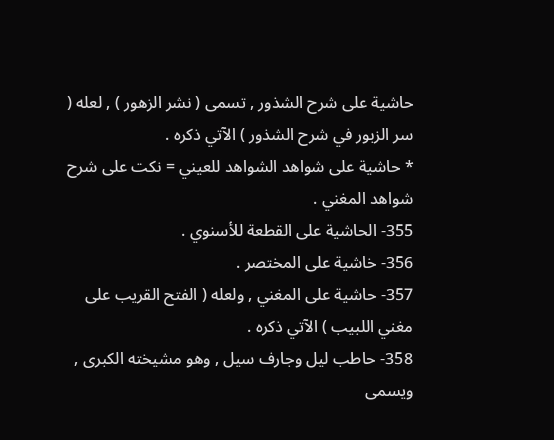حاشية على شرح الشذور , تسمى ( نشر الزهور ) , لعله ( سر الزبور في شرح الشذور ) الآتي ذكره .
* حاشية على شواهد الشواهد للعيني = نكت على شرح شواهد المغني .
355- الحاشية على القطعة للأسنوي .
356- خاشية على المختصر .
357- حاشية على المغني , ولعله ( الفتح القريب على مغني اللبيب ) الآتي ذكره .
358- حاطب ليل وجارف سيل , وهو مشيخته الكبرى , ويسمى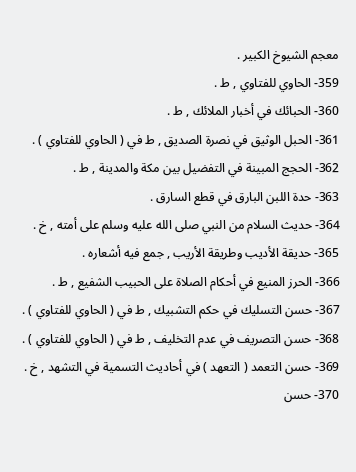معجم الشيوخ الكبير .
359- الحاوي للفتاوي , ط .
360- الحبائك في أخبار الملائك , ط .
361- الحبل الوثيق في نصرة الصديق , ط في ( الحاوي للفتاوي ) .
362- الحجج المبينة في التفضيل بين مكة والمدينة , ط .
363- حدة اللبن البارق في قطع السارق .
364- حديث السلام من النبي صلى الله عليه وسلم على أمته , خ .
365- حديقة الأديب وطريقة الأريب , جمع فيه أشعاره .
366- الحرز المنيع في أحكام الصلاة على الحبيب الشفيع , ط .
367- حسن التسليك في حكم التشبيك , ط في ( الحاوي للفتاوي ) .
368- حسن التصريف في عدم التخليف , ط في ( الحاوي للفتاوي ) .
369- حسن التعمد ( التعهد ) في أحاديث التسمية في التشهد , خ .
370- حسن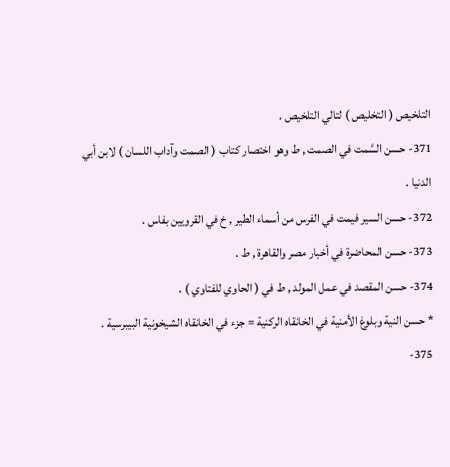التلخيص ( التخليص ) لتالي التلخيص .
371- حسن السَّمت في الصمت , ط وهو اختصار كتاب ( الصمت وآداب اللسان ) لابن أبي الدنيا .
372- حسن السير فيمت في الفرس من أسماء الطير , خ في القرويين بفاس .
373- حسن المحاضرة في أخبار مصر والقاهرة , ط .
374- حسن المقصد في عمل المولد , ط في ( الحاوي للفتاوي ) .
* حسن النية وبلوغ الأمنية في الخانقاه الركنية = جزء في الخانقاه الشيخونية البيبرسية .
375-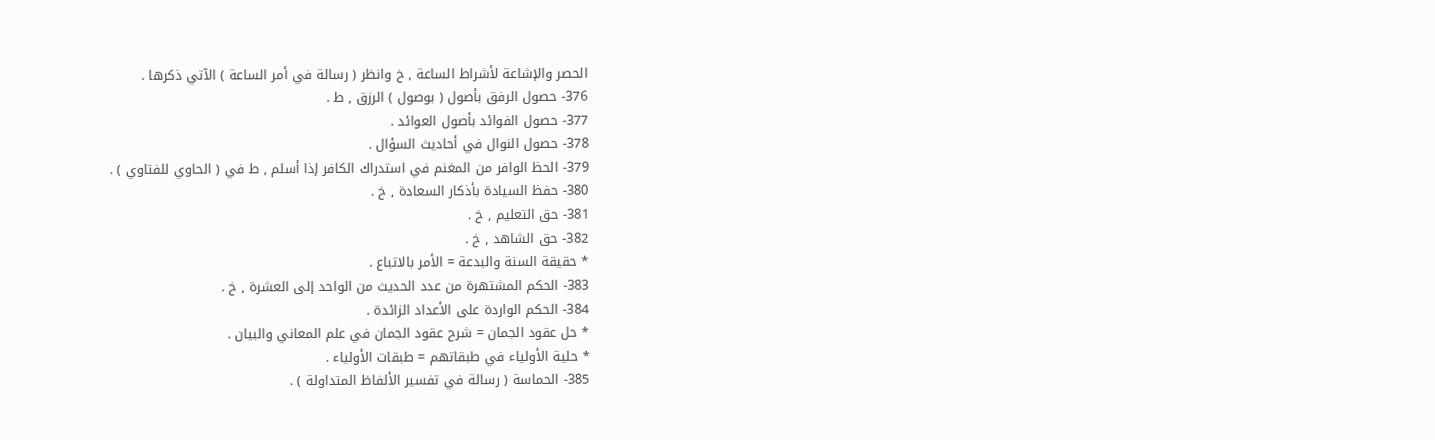الحصر والإشاعة لأشراط الساعة , خ وانظر ( رسالة في أمر الساعة ) الآتي ذكرها .
376- حصول الرفق بأصول ( بوصول ) الرزق , ط .
377- حصول الفوائد بأصول العوائد .
378- حصول النوال في أحاديث السؤال .
379- الحظ الوافر من المغنم في استدراك الكافر إذا أسلم , ط في ( الحاوي للفتاوي ) .
380- حفظ السيادة بأذكار السعادة , خ .
381- حق التعليم , خ .
382- حق الشاهد , خ .
* حقيقة السنة والبدعة = الأمر بالاتباع .
383- الحكم المشتهرة من عدد الحديث من الواحد إلى العشرة , خ .
384- الحكم الواردة على الأعداد الزائدة .
* حل عقود الجمان = شرح عقود الجمان في علم المعاني والبيان .
* حلية الأولياء في طبقاتهم = طبقات الأولياء .
385- الحماسة ( رسالة في تفسير الألفاظ المتداولة ) .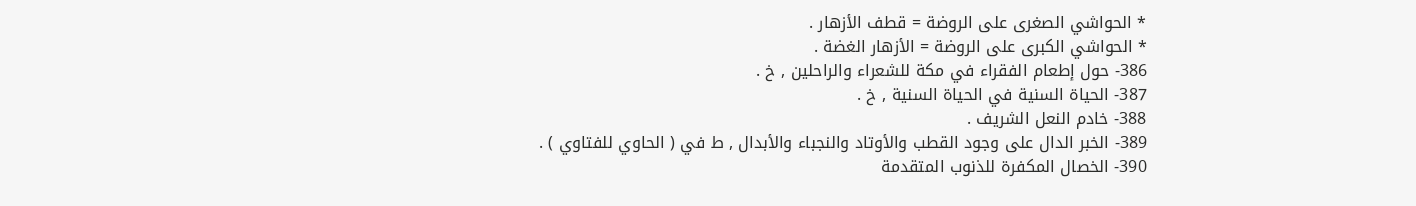* الحواشي الصغرى على الروضة = قطف الأزهار .
* الحواشي الكبرى على الروضة = الأزهار الغضة .
386- حول إطعام الفقراء في مكة للشعراء والراحلين , خ .
387- الحياة السنية في الحياة السنية , خ .
388- خادم النعل الشريف .
389- الخبر الدال على وجود القطب والأوتاد والنجباء والأبدال , ط في ( الحاوي للفتاوي ) .
390- الخصال المكفرة للذنوب المتقدمة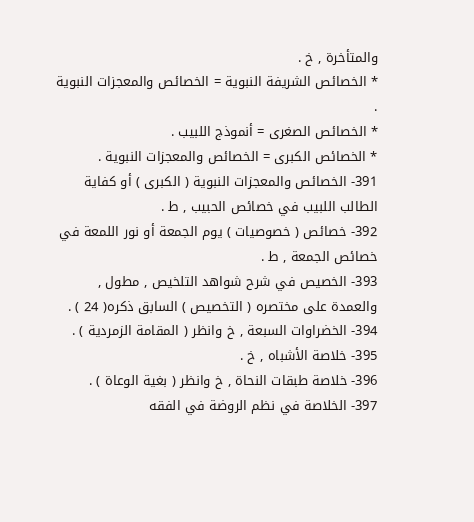والمتأخرة , خ .
* الخصائص الشريفة النبوية = الخصائص والمعجزات النبوية .
* الخصائص الصغرى = أنموذج اللبيب .
* الخصائص الكبرى = الخصائص والمعجزات النبوية .
391- الخصائص والمعجزات النبوية ( الكبرى ) أو كفاية الطالب اللبيب في خصائص الحبيب , ط .
392- خصائص ( خصوصيات ) يوم الجمعة أو نور اللمعة في خصائص الجمعة , ط .
393- الخصيص في شرح شواهد التلخيص , مطول , والعمدة على مختصره ( التخصيص ) السابق ذكره( 24 ) .
394- الخضراوات السبعة , خ وانظر ( المقامة الزمردية ) .
395- خلاصة الأشباه , خ .
396- خلاصة طبقات النحاة , خ وانظر ( بغية الوعاة ) .
397- الخلاصة في نظم الروضة في الفقه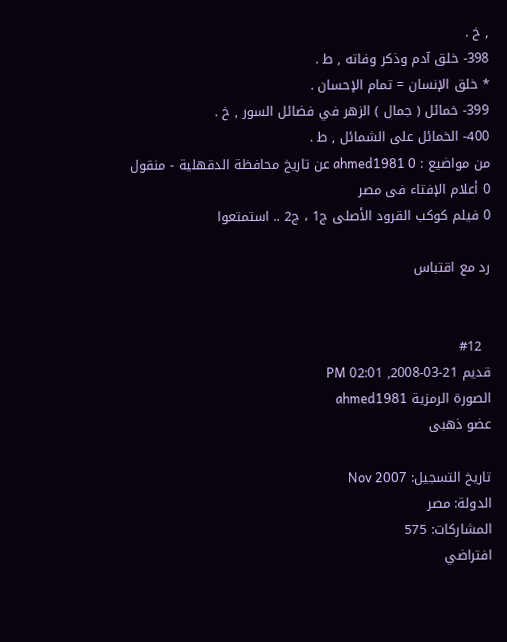, خ .
398- خلق آدم وذكر وفاته , ط .
* خلق الإنسان = تمام الإحسان .
399- خمائل ( جمال ) الزهر في فضائل السور , خ .
400- الخمائل على الشمائل , ط .
من مواضيع : ahmed1981 0 عن تاريخ محافظة الدقهلية - منقول
0 أعلام الإفتاء فى مصر
0 فيلم كوكب القرود الأصلى ج1 ، ج2 .. استمتعوا

رد مع اقتباس


  #12
قديم 21-03-2008, 02:01 PM
الصورة الرمزية ahmed1981
عضو ذهبى

تاريخ التسجيل: Nov 2007
الدولة: مصر
المشاركات: 575
افتراضي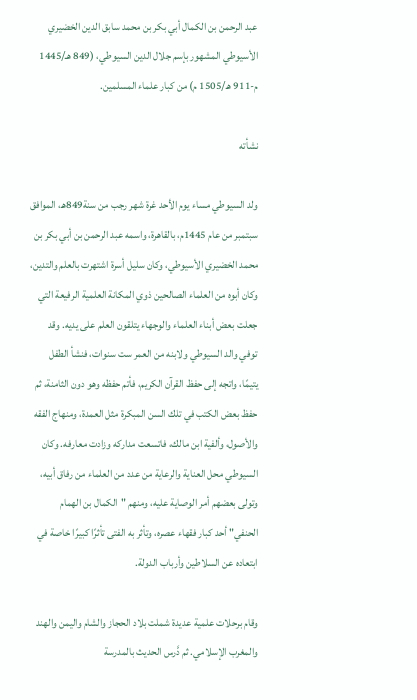عبد الرحمن بن الكمال أبي بكر بن محمد سابق الدين الخضيري الأسيوطي المشهور بإسم جلال الدين السيوطي، (849 هـ/1445 م-911 هـ/1505 م) من كبار علماء المسلمين.

نشأته

ولد السيوطي مساء يوم الأحد غرة شهر رجب من سنة849هـ، الموافق سبتمبر من عام 1445م، بالقاهرة، واسمه عبد الرحمن بن أبي بكر بن محمد الخضيري الأسيوطي، وكان سليل أسرة اشتهرت بالعلم والتدين، وكان أبوه من العلماء الصالحين ذوي المكانة العلمية الرفيعة التي جعلت بعض أبناء العلماء والوجهاء يتلقون العلم على يديه. وقد توفي والد السيوطي ولابنه من العمر ست سنوات، فنشأ الطفل يتيمًا، واتجه إلى حفظ القرآن الكريم، فأتم حفظه وهو دون الثامنة، ثم حفظ بعض الكتب في تلك السن المبكرة مثل العمدة، ومنهاج الفقه والأصول، وألفية ابن مالك، فاتسعت مداركه وزادت معارفه. وكان السيوطي محل العناية والرعاية من عدد من العلماء من رفاق أبيه، وتولى بعضهم أمر الوصاية عليه، ومنهم "الكمال بن الهمام الحنفي" أحد كبار فقهاء عصره، وتأثر به الفتى تأثرًا كبيرًا خاصة في ابتعاده عن السلاطين وأرباب الدولة.

وقام برحلات علمية عديدة شملت بلاد الحجاز والشام واليمن والهند والمغرب الإسلامي. ثم دَّرس الحديث بالمدرسة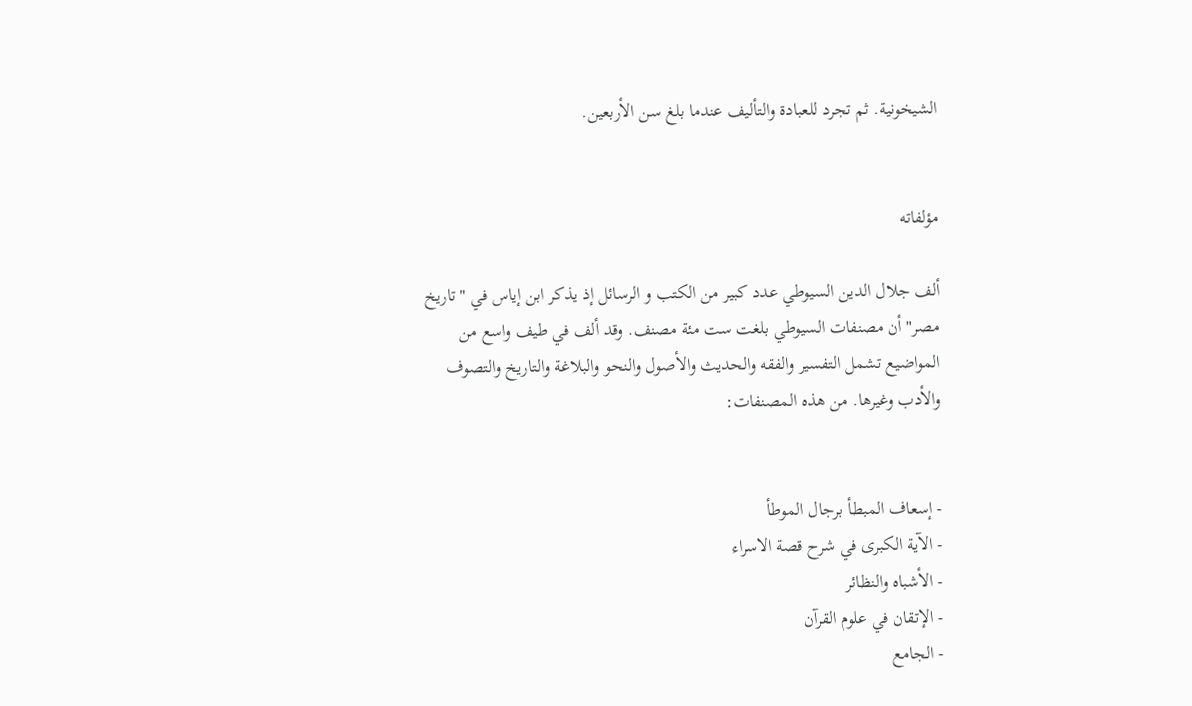الشيخونية. ثم تجرد للعبادة والتأليف عندما بلغ سن الأربعين.


مؤلفاته

ألف جلال الدين السيوطي عدد كبير من الكتب و الرسائل إذ يذكر ابن إياس في "تاريخ مصر" أن مصنفات السيوطي بلغت ست مئة مصنف. وقد ألف في طيف واسع من المواضيع تشمل التفسير والفقه والحديث والأصول والنحو والبلاغة والتاريخ والتصوف والأدب وغيرها. من هذه المصنفات:


- إسعاف المبطأ برجال الموطأ
- الآية الكبرى في شرح قصة الاسراء
- الأشباه والنظائر
- الإتقان في علوم القرآن
- الجامع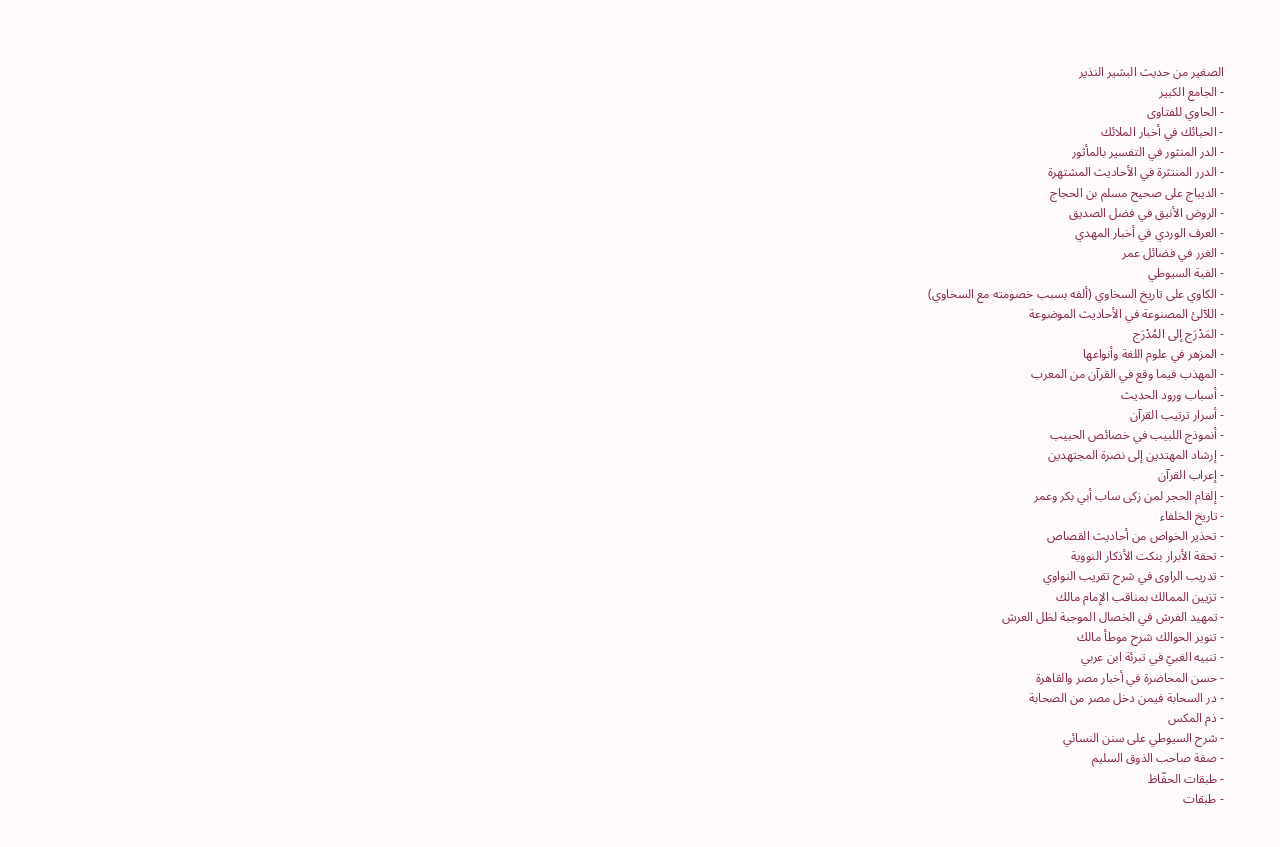الصغير من حديث البشير النذير
- الجامع الكبير
- الحاوي للفتاوى
- الحبائك في أخبار الملائك
- الدر المنثور في التفسير بالمأثور
- الدرر المنتثرة في الأحاديث المشتهرة
- الديباج على صحيح مسلم بن الحجاج
- الروض الأنيق في فضل الصديق
- العرف الوردي في أخبار المهدي
- الغرر في فضائل عمر
- الفية السيوطي
- الكاوي على تاريخ السخاوي (ألفه بسبب خصومته مع السخاوي)
- اللآلئ المصنوعة في الأحاديث الموضوعة
- المَدْرَج إلى المُدْرَج
- المزهر في علوم اللغة وأنواعها
- المهذب فيما وقع في القرآن من المعرب
- أسباب ورود الحديث
- أسرار ترتيب القرآن
- أنموذج اللبيب في خصائص الحبيب
- إرشاد المهتدين إلى نصرة المجتهدين
- إعراب القرآن
- إلقام الحجر لمن زكى ساب أبي بكر وعمر
- تاريخ الخلفاء
- تحذير الخواص من أحاديث القصاص
- تحفة الأبرار بنكت الأذكار النووية
- تدريب الراوى في شرح تقريب النواوي
- تزيين الممالك بمناقب الإمام مالك
- تمهيد الفرش في الخصال الموجبة لظل العرش
- تنوير الحوالك شرح موطأ مالك
- تنبيه الغبيّ في تبرئة ابن عربي
- حسن المحاضرة في أخبار مصر والقاهرة
- در السحابة فيمن دخل مصر من الصحابة
- ذم المكس
- شرح السيوطي على سنن النسائي
- صفة صاحب الذوق السليم
- طبقات الحفّاظ
- طبقات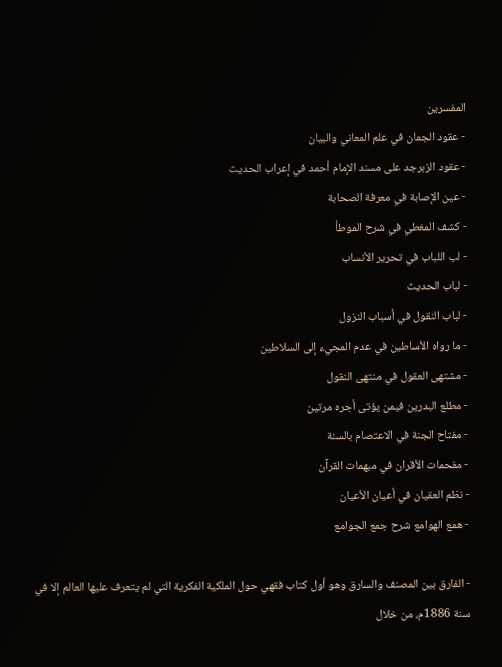المفسرين
- عقود الجمان في علم المعاني والبيان
- عقود الزبرجد على مسند الإمام أحمد في إعراب الحديث
- عين الإصابة في معرفة الصحابة
- كشف المغطي في شرح الموطأ
- لب اللباب في تحرير الأنساب
- لباب الحديث
- لباب النقول في أسباب النزول
- ما رواه الأساطين في عدم المجيء إلى السلاطين
- مشتهى العقول في منتهى النقول
- مطلع البدرين فيمن يؤتى أجره مرتين
- مفتاح الجنة في الاعتصام بالسنة
- مفحمات الأقران في مبهمات القرآن
- نظم العقيان في أعيان الأعيان
- همع الهوامع شرح جمع الجوامع

- الفارق بين المصنف والسارق وهو أول كتاب فقهي حول الملكية الفكرية التي لم يتعرف عليها العالم إلا في سنة 1886م، من خلال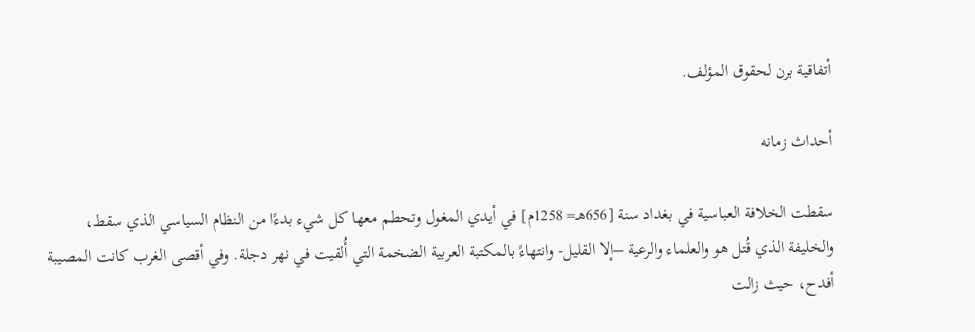أتفاقية برن لحقوق المؤلف.

أحداث زمانه

سقطت الخلافة العباسية في بغداد سنة [656هـ= 1258م] في أيدي المغول وتحطم معها كل شيء بدءًا من النظام السياسي الذي سقط، والخليفة الذي قُتل هو والعلماء والرعية –إلا القليل- وانتهاءً بالمكتبة العربية الضخمة التي أُلقيت في نهر دجلة. وفي أقصى الغرب كانت المصيبة أفدح، حيث زالت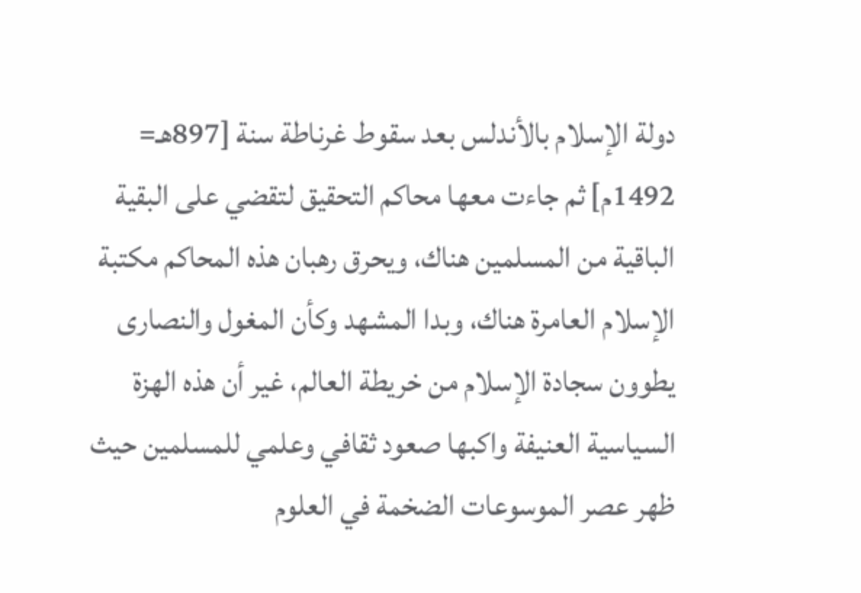دولة الإسلام بالأندلس بعد سقوط غرناطة سنة [897هـ= 1492م] ثم جاءت معها محاكم التحقيق لتقضي على البقية الباقية من المسلمين هناك، ويحرق رهبان هذه المحاكم مكتبة الإسلام العامرة هناك، وبدا المشهد وكأن المغول والنصارى يطوون سجادة الإسلام من خريطة العالم، غير أن هذه الهزة السياسية العنيفة واكبها صعود ثقافي وعلمي للمسلمين حيث ظهر عصر الموسوعات الضخمة في العلوم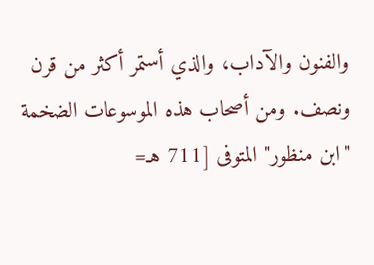والفنون والآداب، والذي أستمر أكثر من قرن ونصف. ومن أصحاب هذه الموسوعات الضخمة "ابن منظور" المتوفى [711 هـ=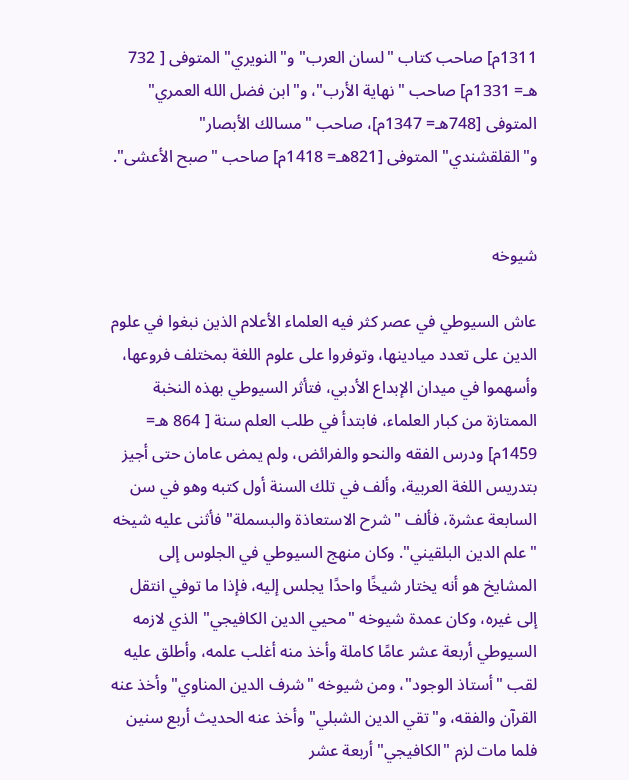1311م] صاحب كتاب "لسان العرب" و"النويري" المتوفى [ 732 هـ= 1331م] صاحب " نهاية الأرب"، و"ابن فضل الله العمري" المتوفى [748هـ= 1347م]، صاحب "مسالك الأبصار" و"القلقشندي" المتوفى [821هـ= 1418م] صاحب "صبح الأعشى".


شيوخه

عاش السيوطي في عصر كثر فيه العلماء الأعلام الذين نبغوا في علوم الدين على تعدد ميادينها، وتوفروا على علوم اللغة بمختلف فروعها، وأسهموا في ميدان الإبداع الأدبي، فتأثر السيوطي بهذه النخبة الممتازة من كبار العلماء، فابتدأ في طلب العلم سنة [ 864 هـ= 1459م] ودرس الفقه والنحو والفرائض، ولم يمض عامان حتى أجيز بتدريس اللغة العربية، وألف في تلك السنة أول كتبه وهو في سن السابعة عشرة، فألف "شرح الاستعاذة والبسملة" فأثنى عليه شيخه "علم الدين البلقيني". وكان منهج السيوطي في الجلوس إلى المشايخ هو أنه يختار شيخًا واحدًا يجلس إليه، فإذا ما توفي انتقل إلى غيره، وكان عمدة شيوخه "محيي الدين الكافيجي" الذي لازمه السيوطي أربعة عشر عامًا كاملة وأخذ منه أغلب علمه، وأطلق عليه لقب "أستاذ الوجود"، ومن شيوخه "شرف الدين المناوي" وأخذ عنه القرآن والفقه، و"تقي الدين الشبلي" وأخذ عنه الحديث أربع سنين فلما مات لزم "الكافيجي" أربعة عشر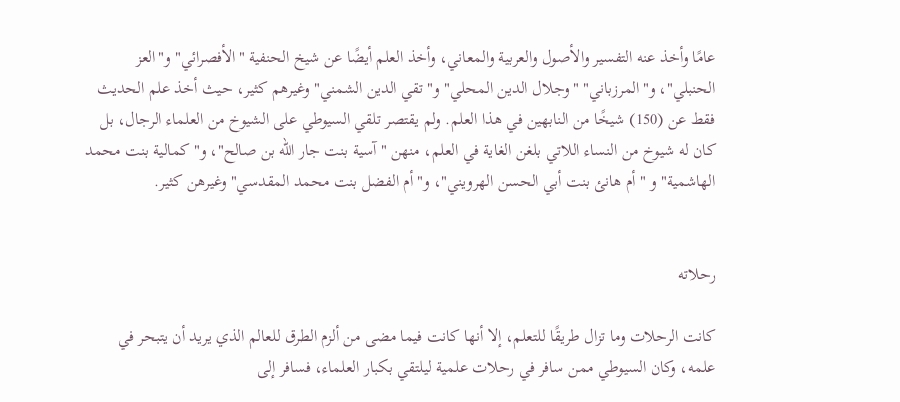عامًا وأخذ عنه التفسير والأصول والعربية والمعاني، وأخذ العلم أيضًا عن شيخ الحنفية "الأفصرائي" و"العز الحنبلي"، و"المرزباني" "وجلال الدين المحلي" و"تقي الدين الشمني" وغيرهم كثير، حيث أخذ علم الحديث فقط عن (150) شيخًا من النابهين في هذا العلم. ولم يقتصر تلقي السيوطي على الشيوخ من العلماء الرجال، بل كان له شيوخ من النساء اللاتي بلغن الغاية في العلم، منهن "آسية بنت جار الله بن صالح"، و"كمالية بنت محمد الهاشمية" و "أم هانئ بنت أبي الحسن الهرويني"، و"أم الفضل بنت محمد المقدسي" وغيرهن كثير.


رحلاته

كانت الرحلات وما تزال طريقًا للتعلم، إلا أنها كانت فيما مضى من ألزم الطرق للعالم الذي يريد أن يتبحر في علمه، وكان السيوطي ممن سافر في رحلات علمية ليلتقي بكبار العلماء، فسافر إلى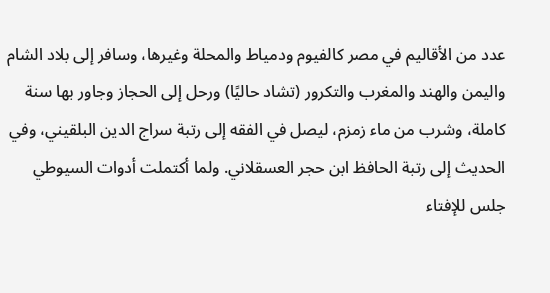عدد من الأقاليم في مصر كالفيوم ودمياط والمحلة وغيرها، وسافر إلى بلاد الشام واليمن والهند والمغرب والتكرور (تشاد حاليًا) ورحل إلى الحجاز وجاور بها سنة كاملة، وشرب من ماء زمزم، ليصل في الفقه إلى رتبة سراج الدين البلقيني، وفي الحديث إلى رتبة الحافظ ابن حجر العسقلاني. ولما أكتملت أدوات السيوطي جلس للإفتاء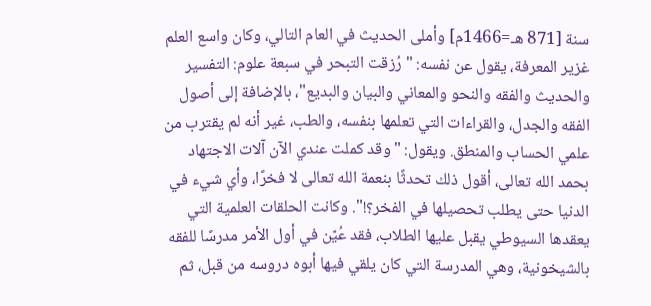سنة [871 هـ=1466م] وأملى الحديث في العام التالي، وكان واسع العلم غزير المعرفة، يقول عن نفسه: "رُزقت التبحر في سبعة علوم: التفسير والحديث والفقه والنحو والمعاني والبيان والبديع"، بالإضافة إلى أصول الفقه والجدل، والقراءات التي تعلمها بنفسه، والطب، غير أنه لم يقترب من علمي الحساب والمنطق. ويقول: "وقد كملت عندي الآن آلات الاجتهاد بحمد الله تعالى، أقول ذلك تحدثًا بنعمة الله تعالى لا فخرًا، وأي شيء في الدنيا حتى يطلب تحصيلها في الفخر؟!". وكانت الحلقات العلمية التي يعقدها السيوطي يقبل عليها الطلاب، فقد عُيّن في أول الأمر مدرسًا للفقه بالشيخونية، وهي المدرسة التي كان يلقي فيها أبوه دروسه من قبل، ثم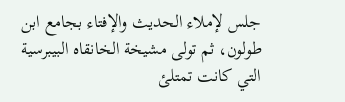جلس لإملاء الحديث والإفتاء بجامع ابن طولون، ثم تولى مشيخة الخانقاه البيبرسية التي كانت تمتلئ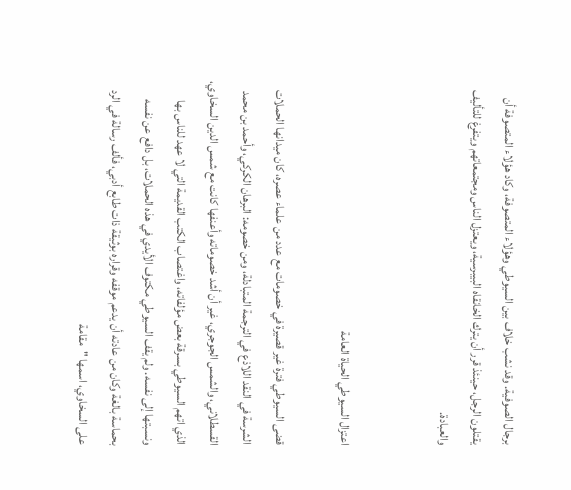برجال الصوفية. وقد نشب خلاف بين السيوطي وهؤلاء المتصوفة، وكاد هؤلاء المتصوفة أن يقتلون الرجل، حينئذ قرر أن يترك الخانقاه البيبرسية، ويعتزل الناس ومجتمعاتهم ويتفرغ للتأليف والعبادة.


اعتزال السيوطي الحياة العامة

قضى السيوطي فترة غير قصيرة في خصومات مع عدد من علماء عصره، كان ميدانها الحملات الشرسة في النقد اللاذع في الترجمة المتبادلة، ومن خصومه: البرهان الكركي، وأحمد بن محمد القسطلاني، والشمس الجوجري، غير أن أشد خصوماته وأعنفها كانت مع شمس الدين السخاوي، الذي اتهم السيوطي بسرقة بعض مؤلفاته، واغتصاب الكتب القديمة التي لا عهد للناس بها ونسبتها إلى نفسه. ولم يقف السيوطي مكتوف الأيدي في هذه الحملات، بل دافع عن نفسه بحماسة بالغة وكان من عادته أن يدعم موقفه وقراره بوثيقة ذات طابع أدبي، فألف رسالة في الرد على السخاوي، اسمها "مقامة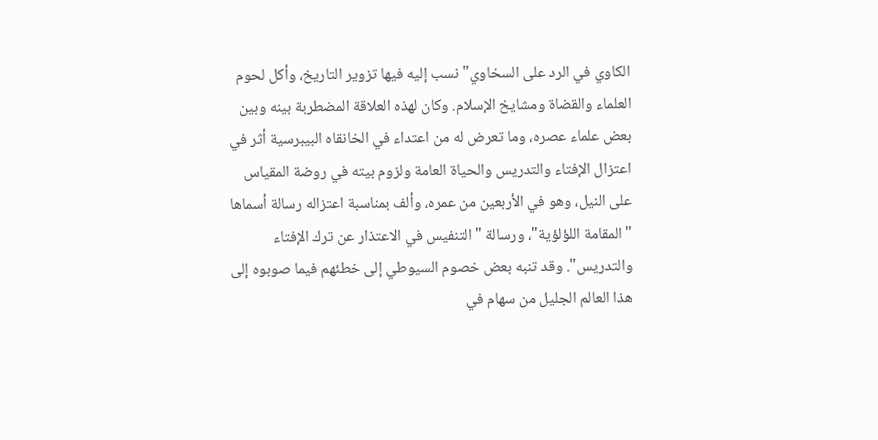الكاوي في الرد على السخاوي" نسب إليه فيها تزوير التاريخ، وأكل لحوم العلماء والقضاة ومشايخ الإسلام. وكان لهذه العلاقة المضطربة بينه وبين بعض علماء عصره، وما تعرض له من اعتداء في الخانقاه البيبرسية أثر في اعتزال الإفتاء والتدريس والحياة العامة ولزوم بيته في روضة المقياس على النيل، وهو في الأربعين من عمره، وألف بمناسبة اعتزاله رسالة أسماها "المقامة اللؤلؤية"، ورسالة "التنفيس في الاعتذار عن ترك الإفتاء والتدريس". وقد تنبه بعض خصوم السيوطي إلى خطئهم فيما صوبوه إلى هذا العالم الجليل من سهام في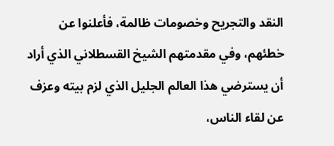النقد والتجريح وخصومات ظالمة، فأعلنوا عن خطئهم، وفي مقدمتهم الشيخ القسطلاني الذي أراد أن يسترضي هذا العالم الجليل الذي لزم بيته وعزف عن لقاء الناس،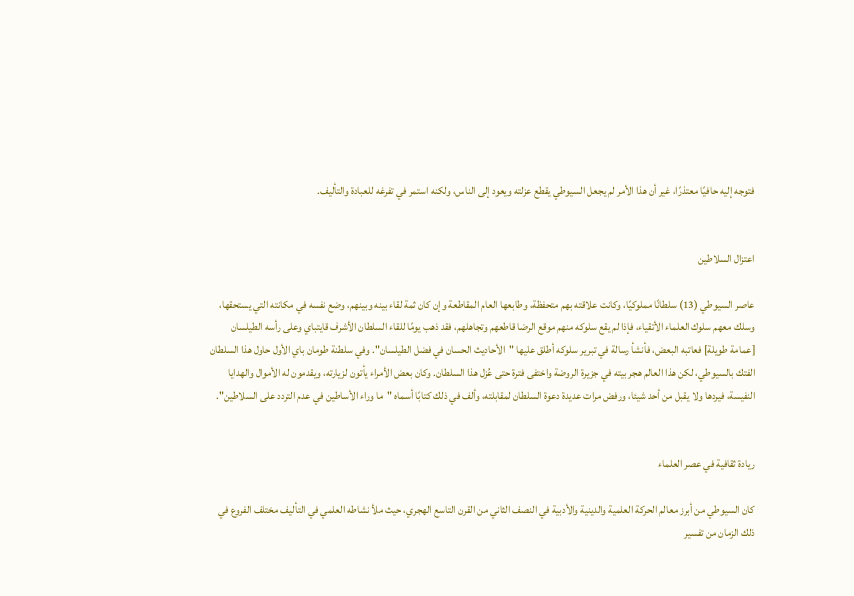فتوجه إليه حافيًا معتذرًا، غير أن هذا الأمر لم يجعل السيوطي يقطع عزلته ويعود إلى الناس، ولكنه استمر في تفرغه للعبادة والتأليف.


اعتزال السلاطين

عاصر السيوطي (13) سلطانًا مملوكيًا، وكانت علاقته بهم متحفظة، وطابعها العام المقاطعة وإن كان ثمة لقاء بينه وبينهم، وضع نفسه في مكانته التي يستحقها، وسلك معهم سلوك العلماء الأتقياء، فإذا لم يقع سلوكه منهم موقع الرضا قاطعهم وتجاهلهم، فقد ذهب يومًا للقاء السلطان الأشرف قايتباي وعلى رأسه الطيلسان [عمامة طويلة] فعاتبه البعض، فأنشأ رسالة في تبرير سلوكه أطلق عليها "الأحاديث الحسان في فضل الطيلسان". وفي سلطنة طومان باي الأول حاول هذا السلطان الفتك بالسيوطي، لكن هذا العالم هجر بيته في جزيرة الروضة واختفى فترة حتى عُزل هذا السلطان. وكان بعض الأمراء يأتون لزيارته، ويقدمون له الأموال والهدايا النفيسة، فيردها ولا يقبل من أحد شيئا، ورفض مرات عديدة دعوة السلطان لمقابلته، وألف في ذلك كتابًا أسماه "ما وراء الأساطين في عدم التردد على السلاطين".


ريادة ثقافية في عصر العلماء

كان السيوطي من أبرز معالم الحركة العلمية والدينية والأدبية في النصف الثاني من القرن التاسع الهجري، حيث ملأ نشاطه العلمي في التأليف مختلف الفروع في ذلك الزمان من تفسير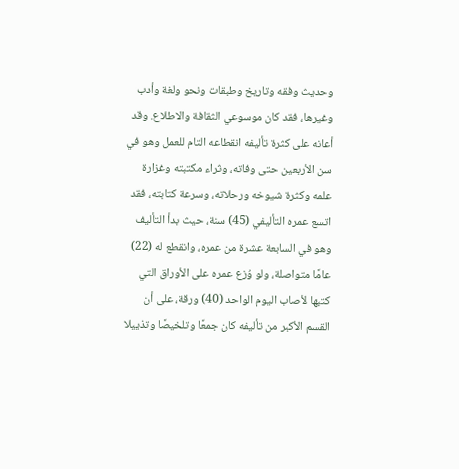وحديث وفقه وتاريخ وطبقات ونحو ولغة وأدب وغيرها، فقد كان موسوعي الثقافة والاطلاع. وقد أعانه على كثرة تأليفه انقطاعه التام للعمل وهو في سن الأربعين حتى وفاته، وثراء مكتبته وغزارة علمه وكثرة شيوخه ورحلاته، وسرعة كتابته، فقد اتسع عمره التأليفي (45) سنة، حيث بدأ التأليف وهو في السابعة عشرة من عمره، وانقطع له (22) عامًا متواصلة، ولو وُزع عمره على الأوراق التي كتبها لأصاب اليوم الواحد (40) ورقة، على أن القسم الأكبر من تأليفه كان جمعًا وتلخيصًا وتذييلا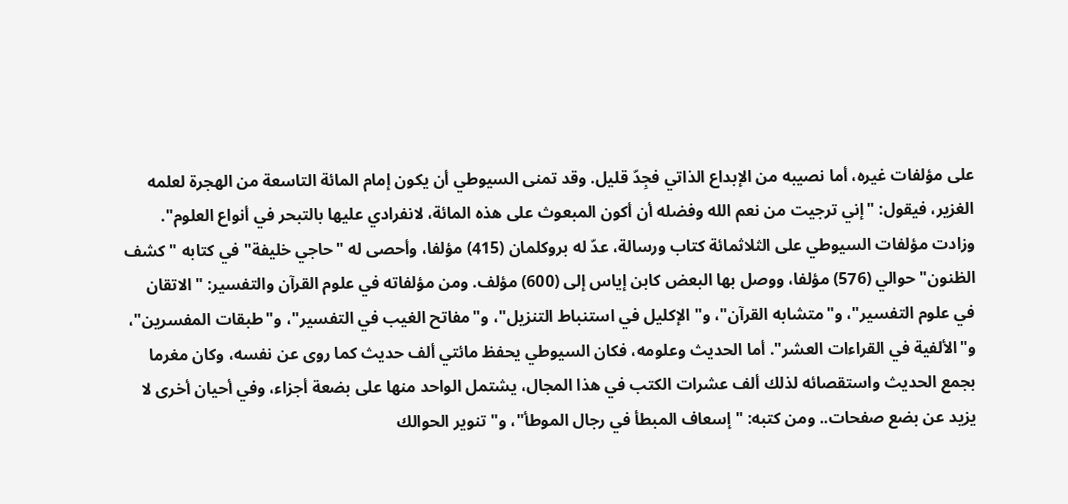على مؤلفات غيره، أما نصيبه من الإبداع الذاتي فجِدّ قليل. وقد تمنى السيوطي أن يكون إمام المائة التاسعة من الهجرة لعلمه الغزير، فيقول: "إني ترجيت من نعم الله وفضله أن أكون المبعوث على هذه المائة، لانفرادي عليها بالتبحر في أنواع العلوم". وزادت مؤلفات السيوطي على الثلاثمائة كتاب ورسالة، عدّ له بروكلمان (415) مؤلفا، وأحصى له "حاجي خليفة" في كتابه "كشف الظنون" حوالي (576) مؤلفا، ووصل بها البعض كابن إياس إلى (600) مؤلف. ومن مؤلفاته في علوم القرآن والتفسير: "الاتقان في علوم التفسير"، و"متشابه القرآن"، و" الإكليل في استنباط التنزيل"، و"مفاتح الغيب في التفسير"، و"طبقات المفسرين"، و"الألفية في القراءات العشر". أما الحديث وعلومه، فكان السيوطي يحفظ مائتي ألف حديث كما روى عن نفسه، وكان مغرما بجمع الحديث واستقصائه لذلك ألف عشرات الكتب في هذا المجال، يشتمل الواحد منها على بضعة أجزاء، وفي أحيان أخرى لا يزيد عن بضع صفحات.. ومن كتبه: "إسعاف المبطأ في رجال الموطأ"، و" تنوير الحوالك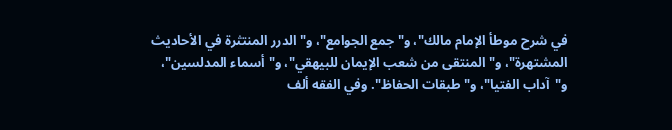في شرح موطأ الإمام مالك"، و" جمع الجوامع"، و" الدرر المنتثرة في الأحاديث المشتهرة"، و" المنتقى من شعب الإيمان للبيهقي"، و"أسماء المدلسين"، و"آداب الفتيا"، و" طبقات الحفاظ". وفي الفقه ألف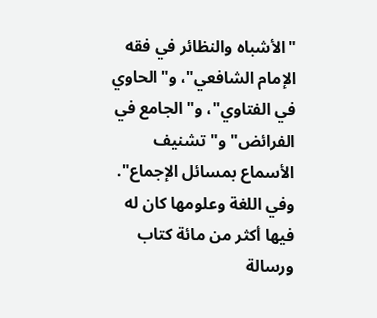"الأشباه والنظائر في فقه الإمام الشافعي"، و"الحاوي في الفتاوي"، و" الجامع في الفرائض" و" تشنيف الأسماع بمسائل الإجماع". وفي اللغة وعلومها كان له فيها أكثر من مائة كتاب ورسالة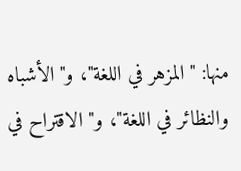منها: "المزهر في اللغة"، و"الأشباه والنظائر في اللغة"، و"الاقتراح في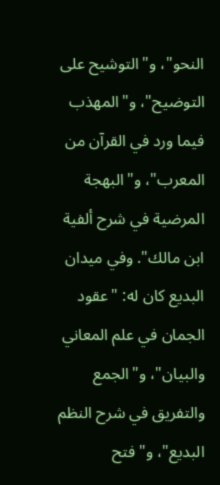النحو"، و"التوشيح على التوضيح"، و"المهذب فيما ورد في القرآن من المعرب"، و"البهجة المرضية في شرح ألفية ابن مالك". وفي ميدان البديع كان له: "عقود الجمان في علم المعاني والبيان"، و"الجمع والتفريق في شرح النظم البديع"، و"فتح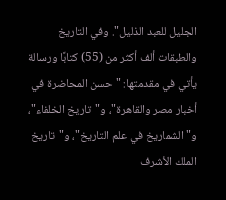الجليل للعبد الذليل". وفي التاريخ والطبقات ألف أكثر من (55) كتابًا ورسالة يأتي في مقدمتها: "حسن المحاضرة في أخبار مصر والقاهرة"، و"تاريخ الخلفاء"، و"الشماريخ في علم التاريخ"، و"تاريخ الملك الأشرف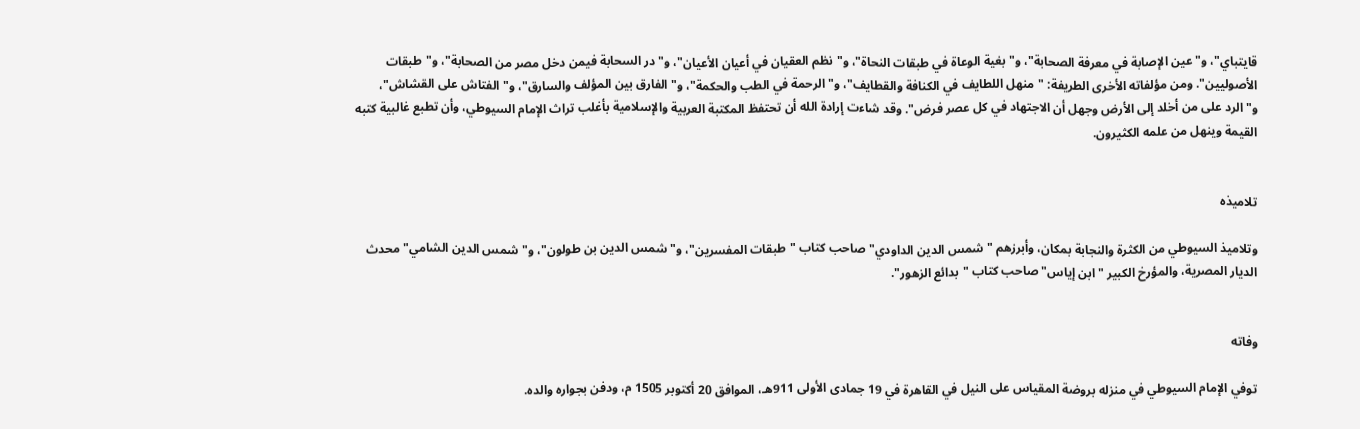قايتباي"، و"عين الإصابة في معرفة الصحابة"، و"بغية الوعاة في طبقات النحاة"، و"نظم العقيان في أعيان الأعيان"، و"در السحابة فيمن دخل مصر من الصحابة"، و"طبقات الأصوليين". ومن مؤلفاته الأخرى الطريفة: "منهل اللطايف في الكنافة والقطايف"، و"الرحمة في الطب والحكمة"، و"الفارق بين المؤلف والسارق"، و"الفتاش على القشاش"، و"الرد على من أخلد إلى الأرض وجهل أن الاجتهاد في كل عصر فرض". وقد شاءت إرادة الله أن تحتفظ المكتبة العربية والإسلامية بأغلب تراث الإمام السيوطي، وأن تطبع غالبية كتبه القيمة وينهل من علمه الكثيرون.


تلاميذه

وتلاميذ السيوطي من الكثرة والنجابة بمكان، وأبرزهم "شمس الدين الداودي" صاحب كتاب "طبقات المفسرين"، و"شمس الدين بن طولون"، و"شمس الدين الشامي" محدث الديار المصرية، والمؤرخ الكبير "ابن إياس" صاحب كتاب "بدائع الزهور".


وفاته

توفي الإمام السيوطي في منزله بروضة المقياس على النيل في القاهرة في 19 جمادى الأولى 911هـ، الموافق 20 أكتوبر 1505 م، ودفن بجواره والده.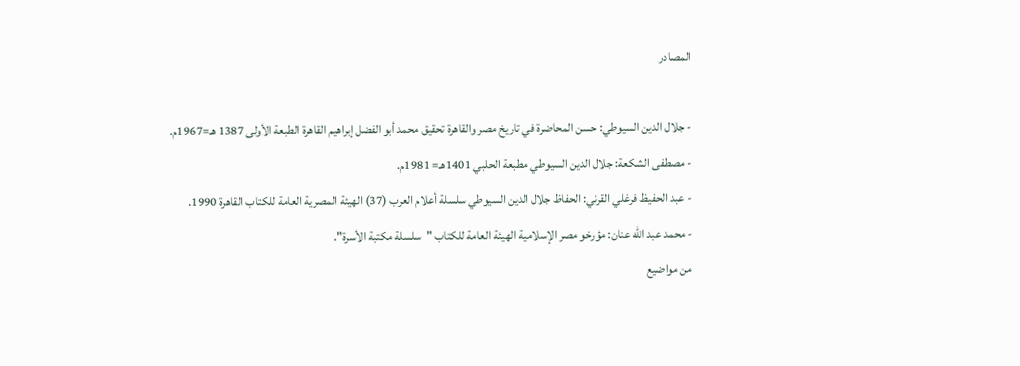المصادر

- جلال الدين السيوطي: حسن المحاضرة في تاريخ مصر والقاهرة تحقيق محمد أبو الفضل إبراهيم القاهرة الطبعة الأولى 1387 هـ=1967م.
- مصطفى الشكعة: جلال الدين السيوطي مطبعة الحلبي 1401هـ= 1981م.
- عبد الحفيظ فرغلي القرني: الحفاظ جلال الدين السيوطي سلسلة أعلام العرب (37) الهيئة المصرية العامة للكتاب القاهرة 1990.
- محمد عبد الله عنان: مؤرخو مصر الإسلامية الهيئة العامة للكتاب "سلسلة مكتبة الأسرة".
من مواضيع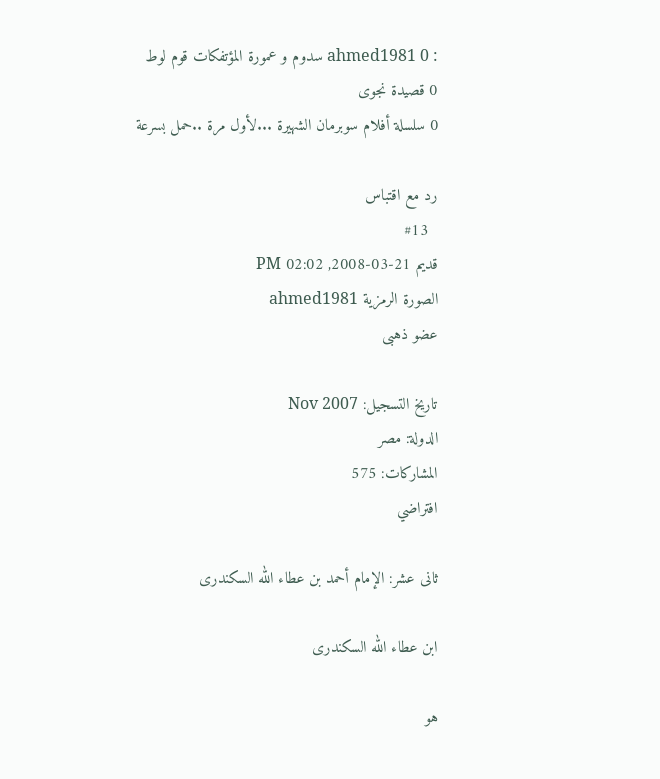: ahmed1981 0 سدوم و عمورة المؤتفكات قوم لوط
0 قصيدة نجوى
0 سلسلة أفلام سوبرمان الشهيرة ...لأول مرة ..حمل بسرعة

رد مع اقتباس
  #13
قديم 21-03-2008, 02:02 PM
الصورة الرمزية ahmed1981
عضو ذهبى

تاريخ التسجيل: Nov 2007
الدولة: مصر
المشاركات: 575
افتراضي

ثانى عشر: الإمام أحمد بن عطاء الله السكندرى

ابن عطاء الله السكندرى

هو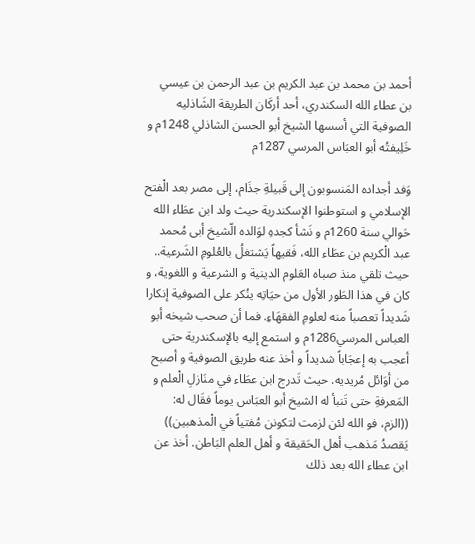أحمد بن محمد بن عبد الكريم بن عبد الرحمن بن عيسي بن عطاء الله السكندري، أحد أركَان الطريقة الشَاذليه الصوفية التي أسسها الشيخ أبو الحسن الشاذلي 1248م و خَلِيفتُه أبو العبَاس المرسي 1287م

وَفد أجداده المَنسوبون إلى قَبيلةِ جذَام، إلى مصر بعد الْفتح الإسلامي و استوطنوا الإسكندرية حيث ولد ابن عطَاء الله حَوالي سنة 1260م و نَشأ كجدهِ لوَالده الّشيخ أبى مُحمد عبد الْكريم بن عطَاء الله، فَقيهاً يَشتغلُ بالعُلومِ الشَرعية.. حيث تلقي منذ صباه العَلوم الدينية و الشرعية و اللغوية، و كان في هذا الطَور الأول من حيَاتِه ينُكر على الصوفية إنكارا شَديداً تعصباً منه لعلومِ الفقهَاءِ. فما أن صحب شيخه أبو العباس المرسي1286م و استمع إليه بالإسكندرية حتى أعجب به إعجَاباً شديداً و أخذ عنه طريق الصوفية و أصبح من أوَائل مُريديه. حيث تَدرج ابن عطَاء في منَازلِ الْعلم و المَعرفةِ حتى تَنبأ له الشيخ أبو العبَاس يوماً فقَال له: ((الزم، فو الله لئن لزمت لتكونن مُفتياً في الْمذهبين)) يَقصدُ مَذهب أهل الحَقيقة و أهل العلم البَاطن. أخذ عن ابن عطاء الله بعد ذلك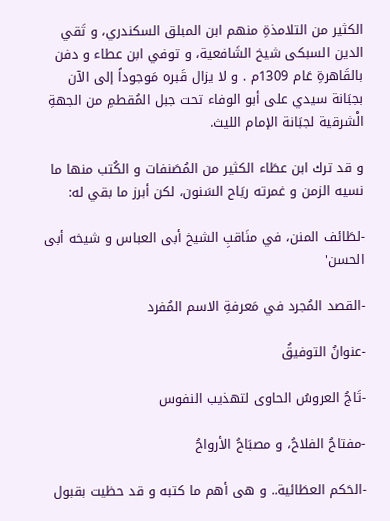الكثير من التلامذةِ منهم ابن المبلق السكندري، و تَقي الدين السبكى شيخ الشَافعية، و توفي ابن عطاء و دفن بالقَاهرةِ عَام 1309م . و لا يزال قَبره مَوجوداً إلى الآن بجبَانة سيدي على أبو الوفاء تحت جبل المُقطمِ من الجهةِ الْشرقية لجبَانة الإمام الليث.

و قد ترك ابن عطَاء الكثير من المُصَنفات و الكُتب منها ما نسيه الزمن و غمرته ريَاح السَنون، لكن أبرز ما بقي له:

-لطَائف المنن، في منَاقبِ الشيخ أبى العباس و شيخه أبى الحسن'

-القصد المُجرد في مَعرفةِ الاسم المُفرد

-عنوانُ التوفيقُ

-تَاجُ العروسُ الحاوى لتهذيب النفوس

-مفتاحُ الفلاحُ، و مصبَاحُ الأرواحُ

-الحَكم العطَائية.. و هى أهم ما كتبه و قد حظيت بقبول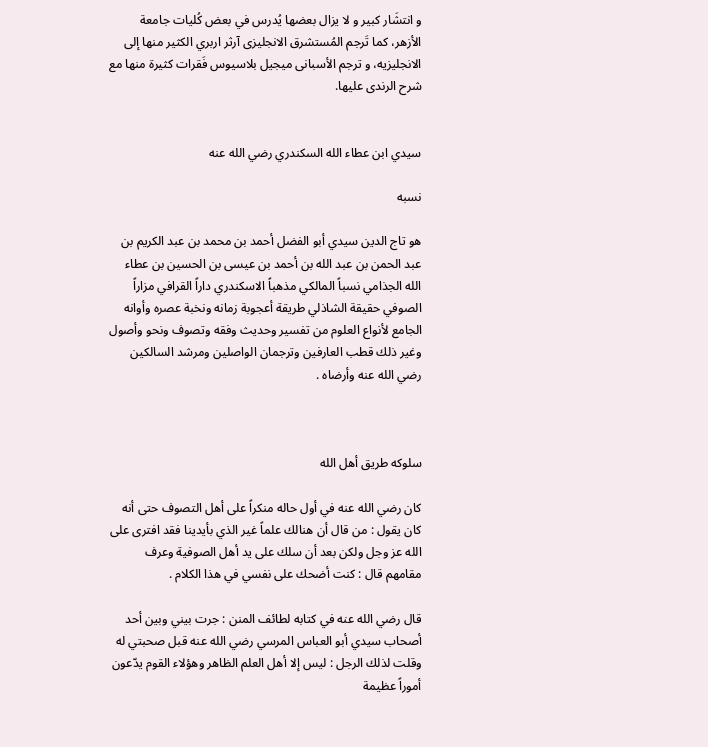و انتشَار كبير و لا يزال بعضها يُدرس في بعض كُليات جامعة الأزهر، كما تَرجم المُستشرق الانجليزى آرثر اربري الكثير منها إلى الانجليزيه، و ترجم الأسبانى ميجيل بلاسيوس فَقرات كثيرة منها مع شرح الرندى عليها.


سيدي ابن عطاء الله السكندري رضي الله عنه

نسبه

هو تاج الدين سيدي أبو الفضل أحمد بن محمد بن عبد الكريم بن عبد الحمن بن عبد الله بن أحمد بن عيسى بن الحسين بن عطاء الله الجذامي نسباً المالكي مذهباً الاسكندري داراً القرافي مزاراً الصوفي حقيقة الشاذلي طريقة أعجوبة زمانه ونخبة عصره وأوانه الجامع لأنواع العلوم من تفسير وحديث وفقه وتصوف ونحو وأصول وغير ذلك قطب العارفين وترجمان الواصلين ومرشد السالكين رضي الله عنه وأرضاه .



سلوكه طريق أهل الله

كان رضي الله عنه في أول حاله منكراً على أهل التصوف حتى أنه كان يقول : من قال أن هنالك علماً غير الذي بأيدينا فقد افترى على الله عز وجل ولكن بعد أن سلك على يد أهل الصوفية وعرف مقامهم قال : كنت أضحك على نفسي في هذا الكلام .

قال رضي الله عنه في كتابه لطائف المنن : جرت بيني وبين أحد أصحاب سيدي أبو العباس المرسي رضي الله عنه قبل صحبتي له وقلت لذلك الرجل : ليس إلا أهل العلم الظاهر وهؤلاء القوم يدّعون أموراً عظيمة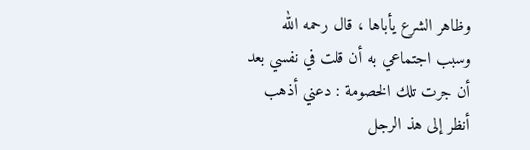وظاهر الشرع يأباها ، قال رحمه الله وسبب اجتماعي به أن قلت في نفسي بعد أن جرت تلك الخصومة : دعني أذهب أنظر إلى هذ الرجل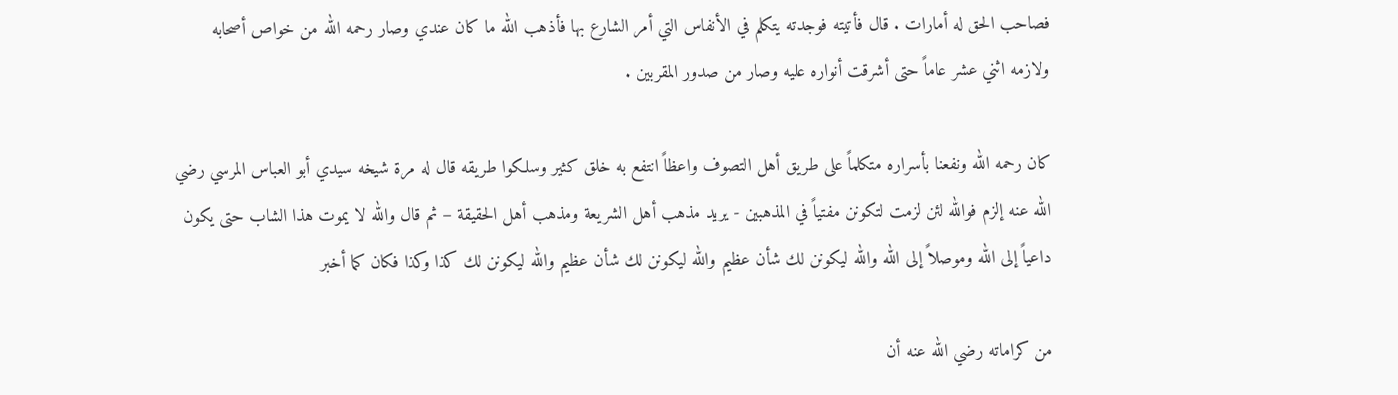فصاحب الحق له أمارات . قال فأتيته فوجدته يتكلم في الأنفاس التي أمر الشارع بها فأذهب الله ما كان عندي وصار رحمه الله من خواص أصحابه ولازمه اثني عشر عاماً حتى أشرقت أنواره عليه وصار من صدور المقربين .

كان رحمه الله ونفعنا بأسراره متكلماً على طريق أهل التصوف واعظاً انتفع به خلق كثير وسلكوا طريقه قال له مرة شيخه سيدي أبو العباس المرسي رضي الله عنه إلزم فوالله لئن لزمت لتكونن مفتياً في المذهبين - يريد مذهب أهل الشريعة ومذهب أهل الحقيقة – ثم قال والله لا يموت هذا الشاب حتى يكون داعياً إلى الله وموصلاً إلى الله والله ليكونن لك شأن عظيم والله ليكونن لك شأن عظيم والله ليكونن لك كذا وكذا فكان كما أخبر

من كراماته رضي الله عنه أن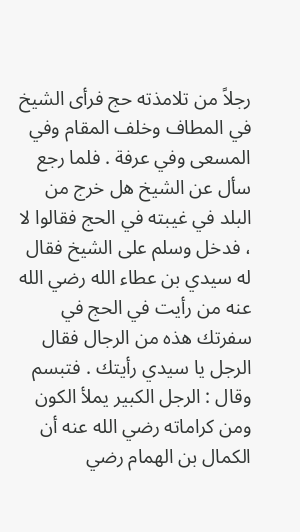رجلاً من تلامذته حج فرأى الشيخ في المطاف وخلف المقام وفي المسعى وفي عرفة . فلما رجع سأل عن الشيخ هل خرج من البلد في غيبته في الحج فقالوا لا ، فدخل وسلم على الشيخ فقال له سيدي بن عطاء الله رضي الله عنه من رأيت في الحج في سفرتك هذه من الرجال فقال الرجل يا سيدي رأيتك . فتبسم وقال : الرجل الكبير يملأ الكون ومن كراماته رضي الله عنه أن الكمال بن الهمام رضي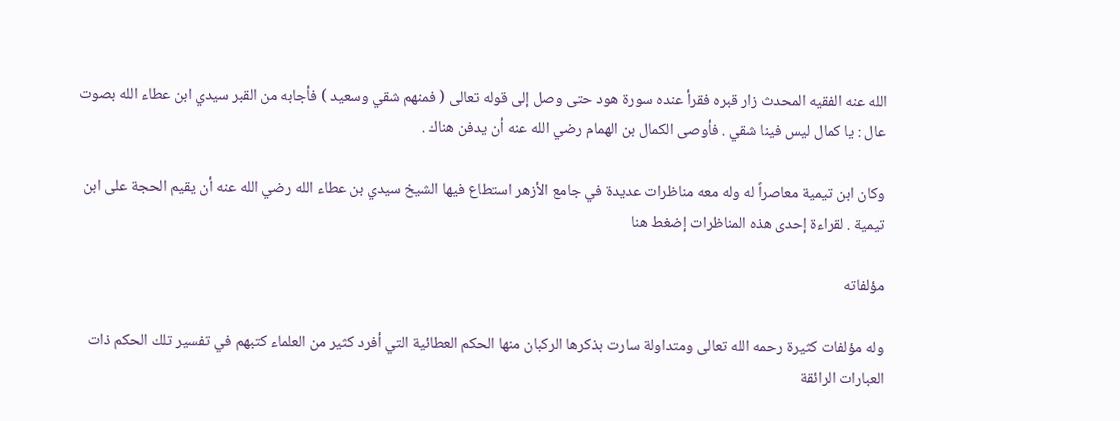الله عنه الفقيه المحدث زار قبره فقرأ عنده سورة هود حتى وصل إلى قوله تعالى ( فمنهم شقي وسعيد ) فأجابه من القبر سيدي ابن عطاء الله بصوت عال : يا كمال ليس فينا شقي . فأوصى الكمال بن الهمام رضي الله عنه أن يدفن هناك .

وكان ابن تيمية معاصراً له وله معه مناظرات عديدة في جامع الأزهر استطاع فيها الشيخ سيدي بن عطاء الله رضي الله عنه أن يقيم الحجة على ابن تيمية . لقراءة إحدى هذه المناظرات إضغط هنا

مؤلفاته

وله مؤلفات كثيرة رحمه الله تعالى ومتداولة سارت بذكرها الركبان منها الحكم العطائية التي أفرد كثير من العلماء كتبهم في تفسير تلك الحكم ذات العبارات الرائقة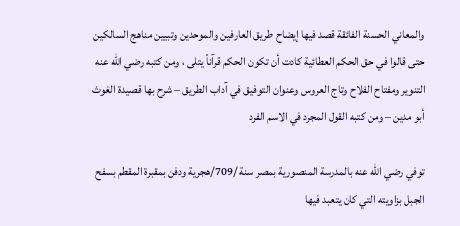والمعاني الحسنة الفائقة قصد فيها إيضاح طريق العارفين والموحدين وتبيين مناهج السالكين حتى قالوا في حق الحكم العطائية كادت أن تكون الحكم قرآناً يتلى ، ومن كتبه رضي الله عنه التنوير ومفتاح الفلاح وتاج العروس وعنوان التوفيق في آداب الطريق – شرح بها قصيدة الغوث أبو مدين – ومن كتبه القول المجرد في الاسم الفرد

توفي رضي الله عنه بالمدرسة المنصورية بمصر سنة /709/هجرية ودفن بمقبرة المقطم بسفح الجبل بزاويته التي كان يتعبد فيها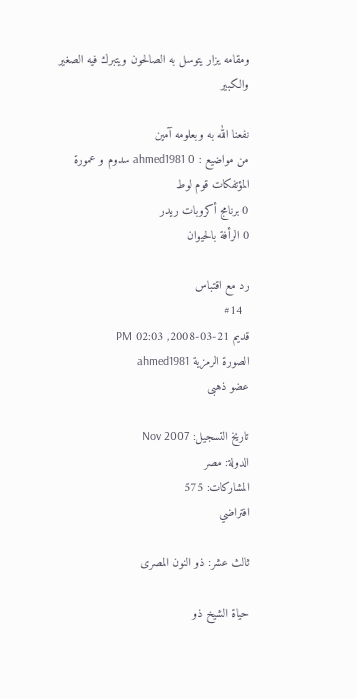ومقامه يزار يتوسل به الصالحون ويتبرك فيه الصغير والكبير

نفعنا الله به وبعلومه آمين
من مواضيع : ahmed1981 0 سدوم و عمورة المؤتفكات قوم لوط
0 برنامج أكروبات ريدر
0 الرأفة بالحيوان

رد مع اقتباس
  #14
قديم 21-03-2008, 02:03 PM
الصورة الرمزية ahmed1981
عضو ذهبى

تاريخ التسجيل: Nov 2007
الدولة: مصر
المشاركات: 575
افتراضي

ثالث عشر: ذو النون المصرى

حياة الشيخ ذو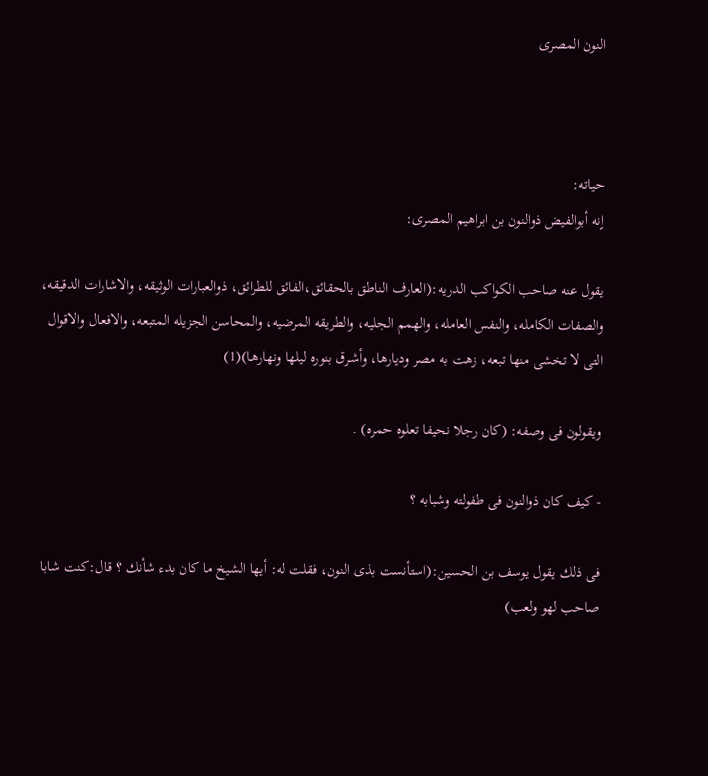النون المصرى



حياته:
اٍنه أبوالفيض ذوالنون بن ابراهيم المصرى:

يقول عنه صاحب الكواكب الدريه:(العارف الناطق بالحقائق،الفائق للطرائق، ذوالعبارات الوثيقه، والاشارات الدقيقه، والصفات الكامله، والنفس العامله، والهمم الجليه، والطريقه المرضيه، والمحاسن الجزيله المتبعه، والافعال والاقوال التى لا تخشى منها تبعه، زهت به مصر وديارها، وأشـرق بنوره ليلها ونهارهـا)(1)

ويقولون فى وصفه: (كان رجلا نحيفا تعلوه حمره) .

- كيف كان ذوالنون فى طفولته وشبابه ؟

فى ذلك يقول يوسف بن الحسين:(استأنست بذى النون، فقلت له: أيها الشيخ ما كان بدء شأنك ؟ قال:كنت شابا صاحب لهو ولعب)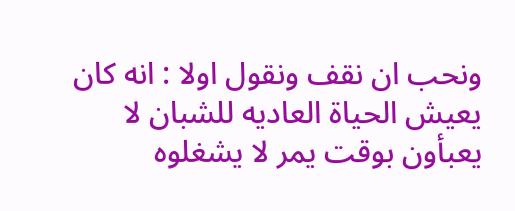ونحب ان نقف ونقول اولا : انه كان يعيش الحياة العاديه للشبان لا يعبأون بوقت يمر لا يشغلوه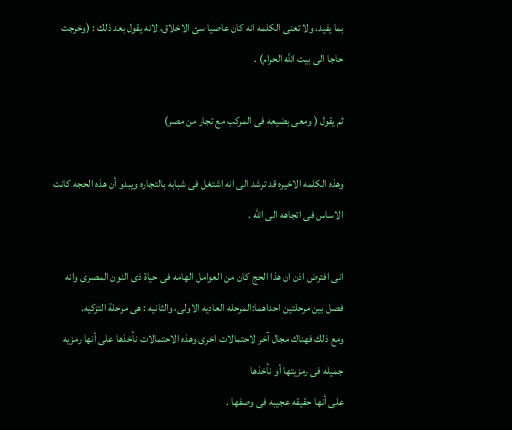بما يفيد، ولا تعنى الكلمه انه كان عاصيا سئ الاخلاق، لانه يقول بعد ذلك : (وخرجت حاجا الى بيت الله الحرام) .

ثم يقول ( ومعى بضيعه فى المركب مع تجار من مصر)

وهذه الكلمه الاخيره قد ترشد الى انه اشتغل فى شبابه بالتجاره ويبدو أن هذه الحجه كانت الاساس فى اتجاهه الى الله .

انى افترض اذن ان هذا الحج كان من العوامل الهامه فى حياة ذى النون المصرى وانه فصل بين مرحلتين احداهما:المرحله العاديه الاولى، والثانيه : هى مرحلة التزكيه.
ومع ذلك فهناك مجال آخر لاحتمالات اخرى وهذه الاحتمالات نأخذها على أنها رمزيه جميله فى رمزيتها أو نأخذها
على أنها حقيقه عجيبه فى وصفها .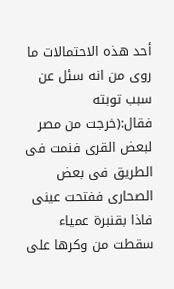أحد هذه الاحتمالات ما روى من انه سئل عن سبب توبته فقال:(خرجت من مصر لبعض القرى فنمت فى الطريق فى بعض الصحارى ففتحت عينى فاذا بقنبرة عمياء سقطت من وكرها على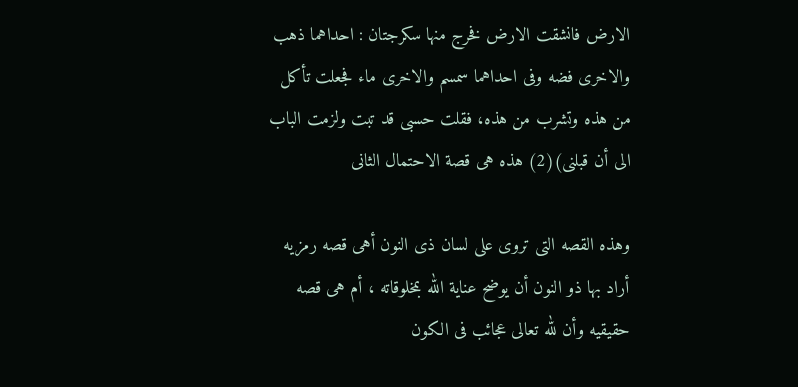الارض فانشقت الارض فخرج منها سكرجتان : احداهما ذهب والاخرى فضه وفى احداهما سمسم والاخرى ماء فجعلت تأكل من هذه وتشرب من هذه، فقلت حسبى قد تبت ولزمت الباب الى أن قبلنى)(2) هذه هى قصة الاحتمال الثانى

وهذه القصه التى تروى على لسان ذى النون أهى قصه رمزيه أراد بها ذو النون أن يوضح عناية الله بمخلوقاته ، أم هى قصه حقيقيه وأن لله تعالى عجائب فى الكون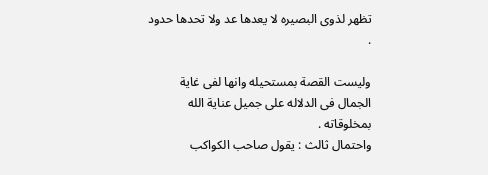تظهر لذوى البصيره لا يعدها عد ولا تحدها حدود .

وليست القصة بمستحيله وانها لفى غاية الجمال فى الدلاله على جميل عناية الله بمخلوقاته .
واحتمال ثالث : يقول صاحب الكواكب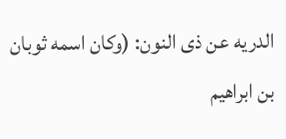الدريه عن ذى النون: (وكان اسمه ثوبان بن ابراهيم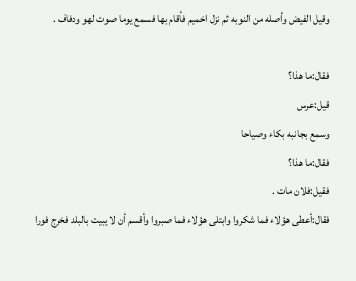وقيل الفيض وأصله من النوبه ثم نزل اخميم فأقام بها فسمع يوما صوت لهو ودفاف .

فقال:ما هذا؟
قيل:عرس
وسمع بجانبه بكاء وصياحا
فقال:ما هذا؟
فقيل:فلان مات .
فقال:أعطى هؤلاء فما شكروا وابتلى هؤلاء فما صبروا وأقسم أن لا يبيت بالبلد فخرج فورا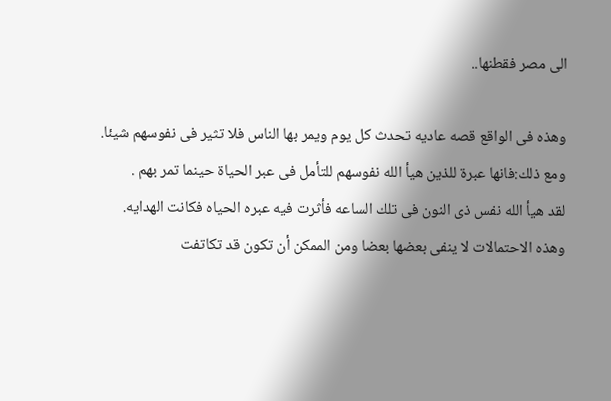الى مصر فقطنها..

وهذه فى الواقع قصه عاديه تحدث كل يوم ويمر بها الناس فلا تثير فى نفوسهم شيئا.
ومع ذلك:فانها عبرة للذين هيأ الله نفوسهم للتأمل فى عبر الحياة حينما تمر بهم .
لقد هيأ الله نفس ذى النون فى تلك الساعه فأثرت فيه عبره الحياه فكانت الهدايه.
وهذه الاحتمالات لا ينفى بعضها بعضا ومن الممكن أن تكون قد تكاتفت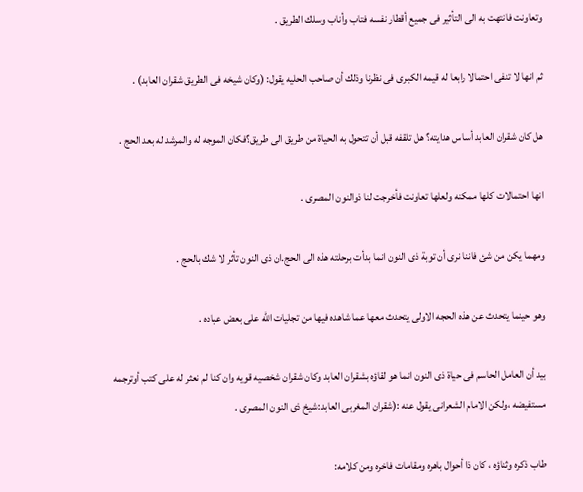وتعاونت فانتهت به الى التأثير فى جميع أقطار نفسه فتاب وأناب وسلك الطريق .

ثم انها لا تنفى احتمالا رابعا له قيمه الكبرى فى نظرنا وذلك أن صاحب الحليه يقول: (وكان شيخه فى الطريق شقران العابد) .

هل كان شقران العابد أساس هدايته؟ هل تلقفه قبل أن تتحول به الحياة من طريق الى طريق؟فكان الموجه له والمرشد له بعد الحج .

انها احتمالات كلها ممكنه ولعلها تعاونت فأخرجت لنا ذوالنون المصرى .

ومهما يكن من شئ فاننا نرى أن توبة ذى النون انما بدأت برحلته هذه الى الحج.ان ذى النون تأثر لا شك بالحج .

وهو حينما يتحدث عن هذه الحجه الاولى يتحدث معها عما شاهده فيها من تجليات الله على بعض عباده .

بيد أن العامل الحاسم فى حياة ذى النون انما هو لقاؤه بشقران العابد وكان شقران شخصيه قويه وان كنا لم نعثر له على كتب أوترجمه مستفيضه ،ولكن الامام الشعرانى يقول عنه :(شقران المغربى العابد:شيخ ذى النون المصرى .

طاب ذكره وثناؤه ، كان ذا أحوال باهره ومقامات فاخره ومن كلامه: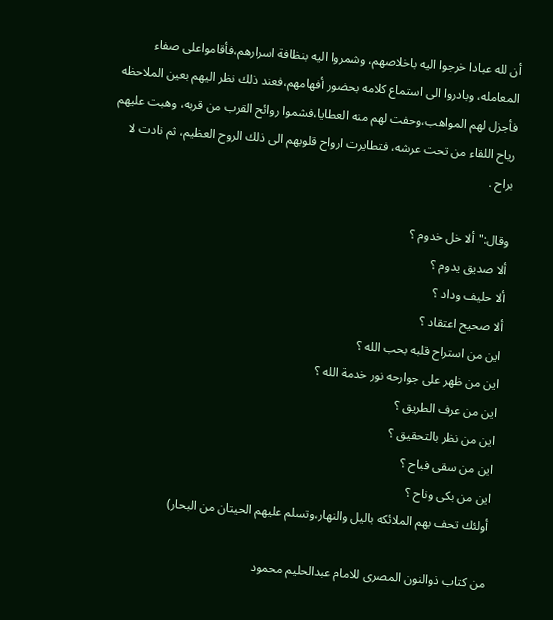أن لله عبادا خرجوا اليه باخلاصهم، وشمروا اليه بنظافة اسرارهم،فأقامواعلى صفاء المعامله، وبادروا الى استماع كلامه بحضور أفهامهم،فعند ذلك نظر اليهم بعين الملاحظه فأجزل لهم المواهب،وحفت لهم منه العطايا،فشموا روائح القرب من قربه، وهبت عليهم رياح اللقاء من تحت عرشه، فتطايرت ارواح قلوبهم الى ذلك الروح العظيم، ثم نادت لا براح .

وقال:"ألا خل خدوم ؟
ألا صديق يدوم ؟
ألا حليف وداد ؟
ألا صحيح اعتقاد ؟
اين من استراح قلبه بحب الله ؟
اين من ظهر على جوارحه نور خدمة الله ؟
اين من عرف الطريق ؟
اين من نظر بالتحقيق ؟
اين من سقى فباح ؟
اين من بكى وناح ؟
أولئك تحف بهم الملائكه باليل والنهار،وتسلم عليهم الحيتان من البحار)

من كتاب ذوالنون المصرى للامام عبدالحليم محمود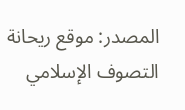المصدر: موقع ريحانة التصوف الإسلامي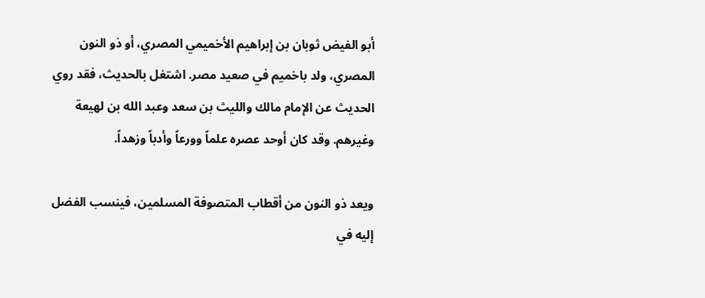أبو الفيض ثوبان بن إبراهيم الأخميمي المصري، أو ذو النون المصري، ولد باخميم في صعيد مصر. اشتغل بالحديث، فقد روي الحديث عن الإمام مالك والليث بن سعد وعبد الله بن لهيعة وغيرهم. وقد كان أوحد عصره علماً وورعاً وأدباً وزهداً.

ويعد ذو النون من أقطاب المتصوفة المسلمين، فينسب الفضل إليه في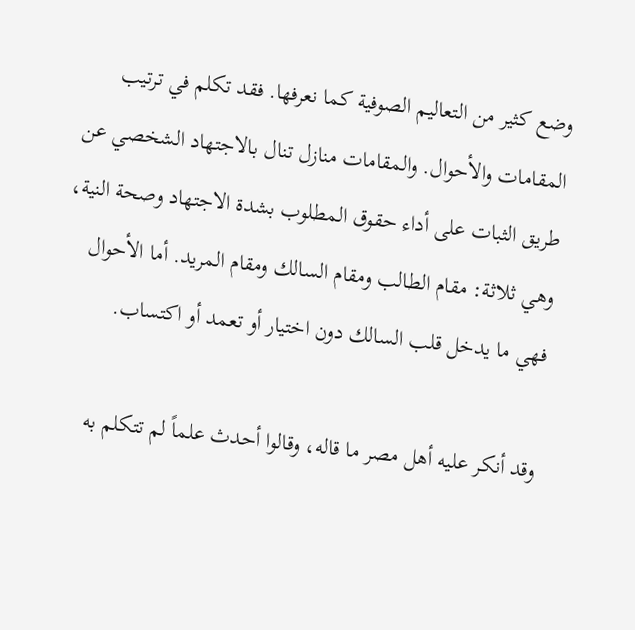وضع كثير من التعاليم الصوفية كما نعرفها. فقد تكلم في ترتيب المقامات والأحوال. والمقامات منازل تنال بالاجتهاد الشخصي عن طريق الثبات على أداء حقوق المطلوب بشدة الاجتهاد وصحة النية، وهي ثلاثة: مقام الطالب ومقام السالك ومقام المريد. أما الأحوال فهي ما يدخل قلب السالك دون اختيار أو تعمد أو اكتساب.

وقد أنكر عليه أهل مصر ما قاله، وقالوا أحدث علماً لم تتكلم به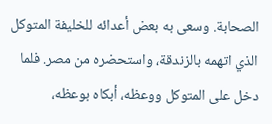الصحابة. وسعى به بعض أعدائه للخليفة المتوكل الذي اتهمه بالزندقة، واستحضره من مصر. فلما دخل على المتوكل ووعظه، أبكاه بوعظه،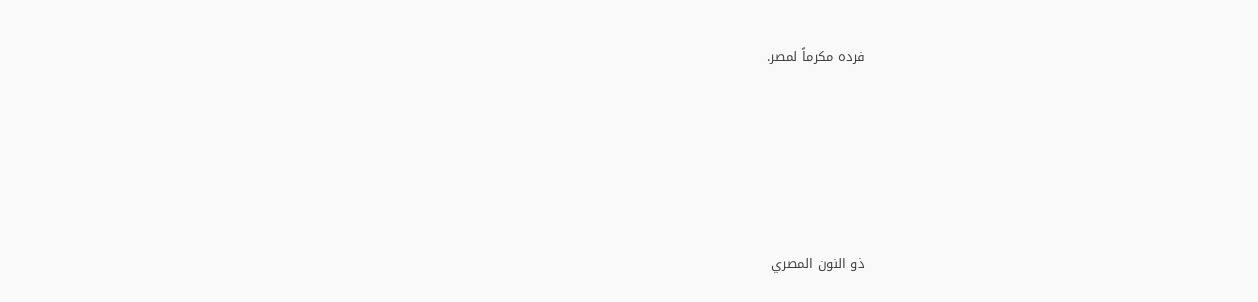فرده مكرماً لمصر.







ذو النون المصري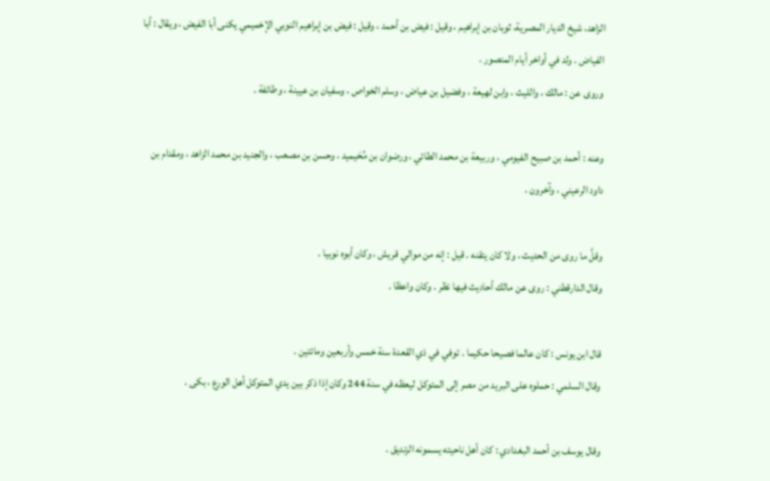الزاهد، شيخ الديار المصرية، ثوبان بن إبراهيم ، وقيل : فيض بن أحمد ، وقيل : فيض بن إبراهيم النوبي الإخميمي يكنى أبا الفيض ، ويقال : أبا الفياض . ولد في أواخر أيام المنصور .
وروى عن : مالك ، والليث ، وابن لهيعة ، وفضيل بن عياض ، وسلم الخواص ، وسفيان بن عيينة ، وطائفة .

وعنه : أحمد بن صبيح الفيومي ، وربيعة بن محمد الطائي ، ورضوان بن مُحَيميد ، وحسن بن مصعب ، والجنيد بن محمد الزاهد ، ومقدام بن داود الرعيني ، وآخرون .

وقلَّ ما روى من الحديث ، ولا كان يتقنه . قيل : إنه من موالي قريش ، وكان أبوه نوبيا .
وقال الدارقطني : روى عن مالك أحاديث فيها نظر . وكان واعظا .

قال ابن يونس : كان عالما فصيحا حكيما . توفي في ذي القعدة سنة خمس وأربعين ومائتين .
وقال السلمي : حملوه على البريد من مصر إلى المتوكل ليعظه في سنة 244 وكان إذا ذكر بين يدي المتوكل أهل الورع ، بكى .

وقال يوسف بن أحمد البغدادي : كان أهل ناحيته يسمونه الزنديق .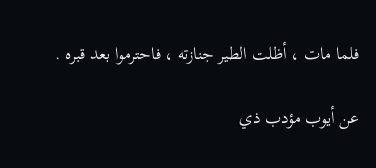فلما مات ، أظلت الطير جنازته ، فاحترموا بعد قبره .

عن أيوب مؤدب ذي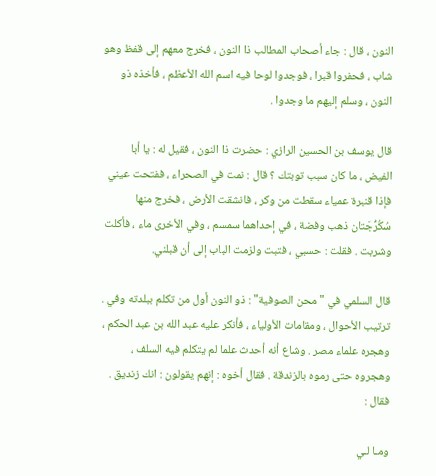النون ، قال : جاء أصحاب المطالب ذا النون ، فخرج معهم إلى قفظ وهو شاب ، فحفروا قبرا ، فوجدوا لوحا فيه اسم الله الأعظم ، فأخذه ذو النون ، وسلم إليهم ما وجدوا .

قال يوسف بن الحسين الرازي : حضرت ذا النون ، فقيل له : يا أبا الفيض ، ما كان سبب توبتك ؟ قال : نمت في الصحراء ، ففتحت عيني فإذا قنبرة عمياء سقطت من وكر ، فانشقت الأرض ، فخرج منها سُكُرُّجَتان ذهب وفضة ، في إحداهما سمسم ، وفي الأخرى ماء ، فأكلت وشربت . فقلت : حسبي ، فتبت ولزمت الباب إلى أن قبلني.

قال السلمي في "محن الصوفية" : ذو النون أول من تكلم ببلدته وفي . ترتيب الأحوال ، ومقامات الأولياء ، فأنكر عليه عبد الله بن عبد الحكم ، وهجره علماء مصر . وشاع أنه أحدث علما لم يتكلم فيه السلف ، وهجروه حتى رموه بالزندقة . فقال أخوه : إنهم يقولون : انك زنديق . فقال :

ومـا لـي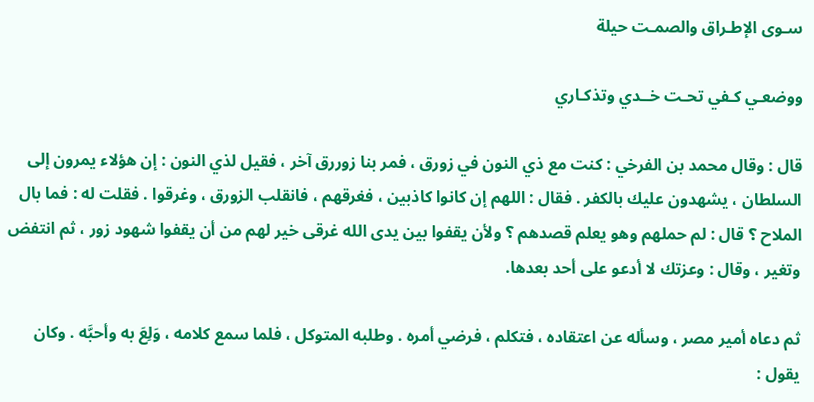سـوى الإطـراق والصمـت حيلة

ووضعـي كـفي تحـت خــدي وتذكـاري

قال : وقال محمد بن الفرخي : كنت مع ذي النون في زورق ، فمر بنا زوررق آخر ، فقيل لذي النون : إن هؤلاء يمرون إلى السلطان ، يشهدون عليك بالكفر . فقال : اللهم إن كانوا كاذبين ، فغرقهم ، فانقلب الزورق ، وغرقوا . فقلت له : فما بال الملاح ؟ قال : لم حملهم وهو يعلم قصدهم ؟ ولأن يقفوا بين يدى الله غرقى خير لهم من أن يقفوا شهود زور ، ثم انتفض وتغير ، وقال : وعزتك لا أدعو على أحد بعدها.

ثم دعاه أمير مصر ، وسأله عن اعتقاده ، فتكلم ، فرضي أمره . وطلبه المتوكل ، فلما سمع كلامه ، وَلِعَ به وأحبَّه . وكان يقول :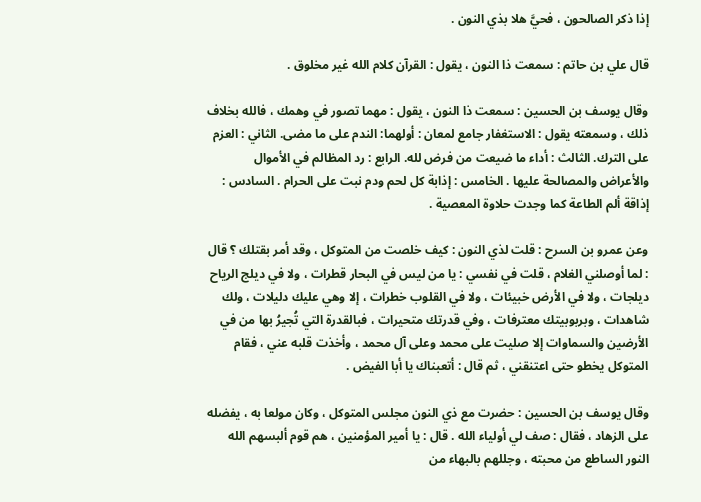إذا ذكر الصالحون ، فحيَّ هلا بذي النون .

قال علي بن حاتم : سمعت ذا النون ، يقول : القرآن كلام الله غير مخلوق .

وقال يوسف بن الحسين : سمعت ذا النون ، يقول : مهما تصور في وهمك ، فالله بخلاف ذلك ، وسمعته يقول : الاستغفار جامع لمعان : أولهما: الندم على ما مضى. الثاني : العزم على الترك. الثالث : أداء ما ضيعت من فرض لله. الرابع : رد المظالم في الأموال والأعراض والمصالحة عليها . الخامس : إذابة كل لحم ودم نبت على الحرام . السادس : إذاقة ألم الطاعة كما وجدت حلاوة المعصية .

وعن عمرو بن السرح : قلت لذي النون : كيف خلصت من المتوكل ، وقد أمر بقتلك ؟ قال : لما أوصلني الغلام ، قلت في نفسي : يا من ليس في البحار قطرات ، ولا في ديلج الرياح ديلجات ، ولا في الأرض خبيئات ، ولا في القلوب خطرات ، إلا وهي عليك دليلات ، ولك شاهدات ، وبربوبيتك معترفات ، وفي قدرتك متحيرات ، فبالقدرة التي تُجيرُ بها من في الأرضين والسماوات إلا صليت على محمد وعلى آل محمد ، وأخذت قلبه عني ، فقام المتوكل يخطو حتى اعتنقني ، ثم قال : أتعبناك يا أبا الفيض .

وقال يوسف بن الحسين : حضرت مع ذي النون مجلس المتوكل ، وكان مولعا به ، يفضله على الزهاد ، فقال : صف لي أولياء الله . قال : يا أمير المؤمنين ، هم قوم ألبسهم الله النور الساطع من محبته ، وجللهم بالبهاء من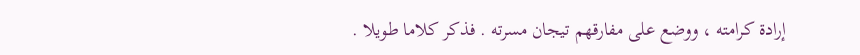إرادة كرامته ، ووضع على مفارقهم تيجان مسرته . فذكر كلاما طويلا .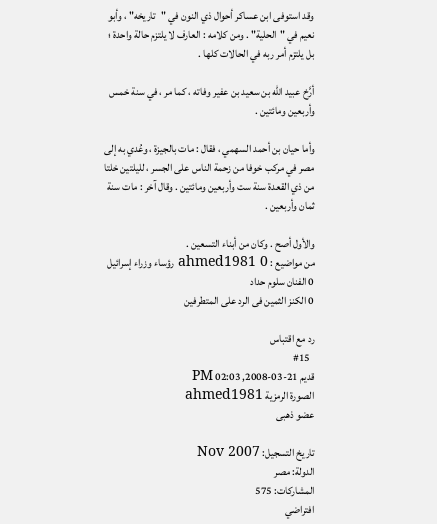وقد استوفى ابن عساكر أحوال ذي النون في "تاريخه" ، وأبو نعيم في "الحلية" . ومن كلامه : العارف لا يلتزم حالة واحدة ؛ بل يلتزم أمر ربه في الحالات كلها .

أرَّخ عبيد الله بن سعيد بن عفير وفاته ، كما مر ، في سنة خمس وأربعين ومائتين .

وأما حيان بن أحمد السهمي ، فقال : مات بالجيزة ، وعُدي به إلى مصر في مركب خوفا من زحمة الناس على الجسر ، لليلتين خلتا من ذي القعدة سنة ست وأربعين ومائتين . وقال آخر : مات سنة ثمان وأربعين .

والأول أصح . وكان من أبناء التسعين .
من مواضيع : ahmed1981 0 رؤساء وزراء إسرائيل
0 الفنان سلوم حداد
0 الكنز الثمين فى الرد على المتطرفين

رد مع اقتباس
  #15
قديم 21-03-2008, 02:03 PM
الصورة الرمزية ahmed1981
عضو ذهبى

تاريخ التسجيل: Nov 2007
الدولة: مصر
المشاركات: 575
افتراضي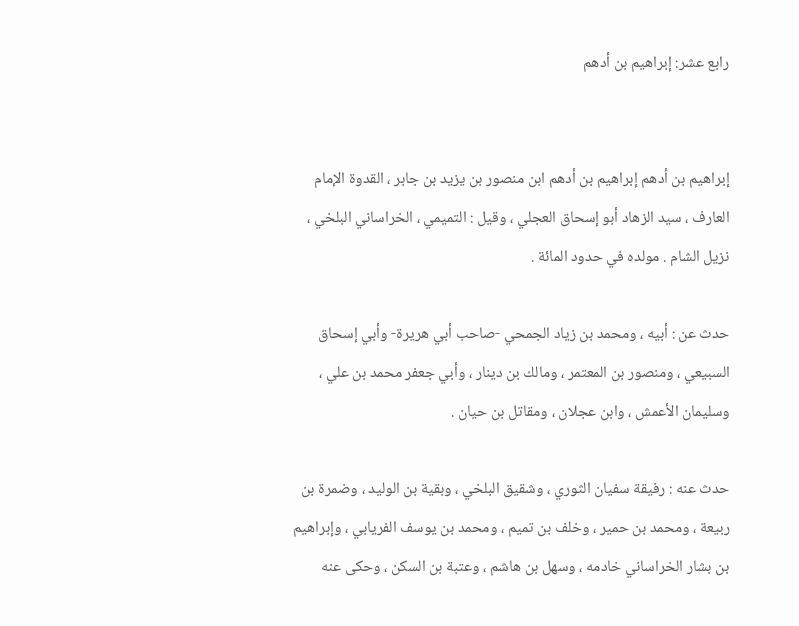رابع عشر: إبراهيم بن أدهم


إبراهيم بن أدهم إبراهيم بن أدهم ابن منصور بن يزيد بن جابر ، القدوة الإمام العارف ، سيد الزهاد أبو إسحاق العجلي ، وقيل : التميمي ، الخراساني البلخي ، نزيل الشام . مولده في حدود المائة .

حدث عن : أبيه ، ومحمد بن زياد الجمحي -صاحب أبي هريرة- وأبي إسحاق السبيعي ، ومنصور بن المعتمر ، ومالك بن دينار ، وأبي جعفر محمد بن علي ، وسليمان الأعمش ، وابن عجلان ، ومقاتل بن حيان .

حدث عنه : رفيقة سفيان الثوري ، وشقيق البلخي ، وبقية بن الوليد ، وضمرة بن ربيعة ، ومحمد بن حمير ، وخلف بن تميم ، ومحمد بن يوسف الفريابي ، وإبراهيم بن بشار الخراساني خادمه ، وسهل بن هاشم ، وعتبة بن السكن ، وحكى عنه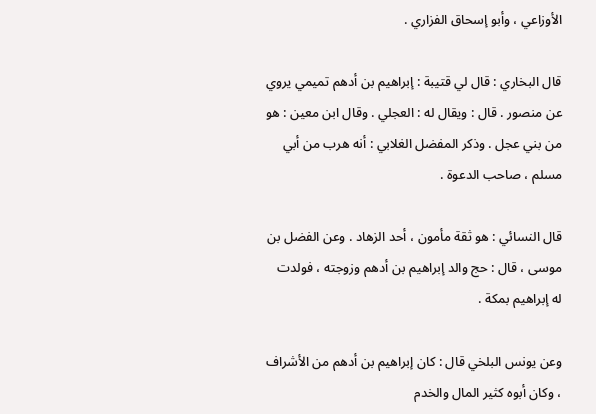الأوزاعي ، وأبو إسحاق الفزاري .

قال البخاري : قال لي قتيبة : إبراهيم بن أدهم تميمي يروي عن منصور . قال : ويقال له : العجلي . وقال ابن معين : هو من بني عجل . وذكر المفضل الغلابي : أنه هرب من أبي مسلم ، صاحب الدعوة .

قال النسائي : هو ثقة مأمون ، أحد الزهاد . وعن الفضل بن موسى ، قال : حج والد إبراهيم بن أدهم وزوجته ، فولدت له إبراهيم بمكة .

وعن يونس البلخي قال : كان إبراهيم بن أدهم من الأشراف ، وكان أبوه كثير المال والخدم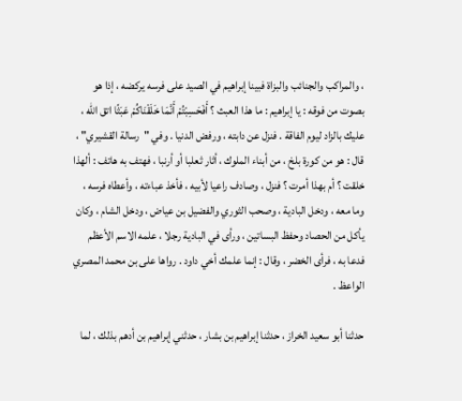، والمراكب والجنائب والبزاة فبينا إبراهيم في الصيد على فرسه يركضه ، إذا هو بصوت من فوقه : يا إبراهيم : ما هذا العبث ؟ أَفَحَسِبْتُمْ أَنَّمَا خَلَقْنَاكُمْ عَبَثًا اتق الله ، عليك بالزاد ليوم الفاقة . فنزل عن دابته ، ورفض الدنيا . وفي "رسالة القشيري" ، قال : هو من كورة بلخ ، من أبناء الملوك ، أثار ثعلبا أو أرنبا ، فهتف به هاتف : ألهذا خلقت ؟ أم بهذا أمرت ؟ فنزل ، وصادف راعيا لأبيه ، فأخذ عباءته ، وأعطاه فرسه ، وما معه ، ودخل البادية ، وصحب الثوري والفضيل بن عياض ، ودخل الشام ، وكان يأكل من الحصاد وحفظ البساتين ، ورأى في البادية رجلا ، علمه الاسم الأعظم فدعا به ، فرأى الخضر ، وقال : إنما علمك أخي داود . رواها على بن محمد المصري الواعظ .

حدثنا أبو سعيد الخراز ، حدثنا إبراهيم بن بشار ، حدثني إبراهيم بن أدهم بذلك ، لما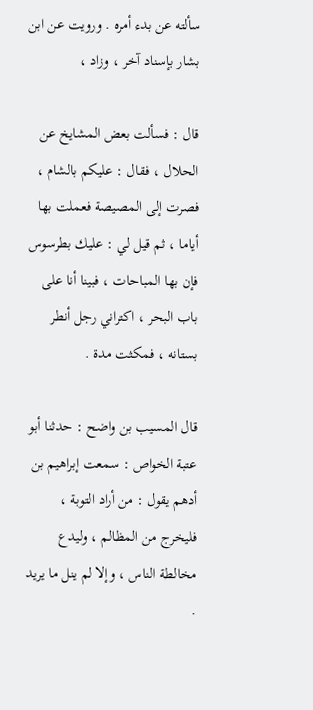سألته عن بدء أمره . ورويت عن ابن بشار بإسناد آخر ، وزاد ،

قال : فسألت بعض المشايخ عن الحلال ، فقال : عليكم بالشام ، فصرت إلى المصيصة فعملت بها أياما ، ثم قيل لي : عليك بطرسوس فإن بها المباحات ، فبينا أنا على باب البحر ، اكتراني رجل أنطر بستانه ، فمكثت مدة .

قال المسيب بن واضح : حدثنا أبو عتبة الخواص : سمعت إبراهيم بن أدهم يقول : من أراد التوبة ، فليخرج من المظالم ، وليدع مخالطة الناس ، وإلا لم ينل ما يريد .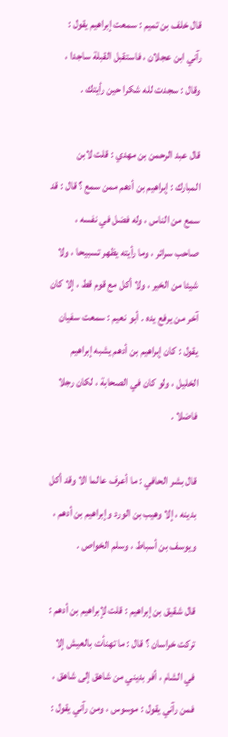قال خلف بن تميم : سمعت إبراهيم يقول : رآني ابن عجلان ، فاستقبل القبلة ساجدا ، وقال : سجدت لله شكرا حين رأيتك .

قال عبد الرحمن بن مهدي : قلت لابن المبارك : إبراهيم بن أدهم ممن سمع ؟ قال : قد سمع من الناس ، وله فضل في نفسه ، صاحب سرائر ، وما رأيته يظهر تسبيحا ، ولا شيئا من الخير ، ولا أكل مع قوم قط ، إلا كان آخر من يرفع يده . أبو نعيم : سمعت سفيان يقول : كان إبراهيم بن أدهم يشبه إبراهيم الخليل ، ولو كان في الصحابة ، لكان رجلا فاضلا .

قال بشر الحافي : ما أعرف عالما الا وقد أكل بدينه ، إلا وهيب بن الورد وإبراهيم بن أدهم ، ويوسف بن أسباط ، وسلم الخواص .

قال شقيق بن إبراهيم : قلت لإبراهيم بن أدهم : تركت خراسان ؟ قال : ما تهنأت بالعيش إلا في الشام ، أفر بديني من شاهق إلى شاهق ، فمن رآني يقول : موسوس ، ومن رآني يقول :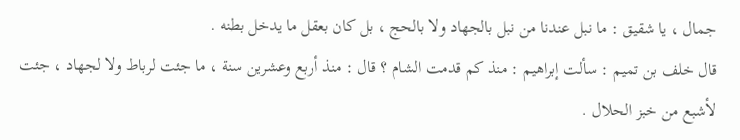جمال ، يا شقيق : ما نبل عندنا من نبل بالجهاد ولا بالحج ، بل كان بعقل ما يدخل بطنه .
قال خلف بن تميم : سألت إبراهيم : منذ كم قدمت الشام ؟ قال : منذ أربع وعشرين سنة ، ما جئت لرباط ولا لجهاد ، جئت لأشبع من خبز الحلال .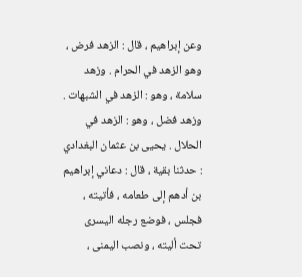وعن إبراهيم ، قال : الزهد فرض ، وهو الزهد في الحرام . وزهد سلامة ، وهو : الزهد في الشبهات . وزهد فضل ، وهو : الزهد في الحلال . يحيى بن عثمان البغدادي : حدثنا بقية ، قال : دعاني إبراهيم بن أدهم إلى طعامه ، فأتيته ، فجلس ، فوضع رجله اليسرى تحت أليته ، ونصب اليمنى ،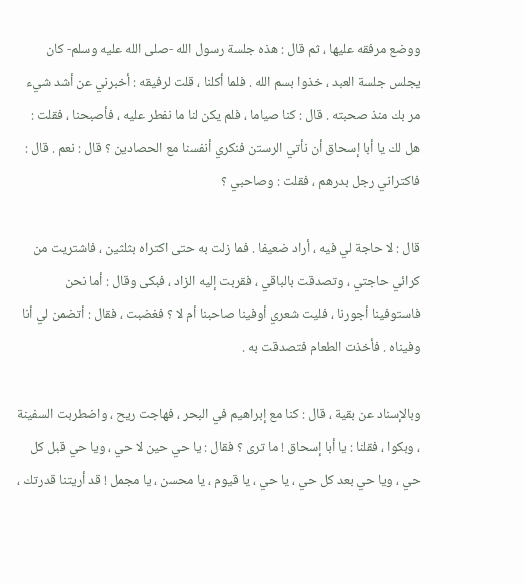ووضع مرفقه عليها ، ثم قال : هذه جلسة رسول الله -صلى الله عليه وسلم- كان يجلس جلسة العبد ، خذوا بسم الله . فلما أكلنا ، قلت لرفيقه : أخبرني عن أشد شيء مر بك منذ صحبته . قال : كنا صياما ، فلم يكن لنا ما نفطر عليه ، فأصبحنا ، فقلت : هل لك يا أبا إسحاق أن نأتي الرستن فنكري أنفسنا مع الحصادين ؟ قال : نعم . قال : فاكتراني رجل بدرهم ، فقلت : وصاحبي ؟

قال : لا حاجة لي فيه ، أراد ضعيفا . فما زلت به حتى اكتراه بثلثين ، فاشتريت من كرائي حاجتي ، وتصدقت بالباقي ، فقربت إليه الزاد ، فبكى وقال : أما نحن فاستوفينا أجورنا ، فليت شعري أوفينا صاحبنا أم لا ؟ فغضبت ، فقال : أتضمن لي أنا وفيناه . فأخذت الطعام فتصدقت به .

وبالإسناد عن بقية ، قال : كنا مع إبراهيم في البحر ، فهاجت ريح ، واضطربت السفينة ، وبكوا ، فقلنا : يا أبا إسحاق ! ما ترى ؟ فقال : يا حي حين لا حي ، ويا حي قبل كل حي ، ويا حي بعد كل حي ، يا حي ، يا قيوم ، يا محسن ، يا مجمل ! قد أريتنا قدرتك ،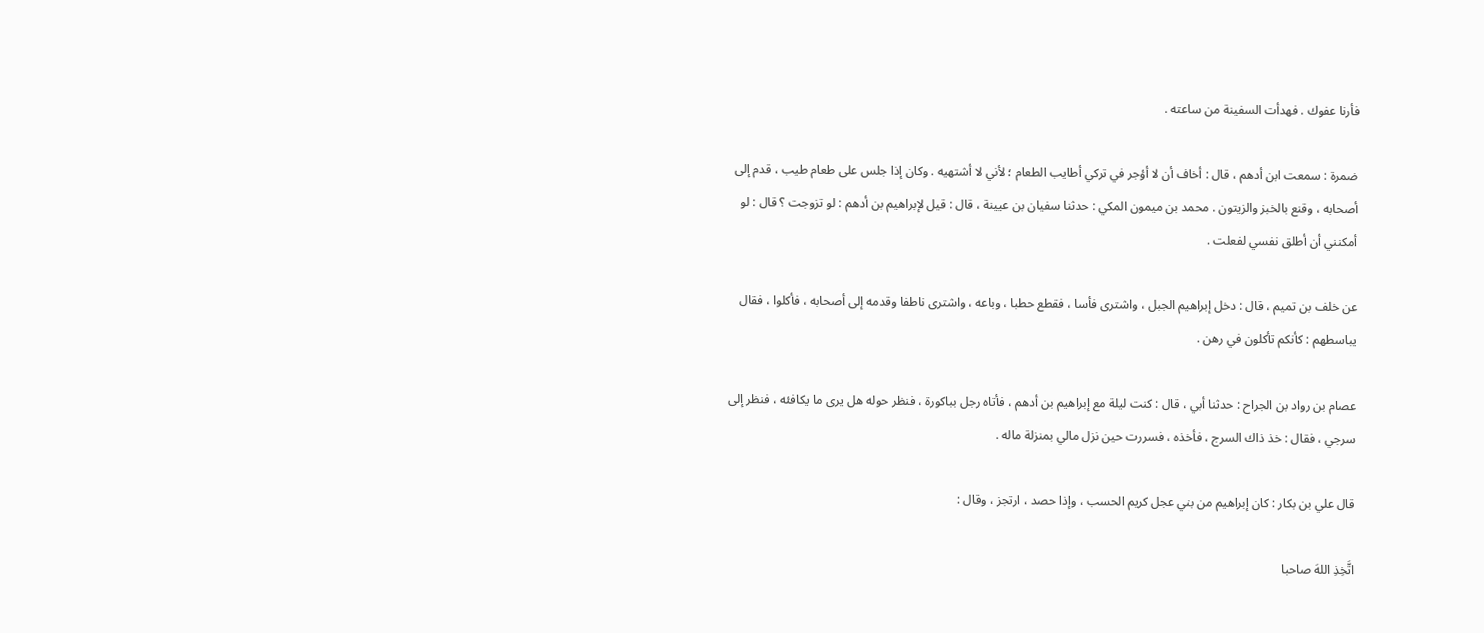فأرنا عفوك . فهدأت السفينة من ساعته .

ضمرة : سمعت ابن أدهم ، قال : أخاف أن لا أؤجر في تركي أطايب الطعام ؛ لأني لا أشتهيه . وكان إذا جلس على طعام طيب ، قدم إلى أصحابه ، وقنع بالخبز والزيتون . محمد بن ميمون المكي : حدثنا سفيان بن عيينة ، قال : قيل لإبراهيم بن أدهم : لو تزوجت ؟ قال : لو أمكنني أن أطلق نفسي لفعلت .

عن خلف بن تميم ، قال : دخل إبراهيم الجبل ، واشترى فأسا ، فقطع حطبا ، وباعه ، واشترى ناطفا وقدمه إلى أصحابه ، فأكلوا ، فقال يباسطهم : كأنكم تأكلون في رهن .

عصام بن رواد بن الجراح : حدثنا أبي ، قال : كنت ليلة مع إبراهيم بن أدهم ، فأتاه رجل بباكورة ، فنظر حوله هل يرى ما يكافئه ، فنظر إلى سرجي ، فقال : خذ ذاك السرج ، فأخذه ، فسررت حين نزل مالي بمنزلة ماله .

قال علي بن بكار : كان إبراهيم من بني عجل كريم الحسب ، وإذا حصد ، ارتجز ، وقال :

اتَّخِذِ اللهَ صاحبا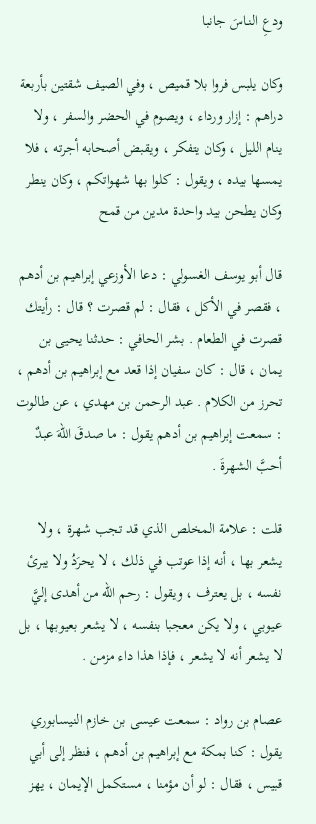ودعِ النـاسَ جانبا

وكان يلبس فروا بلا قميص ، وفي الصيف شقتين بأربعة دراهم : إزار ورداء ، ويصوم في الحضر والسفر ، ولا ينام الليل ، وكان يتفكر ، ويقبض أصحابه أجرته ، فلا يمسها بيده ، ويقول : كلوا بها شهواتكم ، وكان ينطر وكان يطحن بيد واحدة مدين من قمح

قال أبو يوسف الغسولي : دعا الأوزعي إبراهيم بن أدهم ، فقصر في الأكل ، فقال : لم قصرت ؟ قال : رأيتك قصرت في الطعام . بشر الحافي : حدثنا يحيى بن يمان ، قال : كان سفيان إذا قعد مع إبراهيم بن أدهم ، تحرز من الكلام . عبد الرحمن بن مهدي ، عن طالوت : سمعت إبراهيم بن أدهم يقول : ما صدقَ اللهَ عبدٌ أحبَّ الشهرةَ .

قلت : علامة المخلص الذي قد تجب شهرة ، ولا يشعر بها ، أنه إذا عوتب في ذلك ، لا يحرَدُ ولا يبرئ نفسه ، بل يعترف ، ويقول : رحم الله من أهدى إليَّ عيوبي ، ولا يكن معجبا بنفسه ، لا يشعر بعيوبها ، بل لا يشعر أنه لا يشعر ، فإذا هذا داء مزمن .

عصام بن رواد : سمعت عيسى بن خازم النيسابوري يقول : كنا بمكة مع إبراهيم بن أدهم ، فنظر إلى أبي قبيس ، فقال : لو أن مؤمنا ، مستكمل الإيمان ، يهز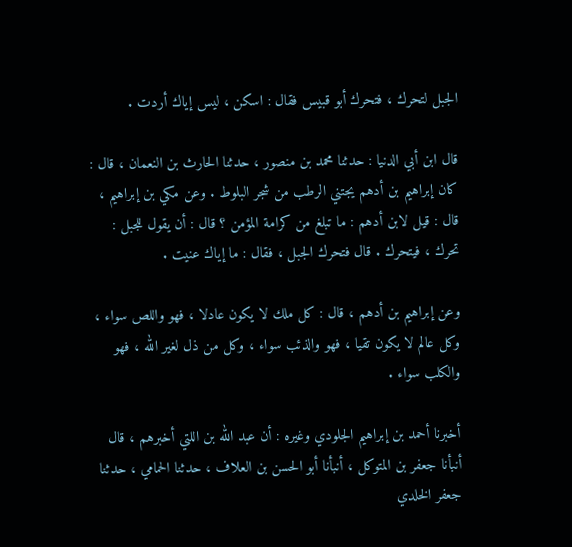الجبل لتحرك ، فتحرك أبو قبيس فقال : اسكن ، ليس إياك أردت .

قال ابن أبي الدنيا : حدثنا محمد بن منصور ، حدثنا الحارث بن النعمان ، قال : كان إبراهيم بن أدهم يجتني الرطب من شجر البلوط . وعن مكي بن إبراهيم ، قال : قيل لابن أدهم : ما تبلغ من كرامة المؤمن ؟ قال : أن يقول للجبل : تحرك ، فيتحرك . قال فتحرك الجبل ، فقال : ما إياك عنيت .

وعن إبراهيم بن أدهم ، قال : كل ملك لا يكون عادلا ، فهو واللص سواء ، وكل عالم لا يكون تقيا ، فهو والذئب سواء ، وكل من ذل لغير الله ، فهو والكلب سواء .

أخبرنا أحمد بن إبراهيم الجلودي وغيره : أن عبد الله بن اللتي أخبرهم ، قال أنبأنا جعفر بن المتوكل ، أنبأنا أبو الحسن بن العلاف ، حدثنا الحمامي ، حدثنا جعفر الخلدي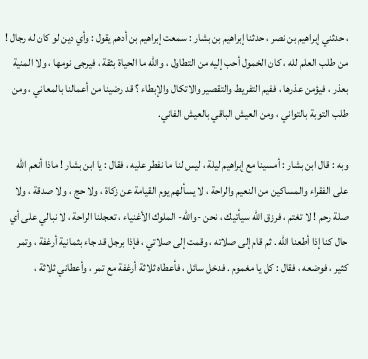، حدثني إبراهيم بن نصر ، حدثنا إبراهيم بن بشار : سمعت إبراهيم بن أدهم يقول : وأي دين لو كان له رجال ! من طلب العلم لله ، كان الخمول أحب إليه من التطاول ، والله ما الحياة بثقة ، فيرجى نومها ، ولا المنية بعذر ، فيؤمن عذرها ، ففيم التفريط والتقصير والاتكال والإبطاء ؟ قد رضينا من أعمالنا بالمعاني ، ومن طلب التوبة بالتواني ، ومن العيش الباقي بالعيش الفاني.

وبه : قال ابن بشار : أمسينا مع إبراهيم ليلة ، ليس لنا ما نفطر عليه ، فقال : يا ابن بشار ! ماذا أنعم الله على الفقراء والمساكين من النعيم والراحة ، لا يسألهم يوم القيامة عن زكاة ، ولا حج ، ولا صدقة ، ولا صلة رحم ! لا تغتم ، فرزق الله سيأتيك ، نحن -والله- الملوك الأغنياء ، تعجلنا الراحة ، لا نبالي على أي حال كنا إذا أطعنا الله . ثم قام إلى صلاته ، وقمت إلى صلاتي ، فإذا برجل قد جاء بثمانية أرغفة ، وتمر كثير ، فوضعه ، فقال : كل يا مغموم . فدخل سائل ، فأعطاه ثلاثة أرغفة مع تمر ، وأعطاني ثلاثة ،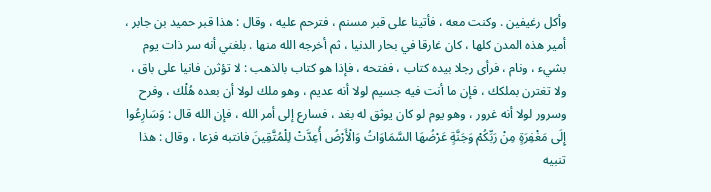وأكل رغيفين . وكنت معه ، فأتينا على قبر مسنم ، فترحم عليه ، وقال : هذا قبر حميد بن جابر ، أمير هذه المدن كلها ، كان غارقا في بحار الدنيا ، ثم أخرجه الله منها . بلغني أنه سر ذات يوم بشيء ، ونام ، فرأى رجلا بيده كتاب ، ففتحه ، فإذا هو كتاب بالذهب : لا تؤثرن فانيا على باق ، ولا تغترن بملكك ، فإن ما أنت فيه جسيم لولا أنه عديم ، وهو ملك لولا أن بعده هُلْك ، وفرح وسرور لولا أنه غرور ، وهو يوم لو كان يوثق له بغد ، فسارع إلى أمر الله ، فإن الله قال : وَسَارِعُوا إِلَى مَغْفِرَةٍ مِنْ رَبِّكُمْ وَجَنَّةٍ عَرْضُهَا السَّمَاوَاتُ وَالْأَرْضُ أُعِدَّتْ لِلْمُتَّقِينَ فانتبه فزعا ، وقال : هذا تنبيه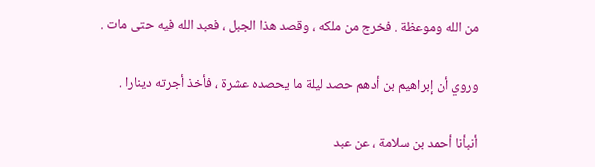من الله وموعظة . فخرج من ملكه ، وقصد هذا الجبل ، فعبد الله فيه حتى مات .

وروي أن إبراهيم بن أدهم حصد ليلة ما يحصده عشرة ، فأخذ أجرته دينارا .

أنبأنا أحمد بن سلامة ، عن عبد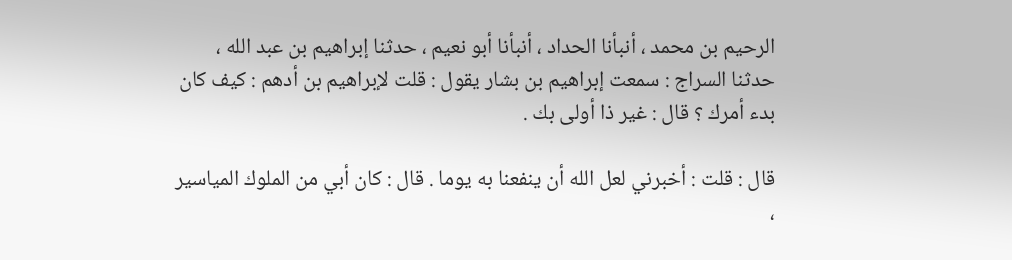الرحيم بن محمد ، أنبأنا الحداد ، أنبأنا أبو نعيم ، حدثنا إبراهيم بن عبد الله ، حدثنا السراج : سمعت إبراهيم بن بشار يقول : قلت لإبراهيم بن أدهم : كيف كان بدء أمرك ؟ قال : غير ذا أولى بك .

قال : قلت : أخبرني لعل الله أن ينفعنا به يوما . قال : كان أبي من الملوك المياسير ،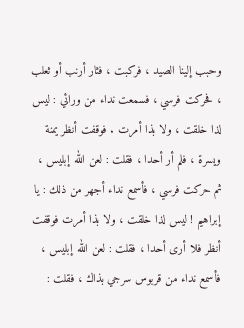وحبب إلينا الصيد ، فركبت ، فثار أرنب أو ثعلب ، فحركت فرسي ، فسمعت نداء من ورائي : ليس لذا خلقت ، ولا بذا أمرت . فوقفت أنظر يمنة ويسرة ، فلم أر أحدا ، فقلت : لعن الله إبليس ، ثم حركت فرسي ، فأسمع نداء أجهر من ذلك : يا إبراهيم ! ليس لذا خلقت ، ولا بذا أمرت فوقفت أنظر فلا أرى أحدا ، فقلت : لعن الله إبليس ، فأسمع نداء من قربوس سرجي بذاك ، فقلت :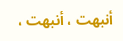أنبهت ، أنبهت ،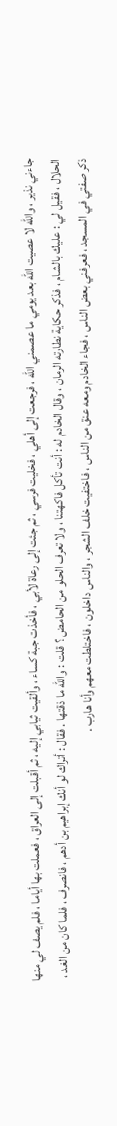جاءني نذير ، والله لا عصيت الله بعد يومي ما عصمني الله ، فرجعت إلى أهلي ، فخليت فرسي ، ثم جئت إلى رعاة لأبي ، فأخذت جبة كساء ، وألقيت ثيابي إليه ، ثم أقبلت إلى العراق ، فعملت بها أياما ، فلم يصف لي منها الحلال ، فقيل لي : عليك بالشام ، فذكر حكاية نطارته الرمان ، وقال الخادم له : أنت تأكل فاكهتنا ، ولا تعرف الحلو من الحامض ؟ قلت : والله ما ذقتها . فقال : أتراك لو أنك إبراهيم بن أدهم ، فانصرف ، فلما كان من الغد ، ذكر صفتي في المسجد ، فعرفني بعض الناس ، فجاء الخادم ومعه عنق من الناس ، فاختفيت خلف الشجر ، والناس داخلون ، فاختلطت معهم وأنا هارب .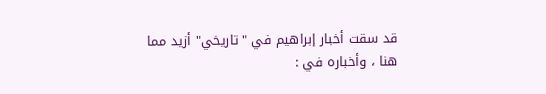قد سقت أخبار إبراهيم في "تاريخي" أزيد مما هنا ، وأخباره في :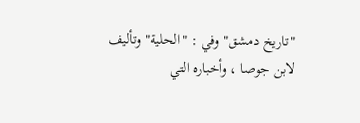"تاريخ دمشق" وفي : "الحلية" وتأليف لابن جوصا ، وأخباره التي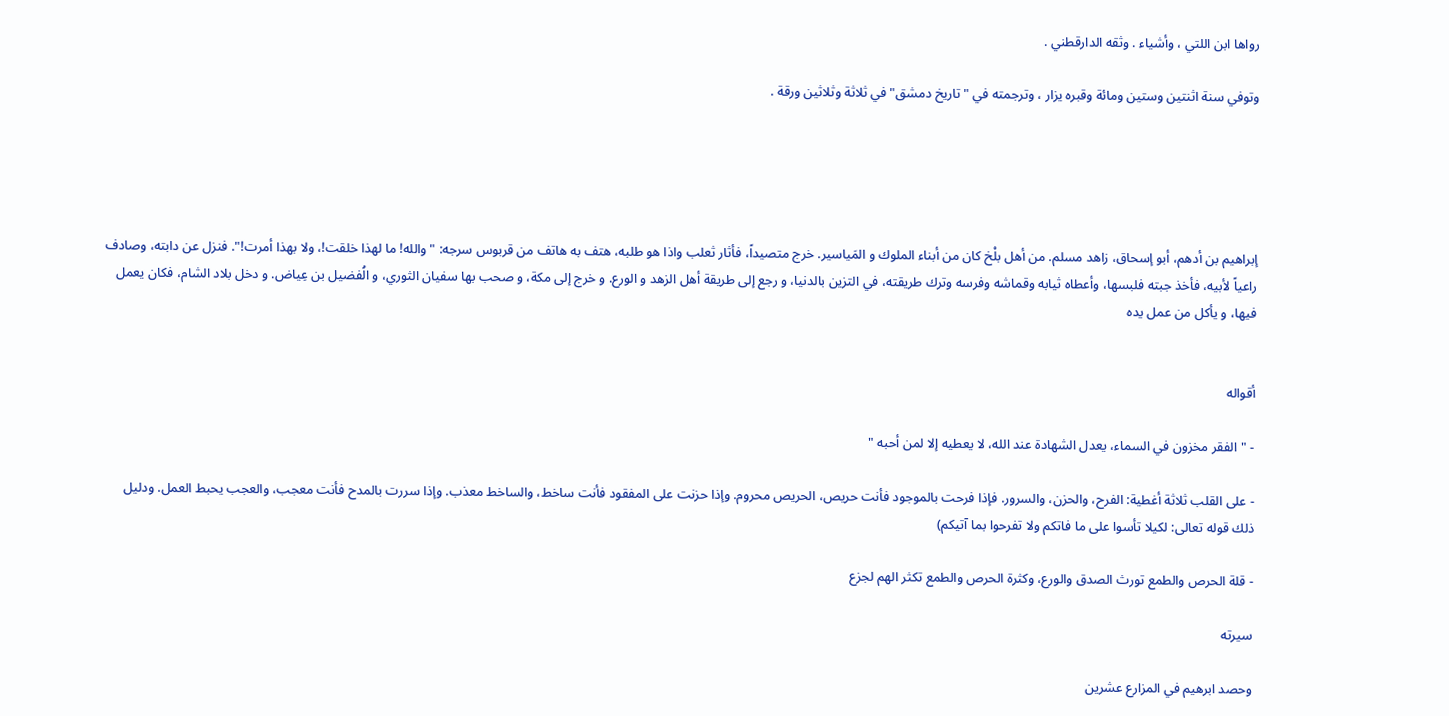رواها ابن اللتي ، وأشياء . وثقه الدارقطني .

وتوفي سنة اثنتين وستين ومائة وقبره يزار ، وترجمته في "تاريخ دمشق" في ثلاثة وثلاثين ورقة .





إبراهيم بن أدهم، أبو إسحاق، زاهد مسلم. من أهل بلْخ كان من أبناء الملوك و المَياسير. خرج متصيداً، فأثار ثعلب واذا هو طلبه، هتف به هاتف من قربوس سرجه: "والله! ما لهذا خلقت!، ولا بهذا أمرت!". فنزل عن دابته، وصادف راعياً لأبيه، فأخذ جبته فلبسها، وأعطاه ثيابه وقماشه وفرسه وترك طريقته، في التزين بالدنيا، و رجع إلى طريقة أهل الزهد و الورع. و خرج إلى مكة، و صحب بها سفيان الثوري، و الُفضيل بن عِياض. و دخل بلاد الشام، فكان يعمل فيها، و يأكل من عمل يده


أقواله

- "الفقر مخزون في السماء، يعدل الشهادة عند الله، لا يعطيه إلا لمن أحبه "

- على القلب ثلاثة أغطية: الفرح، والحزن، والسرور. فإذا فرحت بالموجود فأنت حريص، الحريص محروم. وإذا حزنت على المفقود فأنت ساخط، والساخط معذب. وإذا سررت بالمدح فأنت معجب، والعجب يحبط العمل. ودليل ذلك قوله تعالى: لكيلا تأسوا على ما فاتكم ولا تفرحوا بما آتيكم)

- قلة الحرص والطمع تورث الصدق والورع، وكثرة الحرص والطمع تكثر الهم لجزع

سيرته

وحصد ابرهيم في المزارع عشرين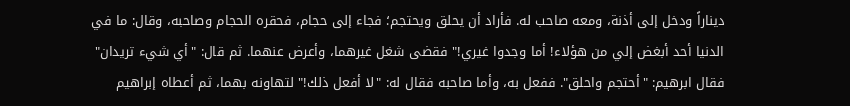ديناراً ودخل إلى أذنة، ومعه صاحب له. فأراد أن يحلق ويحتجم؛ فجاء إلى حجام، فحقره الحجام وصاحبه، وقال: ما في الدنيا أحد أبغض إلي من هؤلاء! أما وجدوا غيري!" فقضى شغل غيرهما، وأعرض عنهما. ثم قال: "أي شيء تريدان" فقال ابرهيم: "أحتجم واحلق". ففعل به، وأما صاحبه فقال له: "لا أفعل ذلك!" لتهاونه بهما، ثم أعطاه إبراهيم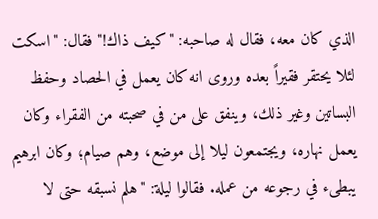الذي كان معه، فقال له صاحبه: "كيف ذاك!" فقال: "اسكت لئلا يحتقر فقيراً بعده وروى انه كان يعمل في الحصاد وحفظ البساتين وغير ذلك، وينفق على من في صحبته من الفقراء وكان يعمل نهاره، ويجتمعون ليلا إلى موضع، وهم صيام؛ وكان ابرهيم يبطىء في رجوعه من عمله. فقالوا ليلة: "هلم نسبقه حتى لا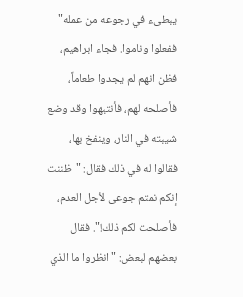يبطىء في رجوعه من عمله" ففعلوا وناموا. فجاء ابراهيم، فظن انهم لم يجدوا طعاماً، فأصلحه لهم، فأنتبهوا وقد وضع شيبته في النار، وينفخ بها، فقالوا له في ذلك فقال: "ظننت إنكم نمتم جوعى لأجل العدم، فأصلحت لكم ذلك!". فقال بعضهم لبعض: "انظروا ما الذي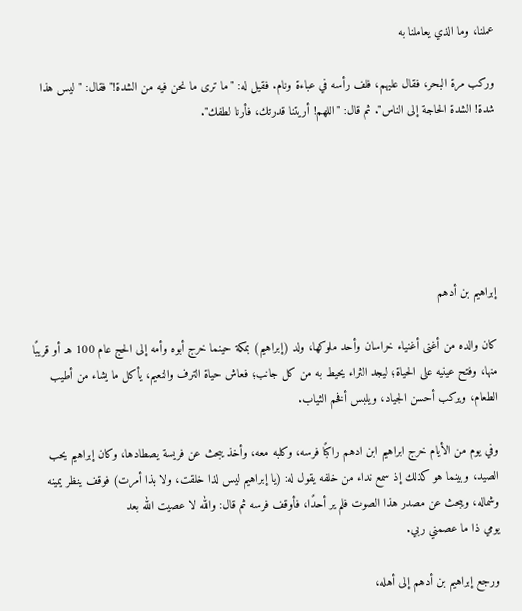عملنا، وما الذي يعاملنا به

وركب مرة البحر، فقال عليهم، فلف رأسه في عباءة ونام. فقيل له: "ما ترى ما نحن فيه من الشدة!" فقال: "ليس هذا شدة! الشدة الحاجة إلى الناس". ثم قال: "اللهم! أريتنا قدرتك، فأرنا لطفك".






إبراهيم بن أدهم

كان والده من أغنى أغنياء خراسان وأحد ملوكها، ولد (إبراهيم) بمكة حينما خرج أبوه وأمه إلى الحج عام 100 هـ أو قريبًا منها، وفتح عينيه على الحياة؛ ليجد الثراء يحيط به من كل جانب؛ فعاش حياة الترف والنعيم، يأكل ما يشاء من أطيب الطعام، ويركب أحسن الجياد، ويلبس أفخم الثياب.

وفي يوم من الأيام خرج ابراهيم ابن ادهم راكبًا فرسه، وكلبه معه، وأخذ يبحث عن فريسة يصطادها، وكان إبراهيم يحب الصيد، وبينما هو كذلك إذ سمع نداء من خلفه يقول له: (يا إبراهيم ليس لذا خلقت، ولا بذا أمرت) فوقف ينظر يمينه وشماله، ويبحث عن مصدر هذا الصوت فلم ير أحدًا، فأوقف فرسه ثم قال: والله لا عصيت الله بعد
يومي ذا ما عصمني ربي.

ورجع إبراهيم بن أدهم إلى أهله،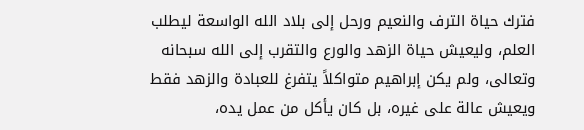فترك حياة الترف والنعيم ورحل إلى بلاد الله الواسعة ليطلب العلم، وليعيش حياة الزهد والورع والتقرب إلى الله سبحانه وتعالى، ولم يكن إبراهيم متواكلاً يتفرغ للعبادة والزهد فقط ويعيش عالة على غيره، بل كان يأكل من عمل يده،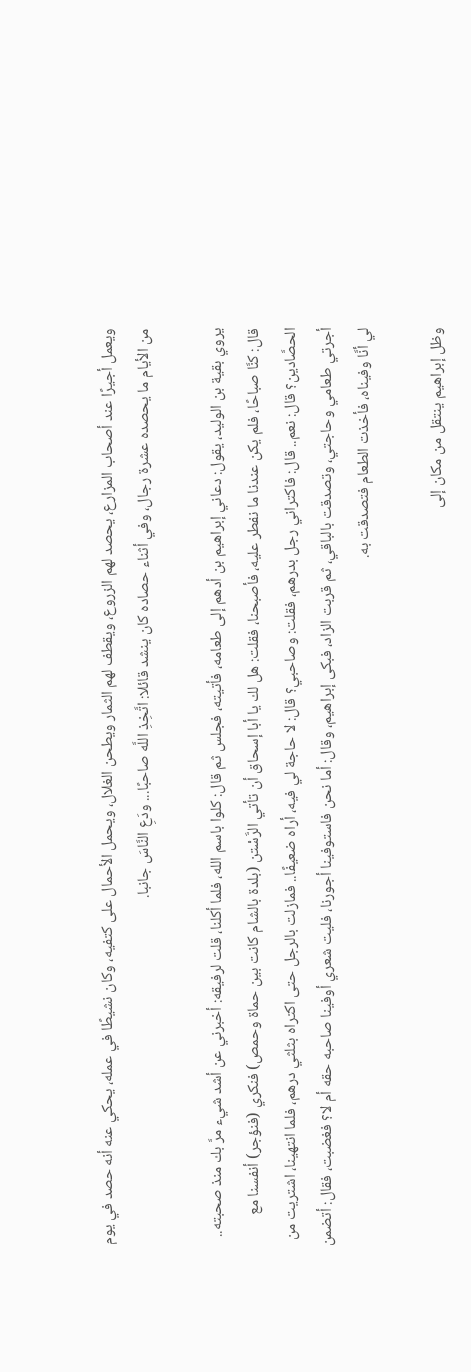ويعمل أجيرًا عند أصحاب المزارع، يحصد لهم الزروع، ويقطف لهم الثمار ويطحن الغلال، ويحمل الأحمال على كتفيه، وكان نشيطًا في عمله، يحكي عنه أنه حصد في يوم من الأيام ما يحصده عشرة رجال، وفي أثناء حصاده كان ينشد قائلا: اتَّخِذِ اللَّه صاحبًا... ودَعِ النَّاسَ جانبا.

يروي بقية بن الوليد، يقول: دعاني إبراهيم بن أدهم إلى طعامه، فأتيته، فجلس ثم قال: كلوا باسم الله، فلما أكلنا، قلت لرفيقه: أخبرني عن أشد شيء مرَّ بك منذ صحبته.. قال: كنَّا صباحًا، فلم يكن عندنا ما نفطر عليه، فأصبحنا، فقلت: هل لك يا أبا إسحاق أن تأتي الرَّسْتن (بلدة بالشام كانت بين حماة وحمص) فنكري (فنؤجر) أنفسنا مع الحصَّادين؟ قال: نعم.. قال: فاكتراني رجل بدرهم، فقلت: وصاحبي؟ قال: لا حاجة لي فيه، أراه ضعيفًا.. فمازلت بالرجل حتى اكتراه بثلثي درهم، فلما انتهينا، اشتريت من أجرتي طعامي وحاجتي، وتصدقت بالباقي، ثم قربت الزاد، فبكى إبراهيم، وقال: أما نحن فاستوفينا أجورنا، فليت شعري أوفينا صاحبه حقه أم لا؟ فغضبت، فقال: أتضمن لي أنَّا وفيناه، فأخذت الطعام فتصدقت به.

وظل إبراهيم ينتقل من مكان إلى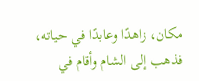مكان، زاهدًا وعابدًا في حياته، فذهب إلى الشام وأقام في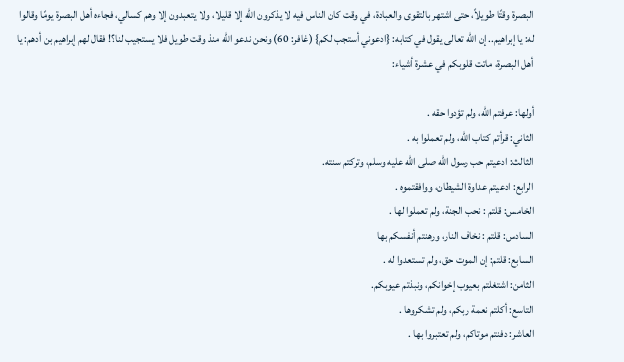البصرة وقتًا طويلاً، حتى اشتهر بالتقوى والعبادة، في وقت كان الناس فيه لا يذكرون الله إلا قليلا، ولا يتعبدون إلا وهم كسالي، فجاءه أهل البصرة يومًا وقالوا له: يا إبراهيم.. إن الله تعالى يقول في كتابه: {ادعوني أستجب لكم} (غافر: 60) ونحن ندعو الله منذ وقت طويل فلا يستجيب لنا؟! فقال لهم إبراهيم بن أدهم: يا أهل البصرة، ماتت قلوبكم في عشرة أشياء:

أولها: عرفتم الله، ولم تؤدوا حقه .
الثاني: قرأتم كتاب الله، ولم تعملوا به .
الثالث: ادعيتم حب رسول الله صلى الله عليه وسلم، وتركتم سنته.
الرابع: ادعيتم عداوة الشيطان، ووافقتموه .
الخامس: قلتم : نحب الجنة، ولم تعملوا لها .
السادس: قلتم : نخاف النار، ورهنتم أنفسكم بها
السابع: قلتم: إن الموت حق، ولم تستعدوا له .
الثامن: اشتغلتم بعيوب إخوانكم، ونبذتم عيوبكم.
التاسع: أكلتم نعمة ربكم، ولم تشكروها .
العاشر: دفنتم موتاكم، ولم تعتبروا بها .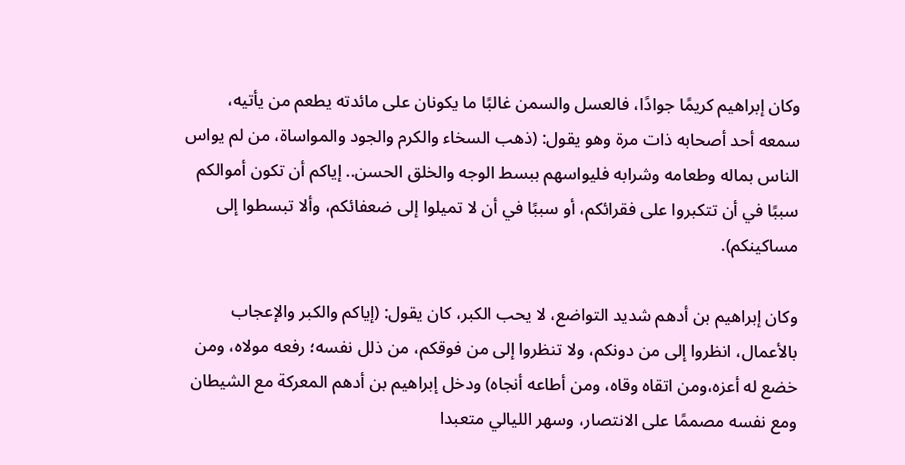وكان إبراهيم كريمًا جوادًا، فالعسل والسمن غالبًا ما يكونان على مائدته يطعم من يأتيه، سمعه أحد أصحابه ذات مرة وهو يقول: (ذهب السخاء والكرم والجود والمواساة، من لم يواس الناس بماله وطعامه وشرابه فليواسهم ببسط الوجه والخلق الحسن.. إياكم أن تكون أموالكم سببًا في أن تتكبروا على فقرائكم، أو سببًا في أن لا تميلوا إلى ضعفائكم، وألا تبسطوا إلى مساكينكم).

وكان إبراهيم بن أدهم شديد التواضع، لا يحب الكبر، كان يقول: (إياكم والكبر والإعجاب بالأعمال، انظروا إلى من دونكم، ولا تنظروا إلى من فوقكم، من ذلل نفسه؛ رفعه مولاه، ومن خضع له أعزه،ومن اتقاه وقاه، ومن أطاعه أنجاه) ودخل إبراهيم بن أدهم المعركة مع الشيطان ومع نفسه مصممًا على الانتصار، وسهر الليالي متعبدا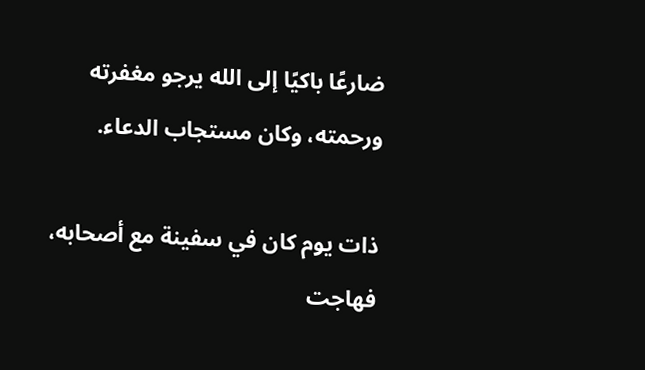ضارعًا باكيًا إلى الله يرجو مغفرته ورحمته، وكان مستجاب الدعاء.

ذات يوم كان في سفينة مع أصحابه، فهاجت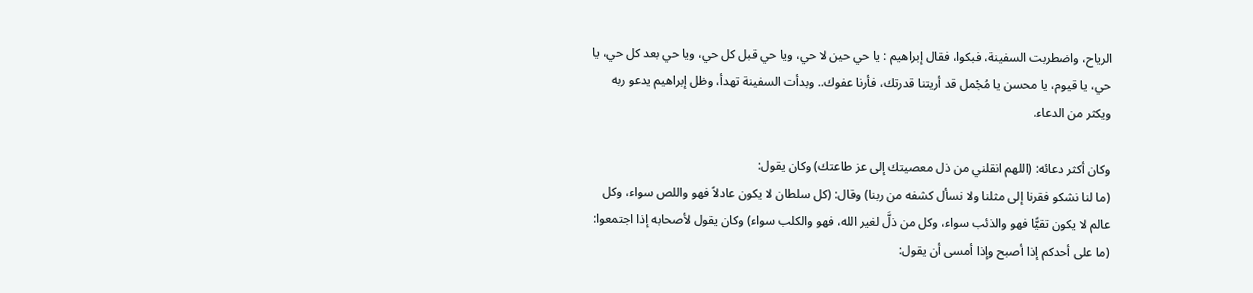الرياح، واضطربت السفينة، فبكوا، فقال إبراهيم : يا حي حين لا حي، ويا حي قبل كل حي، ويا حي بعد كل حي، يا حي، يا قيوم، يا محسن يا مُجْمل قد أريتنا قدرتك، فأرنا عفوك.. وبدأت السفينة تهدأ، وظل إبراهيم يدعو ربه ويكثر من الدعاء.

وكان أكثر دعائه: (اللهم انقلني من ذل معصيتك إلى عز طاعتك) وكان يقول:
(ما لنا نشكو فقرنا إلى مثلنا ولا نسأل كشفه من ربنا) وقال: (كل سلطان لا يكون عادلاً فهو واللص سواء، وكل عالم لا يكون تقيًّا فهو والذئب سواء، وكل من ذلَّ لغير الله، فهو والكلب سواء) وكان يقول لأصحابه إذا اجتمعوا: (ما على أحدكم إذا أصبح وإذا أمسى أن يقول: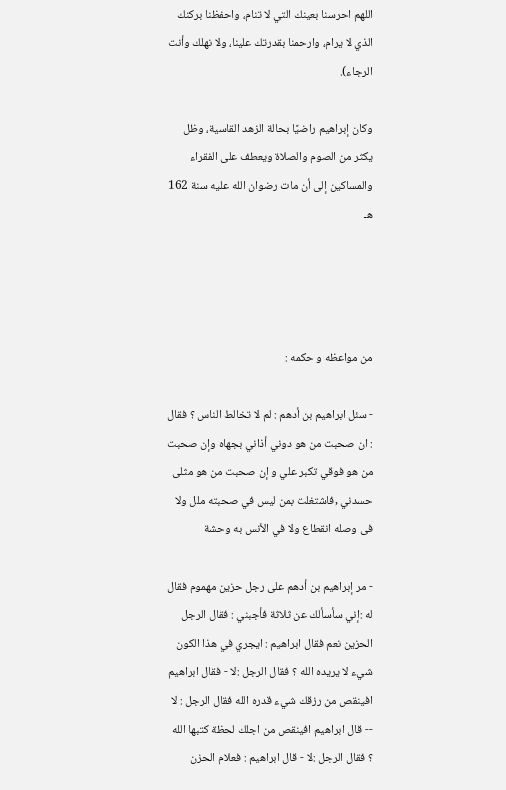اللهم احرسنا بعينك التي لا تنام، واحفظنا بركنك الذي لا يرام، وارحمنا بقدرتك علينا، ولا نهلك وأنت الرجاء).

وكان إبراهيم راضيًا بحالة الزهد القاسية، وظل يكثر من الصوم والصلاة ويعطف على الفقراء والمساكين إلى أن مات رضوان الله عليه سنة 162 هـ




من مواعظه و حكمه :

- سئل ابراهيم بن أدهم : لم لا تخالط الناس ؟ فقال : ان صحبت من هو دوني أذاني بجهاه وإن صحبت من هو فوقي تكبر علي و إن صحبت من هو مثلى حسدني ,فاشتغلت بمن ليس في صحبته ملل ولا فى وصله انقطاع ولا في الأنس به وحشة

- مر إبراهيم بن أدهم على رجل حزين مهموم فقال له :إني سأسألك عن ثلاثة فأجبني : فقال الرجل الحزين نعم فقال ابراهيم : ايجري في هذا الكون شيء لا يريده الله ؟ فقال الرجل :لا - فقال ابراهيم افينقص من رزقك شيء قدره الله فقال الرجل : لا -- قال ابراهيم افينقص من اجلك لحظة كتبها الله ؟ فقال الرجل :لا - قال ابراهيم : فعلام الحزن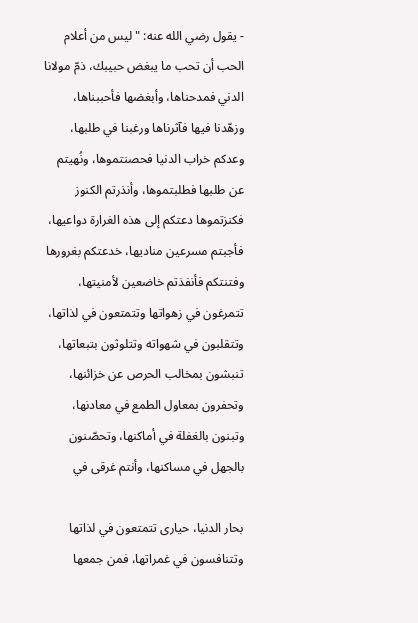- يقول رضي الله عنه: "ليس من أعلام الحب أن تحب ما يبغض حبيبك، ذمّ مولانا الدني فمدحناها، وأبغضها فأحببناها، وزهّدنا فيها فآثرناها ورغبنا في طلبها، وعدكم خراب الدنيا فحصنتموها، ونُهيتم عن طلبها فطلبتموها، وأنذرتم الكنوز فكنزتموها دعتكم إلى هذه الغرارة دواعيها، فأجبتم مسرعين مناديها، خدعتكم بغرورها وفتنتكم فأنفذتم خاضعين لأمنيتها، تتمرغون في زهواتها وتتمتعون في لذاتها، وتتقلبون في شهواته وتتلوثون بتبعاتها، تنبشون بمخالب الحرص عن خزائنها، وتحفرون بمعاول الطمع في معادنها، وتبنون بالغفلة في أماكنها، وتحصّنون بالجهل في مساكنها، وأنتم غرقى في

بحار الدنيا، حيارى تتمتعون في لذاتها وتتنافسون في غمراتها، فمن جمعها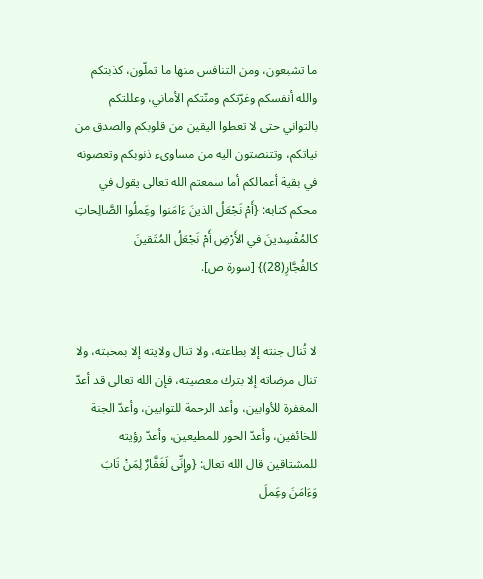ما تشبعون، ومن التنافس منها ما تملّون، كذبتكم والله أنفسكم وغرّتكم ومنّتكم الأماني، وعللتكم بالتواني حتى لا تعطوا اليقين من قلوبكم والصدق من نياتكم، وتتنصتون اليه من مساوىء ذنوبكم وتعصونه في بقية أعمالكم أما سمعتم الله تعالى يقول في محكم كتابه: {أَمْ نَجْعَلُ الذينَ ءَامَنوا وعَِملُوا الصَّالِحاتِ كالمُفْسِدينَ في الأَرْضِ أَمْ نَجْعَلُ المُتَقينَ كالفُجَّارِ(28)} [سورة ص].


لا تُنال جنته إلا بطاعته، ولا تنال ولايته إلا بمحبته، ولا تنال مرضاته إلا بترك معصيته، فإن الله تعالى قد أعدّ المغفرة للأوابين، وأعد الرحمة للتوابين، وأعدّ الجنة للخائفين، وأعدّ الحور للمطيعين، وأعدّ رؤيته للمشتاقين قال الله تعال: {وإِنِّى لَغَفَّارٌ لِمَنْ تَابَ وَءَامَنَ وعَِملَ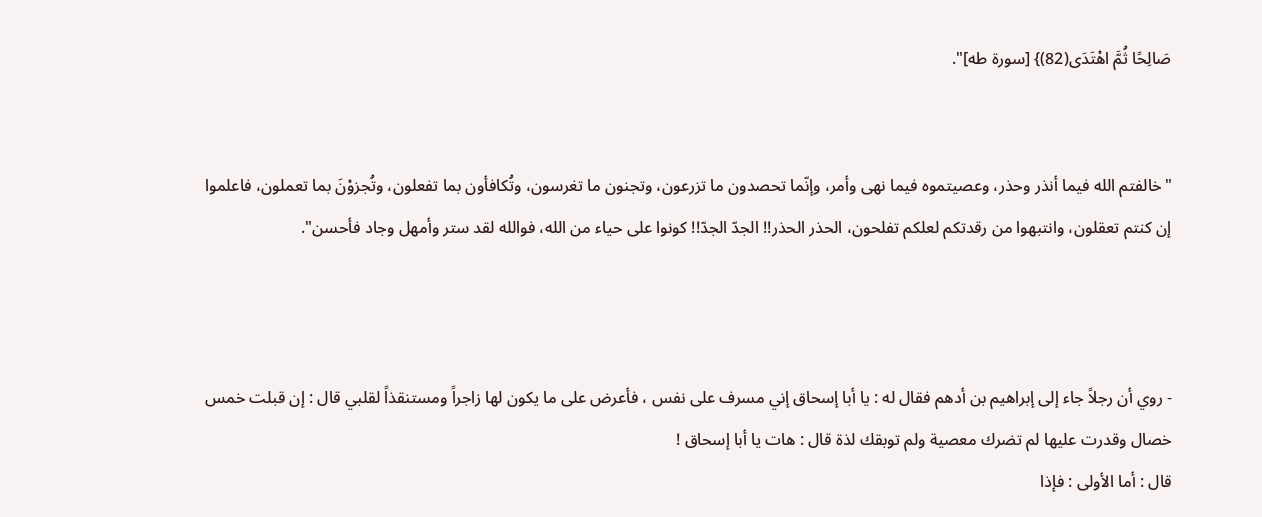صَالِحًا ثُمَّ اهْتَدَى(82)} [سورة طه]".


"خالفتم الله فيما أنذر وحذر، وعصيتموه فيما نهى وأمر، وإنّما تحصدون ما تزرعون، وتجنون ما تغرسون، وتُكافأون بما تفعلون، وتُجزوْنَ بما تعملون، فاعلموا إن كنتم تعقلون، وانتبهوا من رقدتكم لعلكم تفلحون، الحذر الحذر!! الجدّ الجدّ!! كونوا على حياء من الله، فوالله لقد ستر وأمهل وجاد فأحسن".



- روي أن رجلاً جاء إلى إبراهيم بن أدهم فقال له : يا أبا إسحاق إني مسرف على نفس ، فأعرض على ما يكون لها زاجراً ومستنقذاً لقلبي قال : إن قبلت خمس خصال وقدرت عليها لم تضرك معصية ولم توبقك لذة قال : هات يا أبا إسحاق !
قال : أما الأولى : فإذا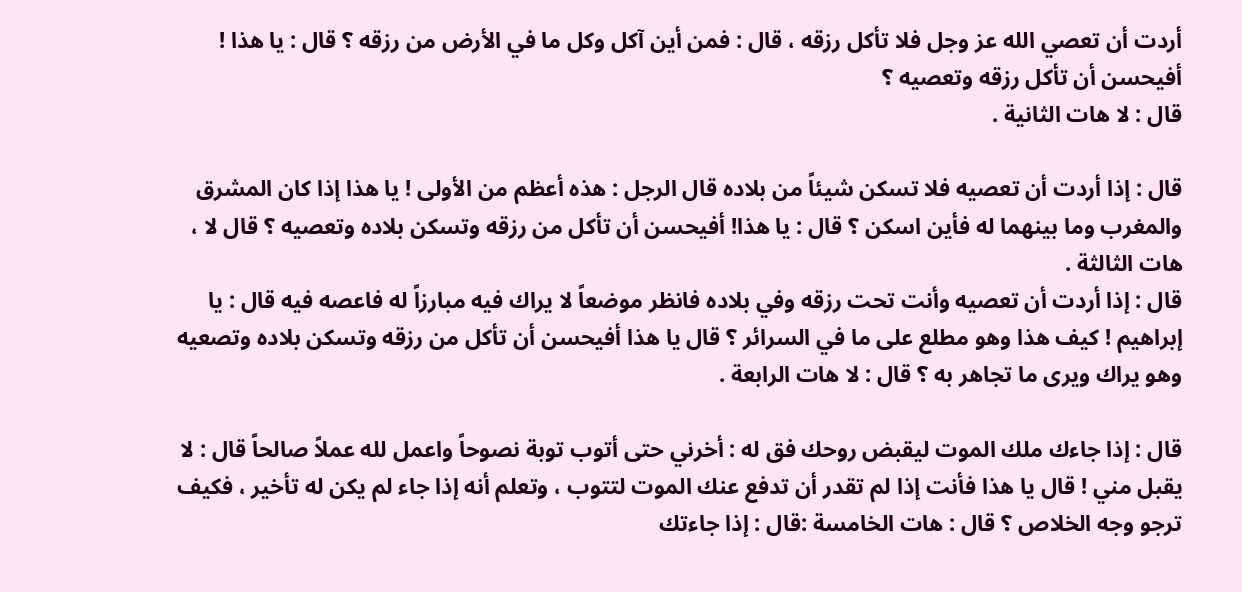أردت أن تعصي الله عز وجل فلا تأكل رزقه ، قال : فمن أين آكل وكل ما في الأرض من رزقه ؟ قال : يا هذا ! أفيحسن أن تأكل رزقه وتعصيه ؟
قال : لا هات الثانية .

قال : إذا أردت أن تعصيه فلا تسكن شيئاً من بلاده قال الرجل : هذه أعظم من الأولى ! يا هذا إذا كان المشرق والمغرب وما بينهما له فأين اسكن ؟ قال : يا هذا! أفيحسن أن تأكل من رزقه وتسكن بلاده وتعصيه ؟ قال لا ، هات الثالثة .
قال : إذا أردت أن تعصيه وأنت تحت رزقه وفي بلاده فانظر موضعاً لا يراك فيه مبارزاً له فاعصه فيه قال : يا إبراهيم ! كيف هذا وهو مطلع على ما في السرائر ؟ قال يا هذا أفيحسن أن تأكل من رزقه وتسكن بلاده وتصعيه وهو يراك ويرى ما تجاهر به ؟ قال : لا هات الرابعة .

قال : إذا جاءك ملك الموت ليقبض روحك فق له : أخرني حتى أتوب توبة نصوحاً واعمل لله عملاً صالحاً قال : لا يقبل مني ! قال يا هذا فأنت إذا لم تقدر أن تدفع عنك الموت لتتوب ، وتعلم أنه إذا جاء لم يكن له تأخير ، فكيف ترجو وجه الخلاص ؟ قال : هات الخامسة :قال : إذا جاءتك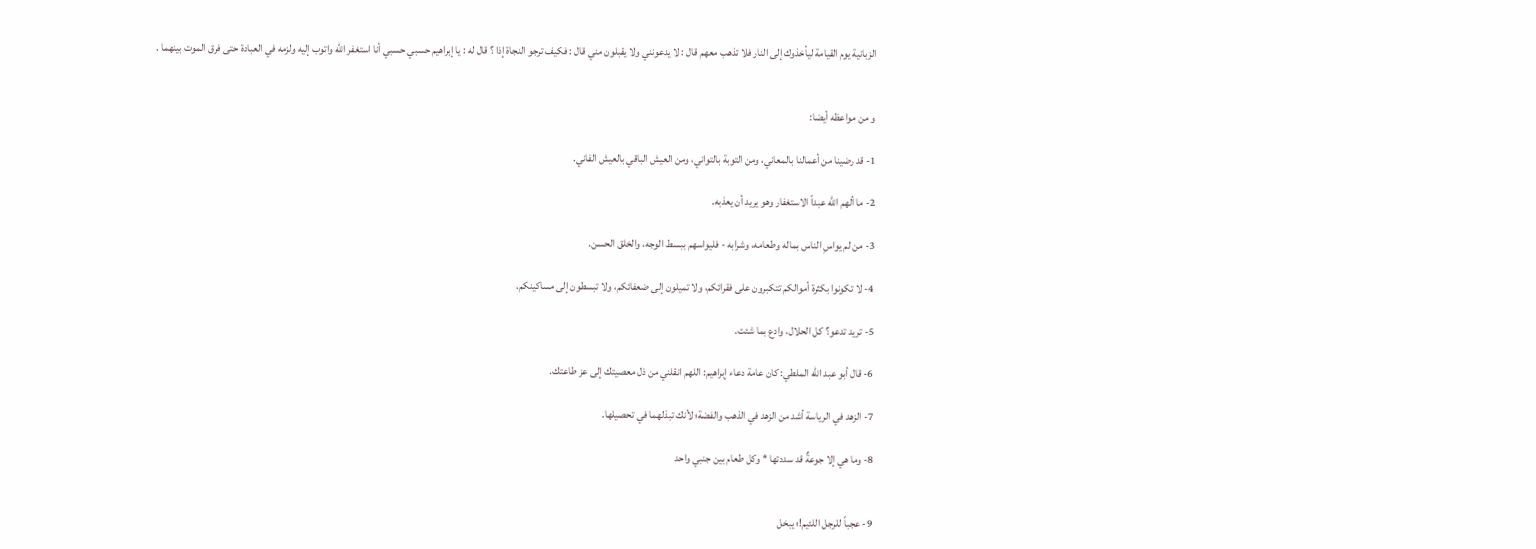الزبانية يوم القيامة ليأخذوك إلى النار فلا تذهب معهم قال : لا يدعونني ولا يقبلون مني قال : فكيف ترجو النجاة إذا ؟ قال له : يا إبراهيم حسبي حسبي أنا استغفر الله واتوب إليه ولزمه في العبادة حتى فرق الموت بينهما .


و من مواعظه أيضا:

1- قد رضينا من أعمالنا بالمعاني، ومن التوبة بالتواني، ومن العيش الباقي بالعيش الفاني.

2- ما ألهم الله عبداً الاستغفار وهو يريد أن يعذبه.

3- من لم يواسِ الناس بماله وطعامه، وشرابه - فليواسهم ببسط الوجه، والخلق الحسن.

4- لا تكونوا بكثرة أموالكم تتكبرون على فقرائكم، ولا تميلون إلى ضعفائكم، ولا تبسطون إلى مساكينكم.

5- تريد تدعو؟ كل الحلال، وادع بما شئت.

6- قال أبو عبد الله الملطي: كان عامة دعاء إبراهيم: اللهم انقلني من ذل معصيتك إلى عز طاعتك.

7- الزهد في الرياسة أشد من الزهد في الذهب والفضة؛ لأنك تبذلهما في تحصيلها.

8- وما هي إلا جوعةٌ قد سددتها * وكل طعام بين جنبي واحد


9- عجباً للرجل اللئيم!؛ يبخل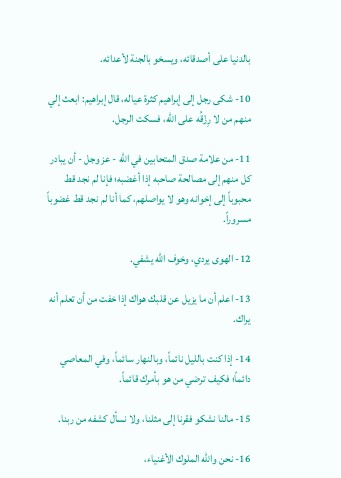بالدنيا على أصدقائه، ويسخو بالجنة لأعدائه.

10- شكى رجل إلى إبراهيم كثرة عياله، قال إبراهيم: ابعث إلي منهم من لا رِزْقُه على الله، فسكت الرجل.

11- من علامة صدق المتحابين في الله - عز وجل - أن يبادر كل منهم إلى مصالحة صاحبه إذا أغضبه؛ فإنا لم نجد قط محبوباً إلى إخوانه وهو لا يواصلهم، كما أنا لم نجد قط غضوباً مسروراً.

12- الهوى يردي، وخوف الله يشفي.

13- اعلم أن ما يزيل عن قلبك هواك إذا خفت من أن تعلم أنه يراك.

14- إذا كنت بالليل نائماً، وبالنهار سائماً، وفي المعاصي دائماً؛ فكيف ترضي من هو بأمرك قائماً.

15- مالنا نشكو فقرنا إلى مثلنا، ولا نسأل كشفه من ربنا.

16- نحن والله الملوك الأغنياء،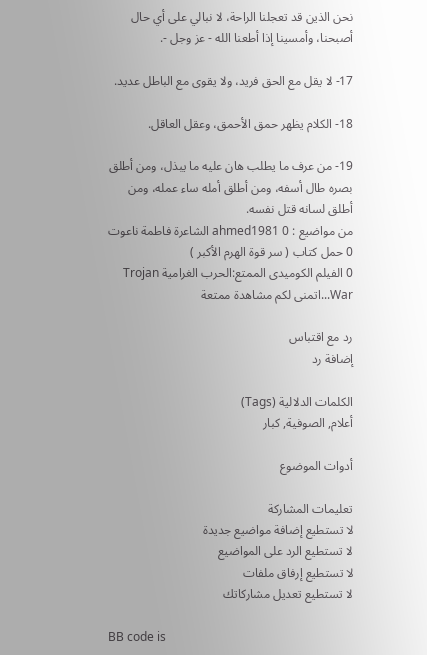نحن الذين قد تعجلنا الراحة، لا نبالي على أي حال أصبحنا، وأمسينا إذا أطعنا الله - عز وجل -.

17- لا يقل مع الحق فريد، ولا يقوى مع الباطل عديد.

18- الكلام يظهر حمق الأحمق، وعقل العاقل.

19- من عرف ما يطلب هان عليه ما يبذل، ومن أطلق بصره طال أسفه، ومن أطلق أمله ساء عمله، ومن أطلق لسانه قتل نفسه.
من مواضيع : ahmed1981 0 الشاعرة فاطمة ناعوت
0 حمل كتاب ( سر قوة الهرم الأكبر )
0 الفيلم الكوميدى الممتع:الحرب الغرامية Trojan War...اتمنى لكم مشاهدة ممتعة

رد مع اقتباس
إضافة رد

الكلمات الدلالية (Tags)
أعلام, الصوفية, كبار

أدوات الموضوع

تعليمات المشاركة
لا تستطيع إضافة مواضيع جديدة
لا تستطيع الرد على المواضيع
لا تستطيع إرفاق ملفات
لا تستطيع تعديل مشاركاتك

BB code is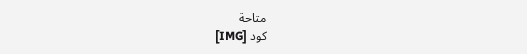متاحة
كود [IMG]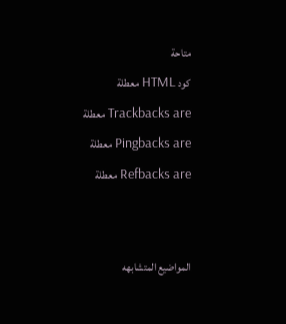متاحة
كود HTML معطلة
Trackbacks are معطلة
Pingbacks are معطلة
Refbacks are معطلة


المواضيع المتشابهه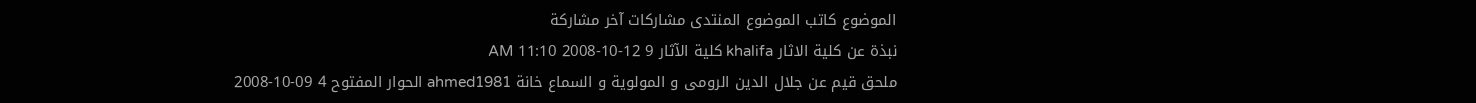الموضوع كاتب الموضوع المنتدى مشاركات آخر مشاركة
نبذة عن كلية الاثار khalifa كلية الآثار 9 12-10-2008 11:10 AM
ملحق قيم عن جلال الدين الرومى و المولوية و السماع خانة ahmed1981 الحوار المفتوح 4 09-10-2008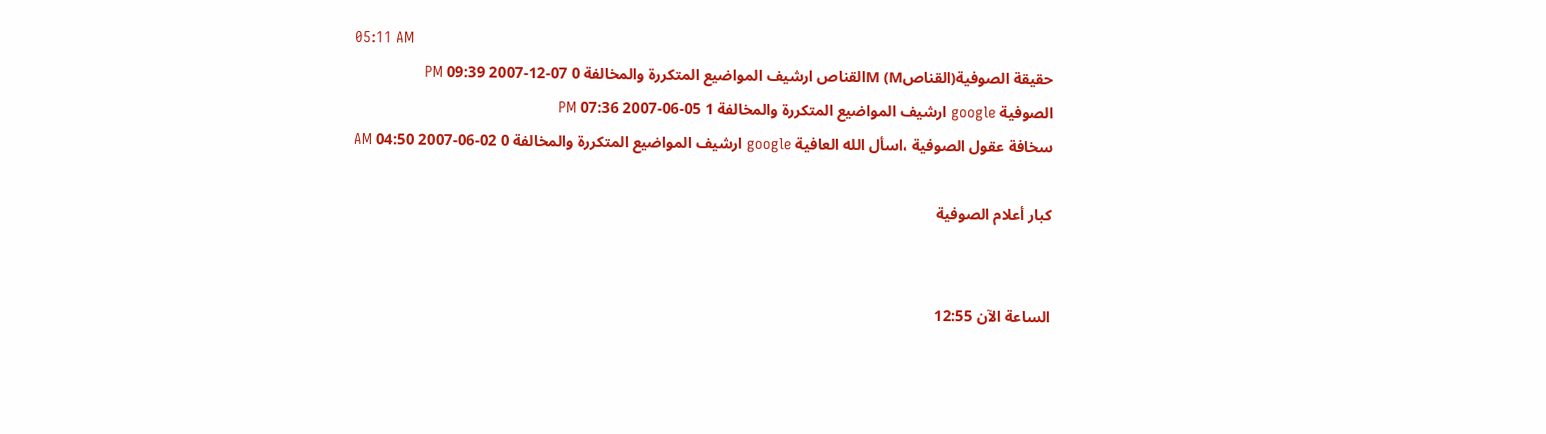05:11 AM
حقيقة الصوفية(القناصM) Mالقناص ارشيف المواضيع المتكررة والمخالفة 0 07-12-2007 09:39 PM
الصوفية google ارشيف المواضيع المتكررة والمخالفة 1 05-06-2007 07:36 PM
سخافة عقول الصوفية ،اسأل الله العافية google ارشيف المواضيع المتكررة والمخالفة 0 02-06-2007 04:50 AM

كبار أعلام الصوفية


الساعة الآن 12:55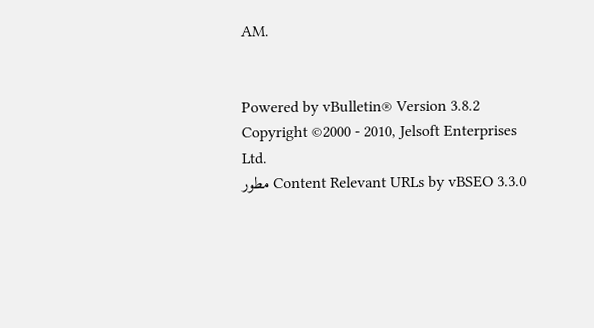AM.


Powered by vBulletin® Version 3.8.2
Copyright ©2000 - 2010, Jelsoft Enterprises Ltd.
Content Relevant URLs by vBSEO 3.3.0 مطور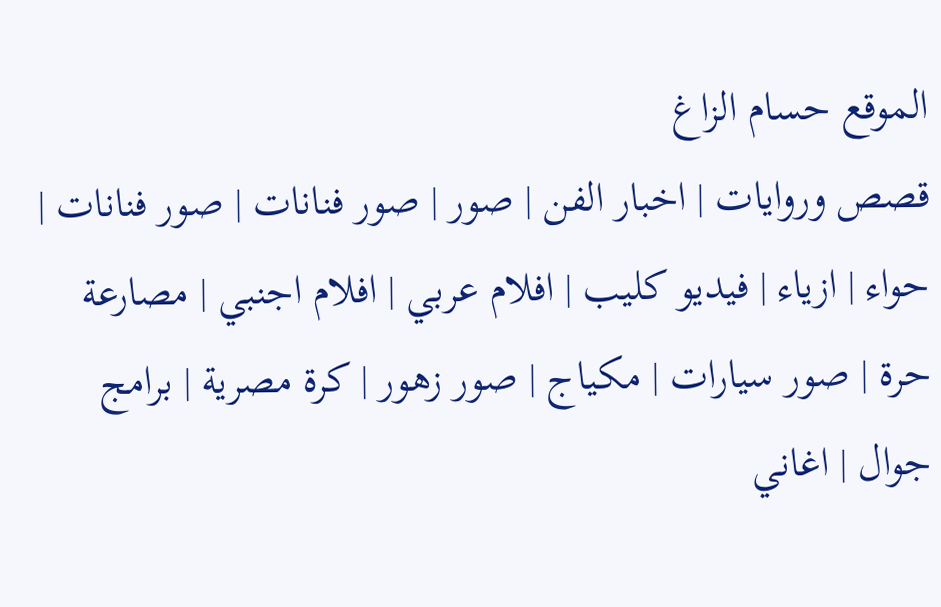الموقع حسام الزاغ
قصص وروايات | اخبار الفن | صور | صور فنانات | صور فنانات | حواء | ازياء | فيديو كليب | افلام عربي | افلام اجنبي | مصارعة حرة | صور سيارات | مكياج | صور زهور | كرة مصرية | برامج جوال | اغاني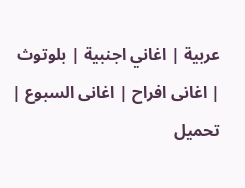عربية | اغاني اجنبية | بلوتوث | اغانى افراح | اغانى السبوع | تحميل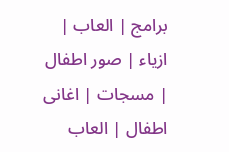برامج | العاب | ازياء | صور اطفال | مسجات | اغانى اطفال | العاب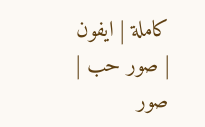كاملة | ايفون | صور حب | صور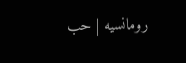رومانسيه | حب